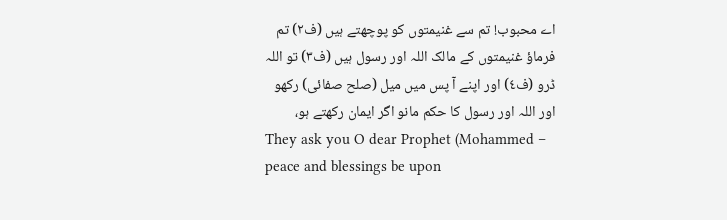اے محبوب! تم سے غنیمتوں کو پوچھتے ہیں (ف۲) تم فرماؤ غنیمتوں کے مالک اللہ اور رسول ہیں (ف۳) تو اللہ ڈرو (ف٤) اور اپنے آ پس میں میل (صلح صفائی) رکھو اور اللہ اور رسول کا حکم مانو اگر ایمان رکھتے ہو،
They ask you O dear Prophet (Mohammed – peace and blessings be upon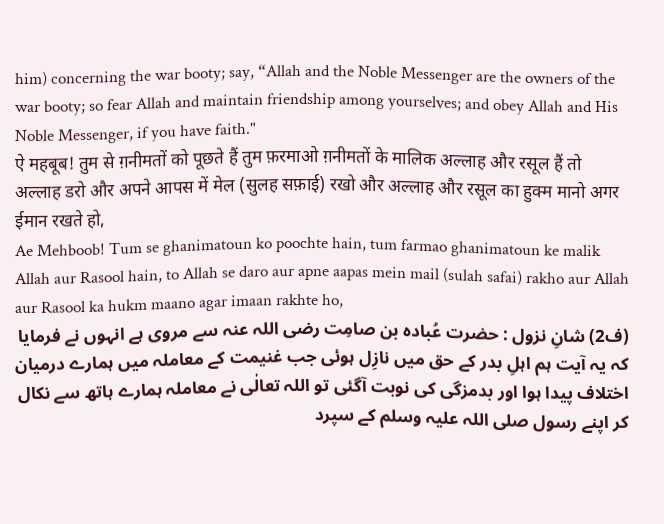him) concerning the war booty; say, “Allah and the Noble Messenger are the owners of the war booty; so fear Allah and maintain friendship among yourselves; and obey Allah and His Noble Messenger, if you have faith."
ऐ महबूब! तुम से ग़नीमतों को पूछते हैं तुम फ़रमाओ ग़नीमतों के मालिक अल्लाह और रसूल हैं तो अल्लाह डरो और अपने आपस में मेल (सुलह सफ़ाई) रखो और अल्लाह और रसूल का हुक्म मानो अगर ईमान रखते हो,
Ae Mehboob! Tum se ghanimatoun ko poochte hain, tum farmao ghanimatoun ke malik Allah aur Rasool hain, to Allah se daro aur apne aapas mein mail (sulah safai) rakho aur Allah aur Rasool ka hukm maano agar imaan rakhte ho,
(ف2) شانِ نزول : حضرت عُبادہ بن صامِت رضی اللہ عنہ سے مروی ہے انہوں نے فرمایا کہ یہ آیت ہم اہلِ بدر کے حق میں نازِل ہوئی جب غنیمت کے معاملہ میں ہمارے درمیان اختلاف پیدا ہوا اور بدمزگی کی نوبت آگئی تو اللہ تعالٰی نے معاملہ ہمارے ہاتھ سے نکال کر اپنے رسول صلی اللہ علیہ وسلم کے سپرد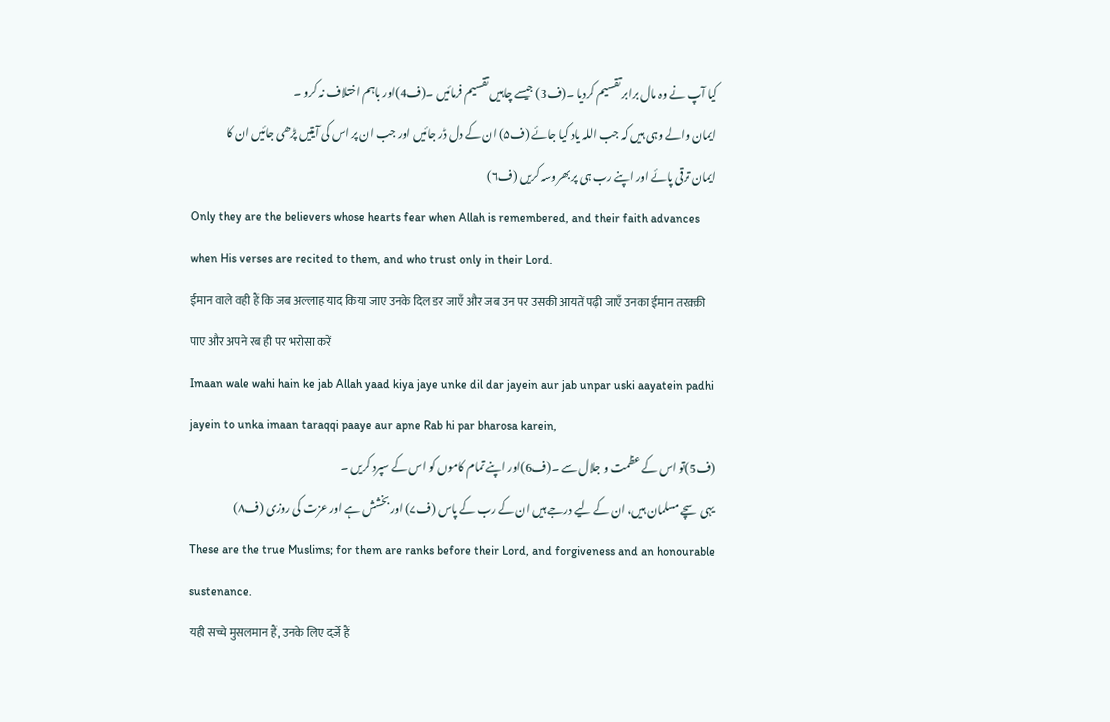کیا آپ نے وہ مال برابر تقسیم کردیا ۔(ف3) جیسے چاہیں تقسیم فرمائیں ۔(ف4)اور باہم اختلاف نہ کرو ۔
ایمان والے وہی ہیں کہ جب اللہ یاد کیا جائے (ف۵) ان کے دل ڈر جائیں اور جب ان پر اس کی آیتیں پڑھی جائیں ان کا ایمان ترقی پائے اور اپنے رب ہی پر بھروسہ کریں (ف٦)
Only they are the believers whose hearts fear when Allah is remembered, and their faith advances when His verses are recited to them, and who trust only in their Lord.
ईमान वाले वही हैं कि जब अल्लाह याद किया जाए उनके दिल डर जाएँ और जब उन पर उसकी आयतें पढ़ी जाएँ उनका ईमान तरक़्क़ी पाए और अपने रब ही पर भरोसा करें
Imaan wale wahi hain ke jab Allah yaad kiya jaye unke dil dar jayein aur jab unpar uski aayatein padhi jayein to unka imaan taraqqi paaye aur apne Rab hi par bharosa karein,
(ف5)تو اس کے عظمت و جلال سے ۔(ف6)اور اپنے تمام کاموں کو اس کے سپرد کریں ۔
یہی سچے مسلمان ہیں، ان کے لیے درجے ہیں ان کے رب کے پاس (ف۷) اور بخشش ہے اور عزت کی روزی (ف۸)
These are the true Muslims; for them are ranks before their Lord, and forgiveness and an honourable sustenance.
यही सच्चे मुसलमान हैं, उनके लिए दर्ज़े हैं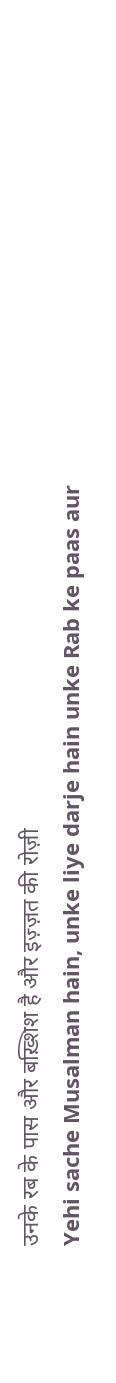उनके रब के पास और बख़्शिश है और इज़्ज़त की रोज़ी
Yehi sache Musalman hain, unke liye darje hain unke Rab ke paas aur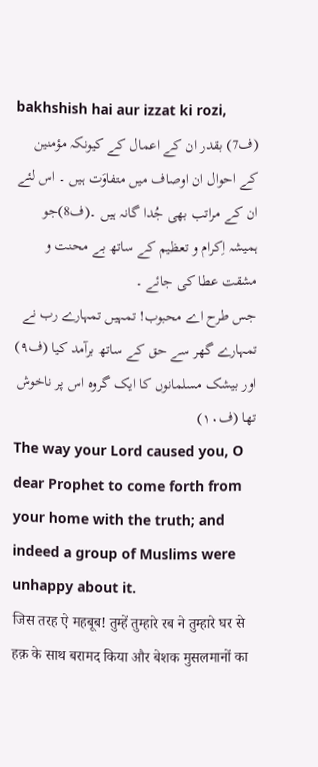bakhshish hai aur izzat ki rozi,
(ف7) بقدر ان کے اعمال کے کیونکہ مؤمنین کے احوال ان اوصاف میں متفاوَت ہیں ۔ اس لئے ان کے مراتب بھی جُدا گانہ ہیں ۔(ف8)جو ہمیشہ اِکرام و تعظیم کے ساتھ بے محنت و مشقت عطا کی جائے ۔
جس طرح اے محبوب! تمہیں تمہارے رب نے تمہارے گھر سے حق کے ساتھ برآمد کیا (ف۹) اور بیشک مسلمانوں کا ایک گروہ اس پر ناخوش تھا (ف۱۰)
The way your Lord caused you, O dear Prophet to come forth from your home with the truth; and indeed a group of Muslims were unhappy about it.
जिस तरह ऐ महबूब! तुम्हें तुम्हारे रब ने तुम्हारे घर से हक़ के साथ बरामद किया और बेशक मुसलमानों का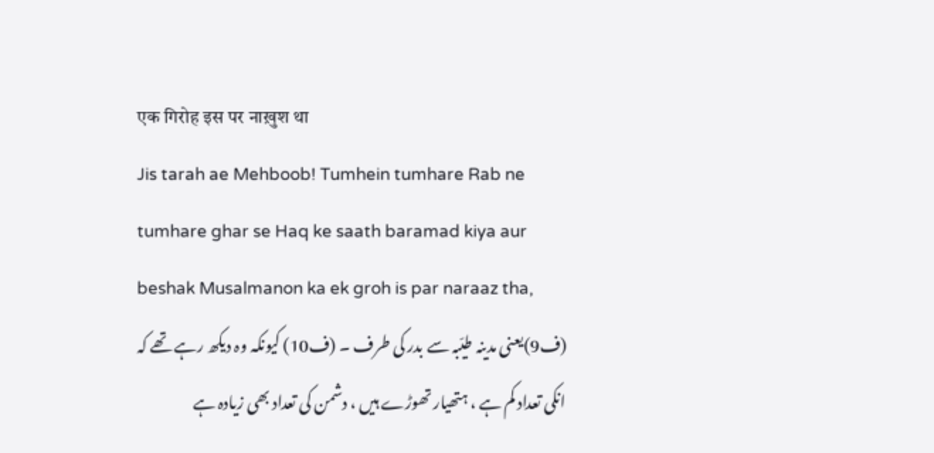एक गिरोह इस पर नाख़ुश था
Jis tarah ae Mehboob! Tumhein tumhare Rab ne tumhare ghar se Haq ke saath baramad kiya aur beshak Musalmanon ka ek groh is par naraaz tha,
(ف9)یعنی مدینہ طیّبہ سے بدر کی طرف ۔ (ف10) کیونکہ وہ دیکھ رہے تھے کہ انکی تعداد کم ہے ، ہتھیار تھوڑے ہیں ، دشمن کی تعداد بھی زیادہ ہے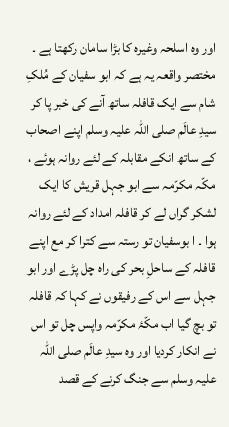اور وہ اسلحہ وغیرہ کا بڑا سامان رکھتا ہے ۔ مختصر واقعہ یہ ہے کہ ابو سفیان کے مُلکِ شام سے ایک قافلہ ساتھ آنے کی خبر پا کر سیدِ عالَم صلی اللہ علیہ وسلم اپنے اصحاب کے ساتھ انکے مقابلہ کے لئے روانہ ہوئے ، مکّہ مکرّمہ سے ابو جہل قریش کا ایک لشکر گراں لے کر قافلہ امداد کے لئے روانہ ہوا ۔ ا بوسفیان تو رستہ سے کترا کر مع اپنے قافلہ کے ساحلِ بحر کی راہ چل پڑے اور ابو جہل سے اس کے رفیقوں نے کہا کہ قافلہ تو بچ گیا اب مکّۂ مکرّمہ واپس چل تو اس نے انکار کردیا اور وہ سیدِ عالَم صلی اللہ علیہ وسلم سے جنگ کرنے کے قصد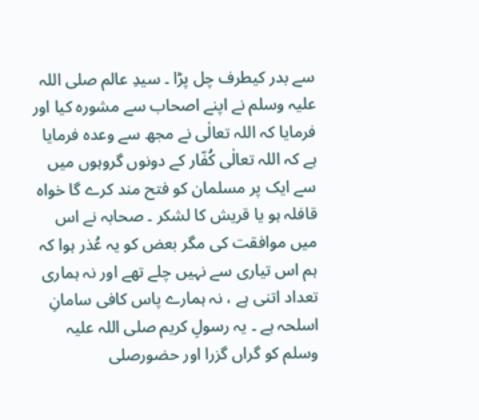سے بدر کیطرف چل پڑا ۔ سیدِ عالم صلی اللہ علیہ وسلم نے اپنے اصحاب سے مشورہ کیا اور فرمایا کہ اللہ تعالٰی نے مجھ سے وعدہ فرمایا ہے کہ اللہ تعالٰی کُفّار کے دونوں گروہوں میں سے ایک پر مسلمان کو فتح مند کرے گا خواہ قافلہ ہو یا قریش کا لشکر ۔ صحابہ نے اس میں موافقت کی مگر بعض کو یہ عُذر ہوا کہ ہم اس تیاری سے نہیں چلے تھے اور نہ ہماری تعداد اتنی ہے ، نہ ہمارے پاس کافی سامانِ اسلحہ ہے ۔ یہ رسولِ کریم صلی اللہ علیہ وسلم کو گراں گزرا اور حضورصلی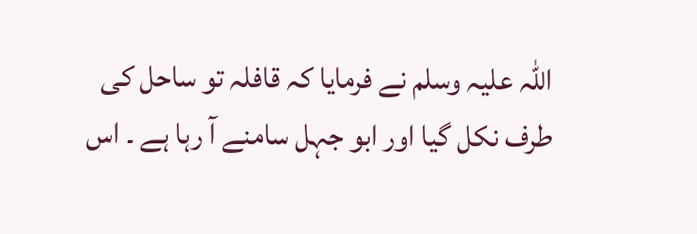اللہ علیہ وسلم نے فرمایا کہ قافلہ تو ساحل کی طرف نکل گیا اور ابو جہل سامنے آ رہا ہے ۔ اس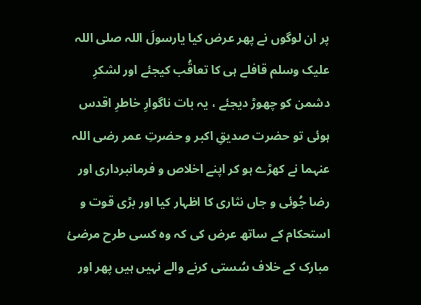پر ان لوگوں نے پھر عرض کیا یارسولَ اللہ صلی اللہ علیک وسلم قافلے ہی کا تعاقُب کیجئے اور لشکرِ دشمن کو چھوڑ دیجئے ، یہ بات ناگوارِ خاطرِ اقدس ہوئی تو حضرت صدیقِ اکبر و حضرتِ عمر رضی اللہ عنہما نے کھڑے ہو کر اپنے اخلاص و فرمانبرداری اور رضا جُوئی و جاں نثاری کا اظہار کیا اور بڑی قوت و استحکام کے ساتھ عرض کی کہ وہ کسی طرح مرضیٔ مبارک کے خلاف سُستی کرنے والے نہیں ہیں پھر اور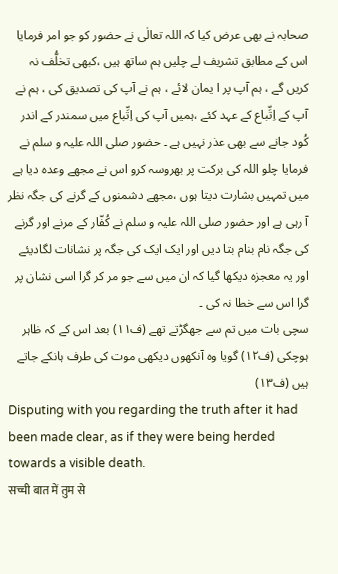صحابہ نے بھی عرض کیا کہ اللہ تعالٰی نے حضور کو جو امر فرمایا اس کے مطابق تشریف لے چلیں ہم ساتھ ہیں ،کبھی تخلُّف نہ کریں گے ، ہم آپ پر ا یمان لائے ، ہم نے آپ کی تصدیق کی ، ہم نے آپ کے اِتِّباع کے عہد کئے ،ہمیں آپ کی اِتِّباع میں سمندر کے اندر کُود جانے سے بھی عذر نہیں ہے ۔ حضور صلی اللہ علیہ و سلم نے فرمایا چلو اللہ کی برکت پر بھروسہ کرو اس نے مجھے وعدہ دیا ہے میں تمہیں بشارت دیتا ہوں ،مجھے دشمنوں کے گرنے کی جگہ نظر آ رہی ہے اور حضور صلی اللہ علیہ و سلم نے کُفّار کے مرنے اور گرنے کی جگہ نام بنام بتا دیں اور ایک ایک کی جگہ پر نشانات لگادیئے اور یہ معجزہ دیکھا گیا کہ ان میں سے جو مر کر گرا اسی نشان پر گرا اس سے خطا نہ کی ۔
سچی بات میں تم سے جھگڑتے تھے (ف۱۱) بعد اس کے کہ ظاہر ہوچکی (ف۱۲) گویا وہ آنکھوں دیکھی موت کی طرف ہانکے جاتے ہیں (ف۱۳)
Disputing with you regarding the truth after it had been made clear, as if they were being herded towards a visible death.
सच्ची बात में तुम से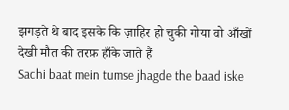झगड़ते थे बाद इसके कि ज़ाहिर हो चुकी गोया वो आँखों देखी मौत की तरफ़ हाँके जाते हैं
Sachi baat mein tumse jhagde the baad iske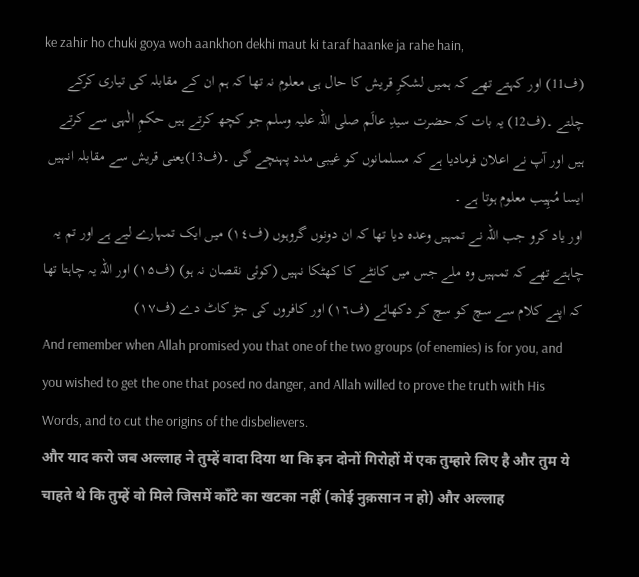ke zahir ho chuki goya woh aankhon dekhi maut ki taraf haanke ja rahe hain,
(ف11) اور کہتے تھے کہ ہمیں لشکرِ قریش کا حال ہی معلوم نہ تھا کہ ہم ان کے مقابلہ کی تیاری کرکے چلتے ۔(ف12) یہ بات کہ حضرت سیدِ عالَم صلی اللہ علیہ وسلم جو کچھ کرتے ہیں حکمِ الٰہی سے کرتے ہیں اور آپ نے اعلان فرمادیا ہے کہ مسلمانوں کو غیبی مدد پہنچے گی ۔(ف13)یعنی قریش سے مقابلہ انہیں ایسا مُہِیب معلوم ہوتا ہے ۔
اور یاد کرو جب اللہ نے تمہیں وعدہ دیا تھا کہ ان دونوں گروہوں (ف۱٤) میں ایک تمہارے لیے ہے اور تم یہ چاہتے تھے کہ تمہیں وہ ملے جس میں کانٹے کا کھٹکا نہیں (کوئی نقصان نہ ہو) (ف۱۵) اور اللہ یہ چاہتا تھا کہ اپنے کلام سے سچ کو سچ کر دکھائے (ف۱٦) اور کافروں کی جڑ کاٹ دے (ف۱۷)
And remember when Allah promised you that one of the two groups (of enemies) is for you, and you wished to get the one that posed no danger, and Allah willed to prove the truth with His Words, and to cut the origins of the disbelievers.
और याद करो जब अल्लाह ने तुम्हें वादा दिया था कि इन दोनों गिरोहों में एक तुम्हारे लिए है और तुम ये चाहते थे कि तुम्हें वो मिले जिसमें काँटे का खटका नहीं (कोई नुक़सान न हो) और अल्लाह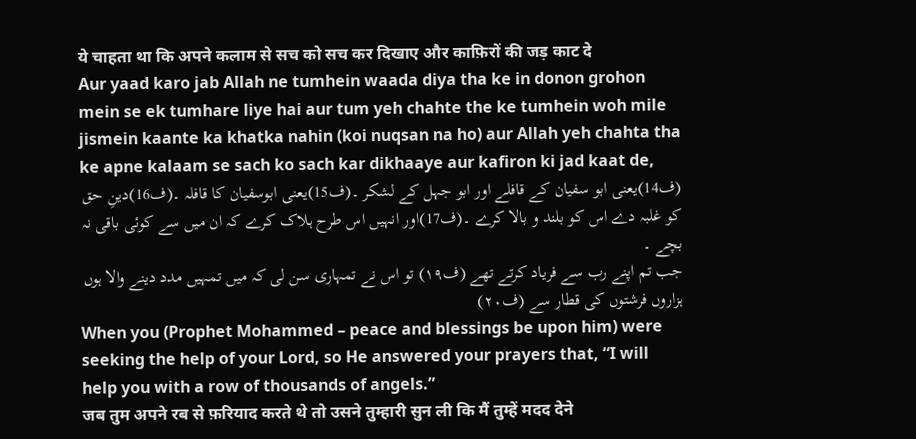ये चाहता था कि अपने कलाम से सच को सच कर दिखाए और काफ़िरों की जड़ काट दे
Aur yaad karo jab Allah ne tumhein waada diya tha ke in donon grohon mein se ek tumhare liye hai aur tum yeh chahte the ke tumhein woh mile jismein kaante ka khatka nahin (koi nuqsan na ho) aur Allah yeh chahta tha ke apne kalaam se sach ko sach kar dikhaaye aur kafiron ki jad kaat de,
(ف14)یعنی ابو سفیان کے قافلے اور ابو جہل کے لشکر ۔(ف15)یعنی ابوسفیان کا قافلہ ۔(ف16)دینِ حق کو غلبہ دے اس کو بلند و بالا کرے ۔(ف17)اور انہیں اس طرح ہلاک کرے کہ ان میں سے کوئی باقی نہ بچے ۔
جب تم اپنے رب سے فریاد کرتے تھے (ف۱۹) تو اس نے تمہاری سن لی کہ میں تمہیں مدد دینے والا ہوں ہزاروں فرشتوں کی قطار سے (ف۲۰)
When you (Prophet Mohammed – peace and blessings be upon him) were seeking the help of your Lord, so He answered your prayers that, “I will help you with a row of thousands of angels.”
जब तुम अपने रब से फ़रियाद करते थे तो उसने तुम्हारी सुन ली कि मैं तुम्हें मदद देने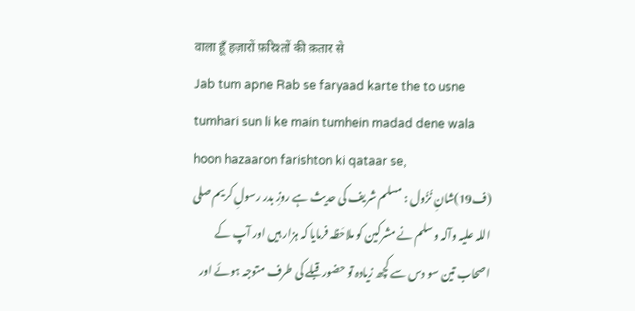वाला हूँ हज़ारों फ़रिश्तों की क़तार से
Jab tum apne Rab se faryaad karte the to usne tumhari sun li ke main tumhein madad dene wala hoon hazaaron farishton ki qataar se,
(ف19)شانِ نُزُول : مسلم شریف کی حدیث ہے روزِ بدر رسولِ کریم صلی اللہ علیہ وآلہ وسلم نے مشرکین کو ملاحَظہ فرمایا کہ ہزار ہیں اور آپ کے اصحاب تین سو دس سے کچھ زیادہ تو حضور قبلے کی طرف متوجہ ہوئے اور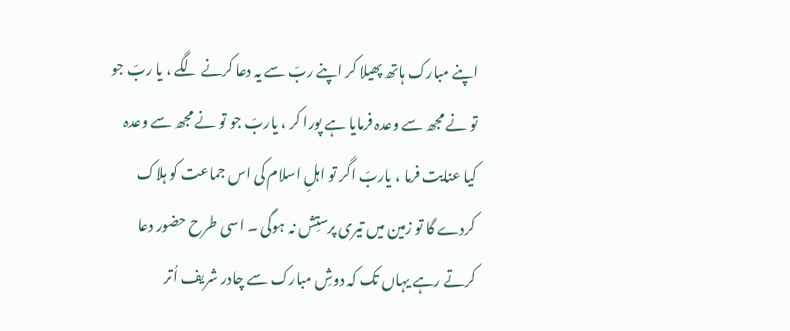اپنے مبارک ہاتھ پھیلا کر اپنے ربّ سے یہ دعا کرنے لگے ، یا ربّ جو تو نے مجھ سے وعدہ فرمایا ہے پورا کر ، یاربّ جو تو نے مجھ سے وعدہ کیا عنایت فرما ، یاربّ اگر تو اہلِ اسلام کی اس جماعت کو ہلاک کردے گا تو زمین میں تیری پرستِش نہ ہوگی ۔ اسی طرح حضور دعا کرتے رہے یہاں تک کہ دوشِ مبارک سے چادر شریف اُتر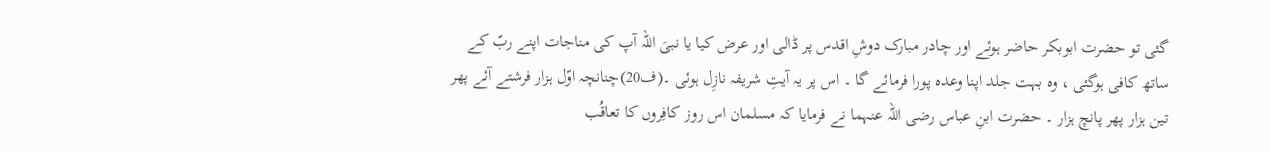گئی تو حضرت ابوبکر حاضر ہوئے اور چادر مبارک دوشِ اقدس پر ڈالی اور عرض کیا یا نبیَ اللہ آپ کی مناجات اپنے ربّ کے ساتھ کافی ہوگئی ، وہ بہت جلد اپنا وعدہ پورا فرمائے گا ۔ اس پر یہ آیتِ شریفہ نازِل ہوئی ۔(ف20)چنانچہ اوّل ہزار فرشتے آئے پھر تین ہزار پھر پانچ ہزار ۔ حضرت ابنِ عباس رضی اللہ عنہما نے فرمایا کہ مسلمان اس روز کافِروں کا تعاقُب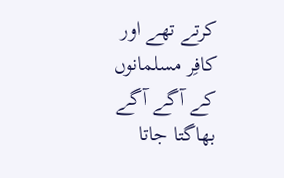کرتے تھے اور کافِر مسلمانوں کے آگے آگے بھاگتا جاتا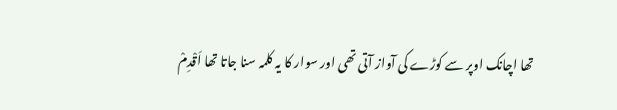تھا اچانک اوپر سے کوڑے کی آواز آتی تھی اور سوار کا یہ کلمہ سنا جاتا تھا اَقْدِمْ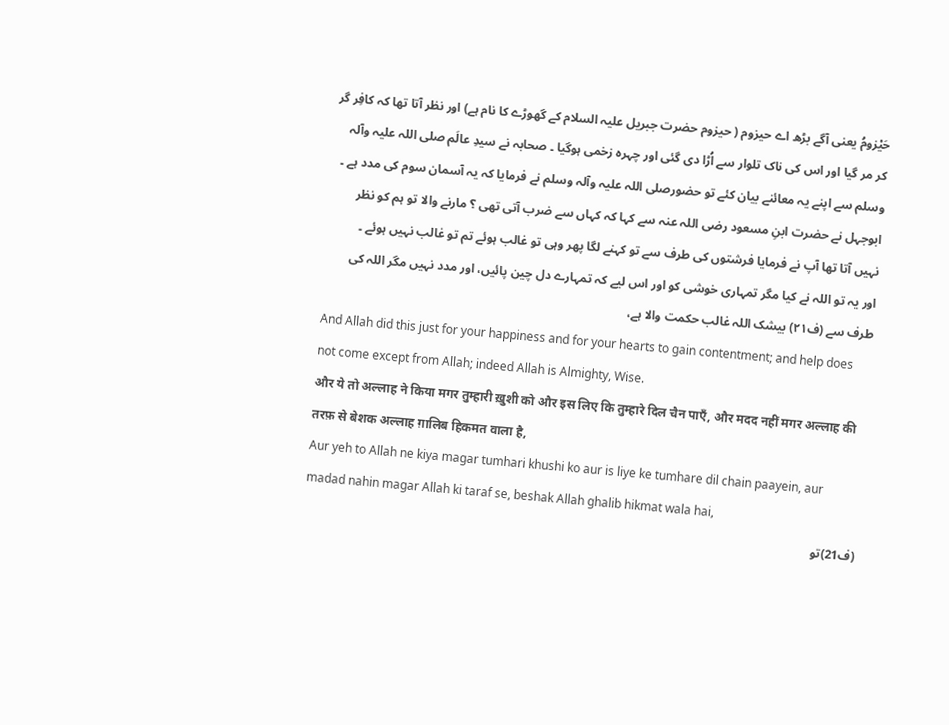حَیْزومُ یعنی آگے بڑھ اے حیزوم ( حیزوم حضرت جبریل علیہ السلام کے گھوڑے کا نام ہے) اور نظر آتا تھا کہ کافِر گر کر مر گیا اور اس کی ناک تلوار سے اُڑا دی گئی اور چہرہ زخمی ہوگیا ۔ صحابہ نے سیدِ عالَم صلی اللہ علیہ وآلہ وسلم سے اپنے یہ معائنے بیان کئے تو حضورصلی اللہ علیہ وآلہ وسلم نے فرمایا کہ یہ آسمان سوم کی مدد ہے ۔ ابوجہل نے حضرت ابنِ مسعود رضی اللہ عنہ سے کہا کہ کہاں سے ضرب آتی تھی ؟ مارنے والا تو ہم کو نظر نہیں آتا تھا آپ نے فرمایا فرشتوں کی طرف سے تو کہنے لگا پھر وہی تو غالب ہوئے تم تو غالب نہیں ہوئے ۔
اور یہ تو اللہ نے کیا مگر تمہاری خوشی کو اور اس لیے کہ تمہارے دل چین پائیں، اور مدد نہیں مگر اللہ کی طرف سے (ف۲۱) بیشک اللہ غالب حکمت والا ہے،
And Allah did this just for your happiness and for your hearts to gain contentment; and help does not come except from Allah; indeed Allah is Almighty, Wise.
और ये तो अल्लाह ने किया मगर तुम्हारी ख़ुशी को और इस लिए कि तुम्हारे दिल चैन पाएँ, और मदद नहीं मगर अल्लाह की तरफ़ से बेशक अल्लाह ग़ालिब हिकमत वाला है,
Aur yeh to Allah ne kiya magar tumhari khushi ko aur is liye ke tumhare dil chain paayein, aur madad nahin magar Allah ki taraf se, beshak Allah ghalib hikmat wala hai,
(ف21)تو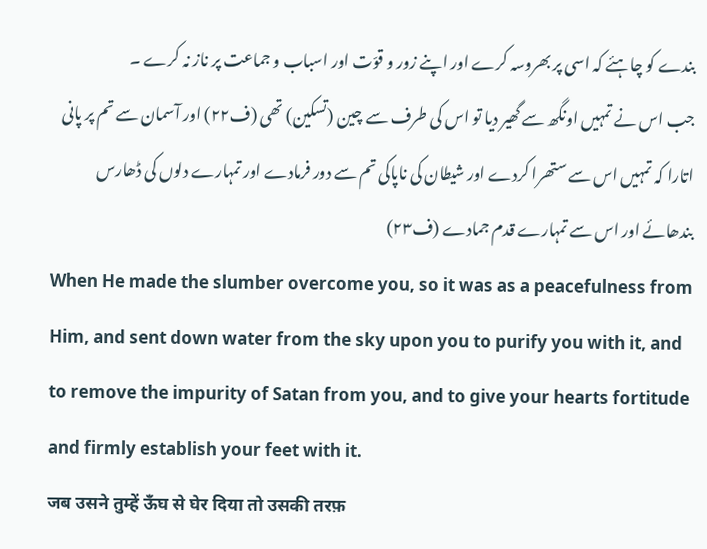بندے کو چاہئے کہ اسی پر بھروسہ کرے اور اپنے زور و قوّت اور اسباب و جماعت پر ناز نہ کرے ۔
جب اس نے تمہیں اونگھ سے گھیر دیا تو اس کی طرف سے چین (تسکین) تھی (ف۲۲) اور آسمان سے تم پر پانی اتارا کہ تمہیں اس سے ستھرا کردے اور شیطان کی ناپاکی تم سے دور فرمادے اور تمہارے دلوں کی ڈھارس بندھائے اور اس سے تمہارے قدم جمادے (ف۲۳)
When He made the slumber overcome you, so it was as a peacefulness from Him, and sent down water from the sky upon you to purify you with it, and to remove the impurity of Satan from you, and to give your hearts fortitude and firmly establish your feet with it.
जब उसने तुम्हें ऊँघ से घेर दिया तो उसकी तरफ़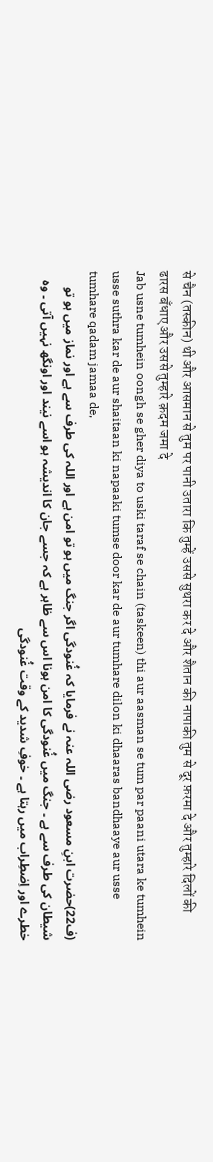से चैन (तस्कीन) थी और आसमान से तुम पर पानी उतारा कि तुम्हें उससे सुथरा कर दे और शैतान की नापाकी तुम से दूर फ़रमा दे और तुम्हारे दिलों की ढारस बँधाए और उससे तुम्हारे क़दम जमा दे
Jab usne tumhein oongh se gher diya to uski taraf se chain (taskeen) thi aur aasman se tum par paani utara ke tumhein usse suthra kar de aur shaitaan ki napaaki tumse door kar de aur tumhare dilon ki dhaaras bandhaaye aur usse tumhare qadam jamaa de,
(ف22)حضرت ابنِ مسعود رضی اللہ عنہ نے فرمایا کہ غُنودگی اگر جنگ میں ہو تو امن ہے اور اللہ کی طرف سے ہے اور نماز میں ہو تو شیطان کی طرف سے ہے ۔ جنگ میں غُنودگی کا امن ہونا اس سے ظاہر ہے کہ جسے جان کا اندیشہ ہو اسے نیند اور اونگھ نہیں آتی ۔ وہ خطرے اور اِضطِراب میں رہتا ہے ۔ خوفِ شدید کے وقت غُنودگی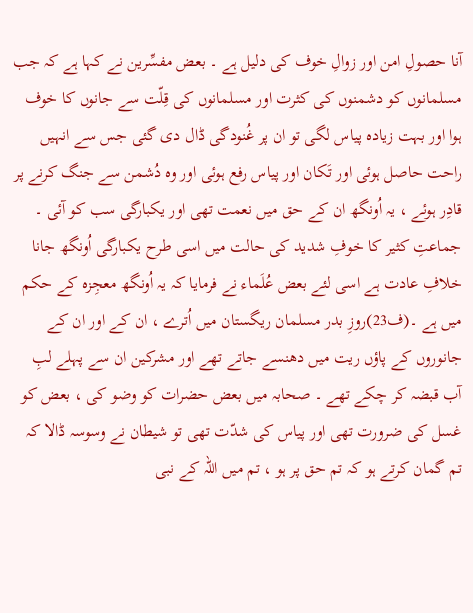آنا حصولِ امن اور زوالِ خوف کی دلیل ہے ۔ بعض مفسِّرین نے کہا ہے کہ جب مسلمانوں کو دشمنوں کی کثرت اور مسلمانوں کی قِلّت سے جانوں کا خوف ہوا اور بہت زیادہ پیاس لگی تو ان پر غُنودگی ڈال دی گئی جس سے انہیں راحت حاصل ہوئی اور تَکان اور پیاس رفع ہوئی اور وہ دُشمن سے جنگ کرنے پر قادِر ہوئے ، یہ اُونگھ ان کے حق میں نعمت تھی اور یکبارگی سب کو آئی ۔ جماعتِ کثیر کا خوفِ شدید کی حالت میں اسی طرح یکبارگی اُونگھ جانا خلافِ عادت ہے اسی لئے بعض عُلَماء نے فرمایا کہ یہ اُونگھ معجِزہ کے حکم میں ہے ۔(ف23)روزِ بدر مسلمان ریگستان میں اُترے ، ان کے اور ان کے جانوروں کے پاؤں ریت میں دھنسے جاتے تھے اور مشرکین ان سے پہلے لبِ آب قبضہ کر چکے تھے ۔ صحابہ میں بعض حضرات کو وضو کی ، بعض کو غسل کی ضرورت تھی اور پیاس کی شدّت تھی تو شیطان نے وسوسہ ڈالا کہ تم گمان کرتے ہو کہ تم حق پر ہو ، تم میں اللہ کے نبی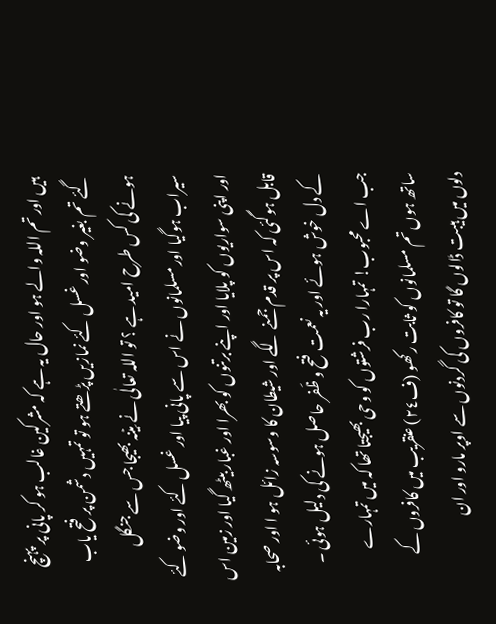ہیں اور تم اللہ والے ہو اور حال یہ ہے کہ مشرکین غالب ہو کر پانی پر پہنچ گئے تم بغیر وضو اور غسل کئے نمازیں پڑھتے ہو تو تمہیں دشمن پر فتح یاب ہونے کی کس طرح امید ہے ؟ تو اللہ تعالٰی نے مِیۡنہ بھیجا جس سے جنگل سیراب ہوگیا اور مسلمانوں نے اس سے پانی پیا اور غسل کئے اور وضو کئے اور اپنی سواریوں کو پلایا اور اپنے برتنوں کو بھرا اور غبار بیٹھ گیا اور زمین اس قابل ہوگئی کہ اس پر قدم جمنے لگے اور شیطان کا وسوسہ زائل ہو ا اور صحابہ کے دل خوش ہوئے اور یہ نعمت فتح و ظَفر حاصل ہونے کی دلیل ہوئی ۔
جب اے محبوب! تمہارا رب فرشتوں کو وحی بھیجتا تھا کہ میں تمہارے ساتھ ہوں تم مسلمانوں کو ثابت رکھو (ف۲٤) عنقریب میں کافروں کے دلوں میں ہیبت ڈالوں گا تو کافروں کی گردنوں سے اوپر مارو اور ان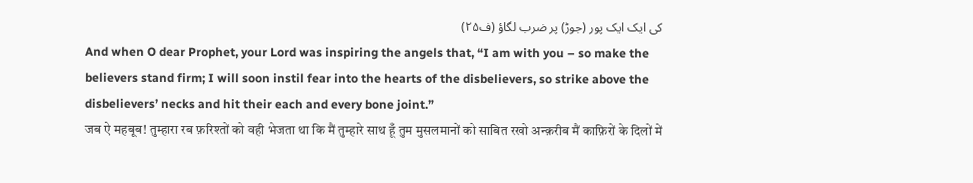کی ایک ایک پور (جوڑ) پر ضرب لگاؤ (ف۲۵)
And when O dear Prophet, your Lord was inspiring the angels that, “I am with you – so make the believers stand firm; I will soon instil fear into the hearts of the disbelievers, so strike above the disbelievers’ necks and hit their each and every bone joint.”
जब ऐ महबूब! तुम्हारा रब फ़रिश्तों को वही भेजता था कि मैं तुम्हारे साथ हूँ तुम मुसलमानों को साबित रखो अन्क़रीब मैं काफ़िरों के दिलों में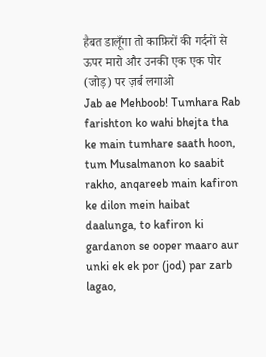हैबत डालूँगा तो काफ़िरों की गर्दनों से ऊपर मारो और उनकी एक एक पोर (जोड़) पर ज़र्ब लगाओ
Jab ae Mehboob! Tumhara Rab farishton ko wahi bhejta tha ke main tumhare saath hoon, tum Musalmanon ko saabit rakho, anqareeb main kafiron ke dilon mein haibat daalunga, to kafiron ki gardanon se ooper maaro aur unki ek ek por (jod) par zarb lagao,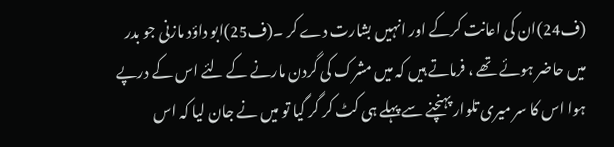(ف24)ان کی اعانت کرکے اور انہیں بشارت دے کر ۔(ف25)ابو داؤد مازنی جو بدر میں حاضر ہوئے تھے ، فرماتے ہیں کہ میں مشرک کی گردن مارنے کے لئے اس کے درپے ہوا اس کا سر میری تلوار پہنچنے سے پہلے ہی کٹ کر گر گیا تو میں نے جان لیا کہ اس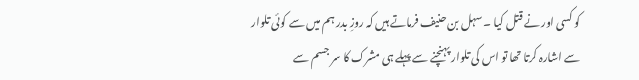کو کسی اور نے قتل کیا ۔ سہل بن حنیف فرماتے ہیں کہ روزِ بدر ہم میں سے کوئی تلوار سے اشارہ کرتا تھا تو اس کی تلوار پہنچنے سے پہلے ہی مشرک کا سر جسم سے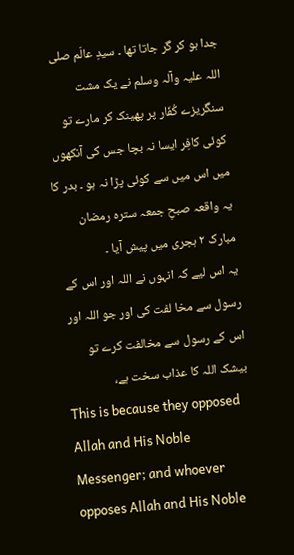جدا ہو کر گر جاتا تھا ۔ سیدِ عالَم صلی اللہ علیہ وآلہ وسلم نے یک مشت سنگریزے کُفّار پر پھینک کر مارے تو کوئی کافِر ایسا نہ بچا جس کی آنکھوں میں اس میں سے کوئی پڑا نہ ہو ۔ بدر کا یہ واقعہ صبحِ جمعہ سترہ رمضان مبارک ۲ ہجری میں پیش آیا ۔
یہ اس لیے کہ انہوں نے اللہ اور اس کے رسول سے مخا لفت کی اور جو اللہ اور اس کے رسول سے مخالفت کرے تو بیشک اللہ کا عذاب سخت ہے،
This is because they opposed Allah and His Noble Messenger; and whoever opposes Allah and His Noble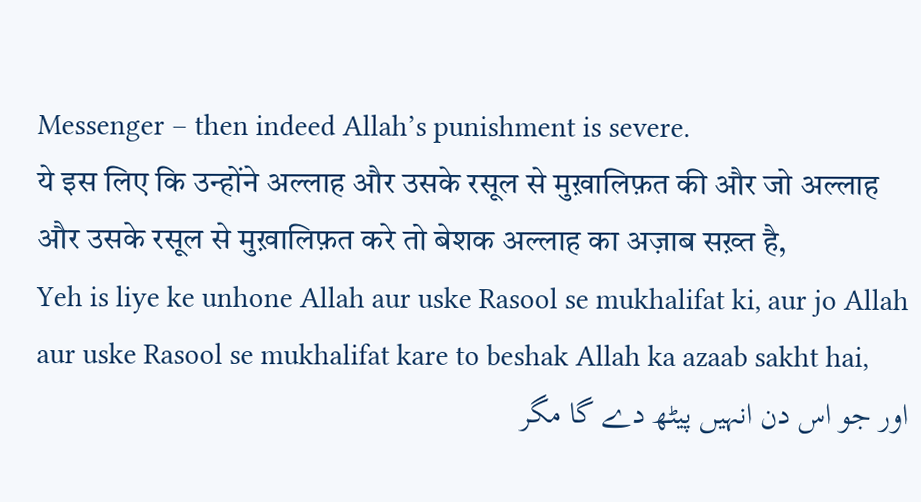Messenger – then indeed Allah’s punishment is severe.
ये इस लिए कि उन्होंने अल्लाह और उसके रसूल से मुख़ालिफ़त की और जो अल्लाह और उसके रसूल से मुख़ालिफ़त करे तो बेशक अल्लाह का अज़ाब सख़्त है,
Yeh is liye ke unhone Allah aur uske Rasool se mukhalifat ki, aur jo Allah aur uske Rasool se mukhalifat kare to beshak Allah ka azaab sakht hai,
اور جو اس دن انہیں پیٹھ دے گا مگر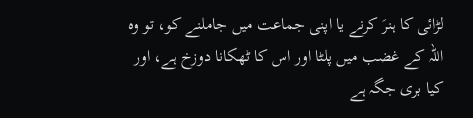لڑائی کا ہنرَ کرنے یا اپنی جماعت میں جاملنے کو، تو وہ اللہ کے غضب میں پلٹا اور اس کا ٹھکانا دوزخ ہے، اور کیا بری جگہ ہے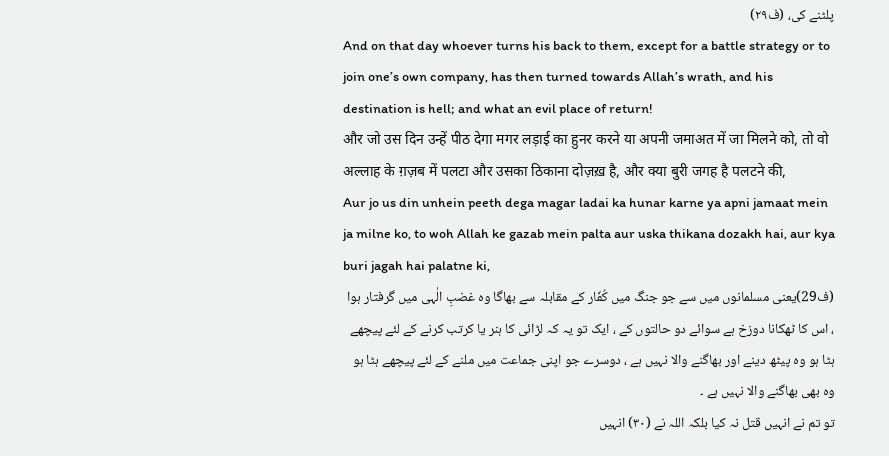پلٹنے کی، (ف۲۹)
And on that day whoever turns his back to them, except for a battle strategy or to join one’s own company, has then turned towards Allah’s wrath, and his destination is hell; and what an evil place of return!
और जो उस दिन उन्हें पीठ देगा मगर लड़ाई का हुनर करने या अपनी जमाअत में जा मिलने को, तो वो अल्लाह के ग़ज़ब में पलटा और उसका ठिकाना दोज़ख़ है, और क्या बुरी जगह है पलटने की,
Aur jo us din unhein peeth dega magar ladai ka hunar karne ya apni jamaat mein ja milne ko, to woh Allah ke gazab mein palta aur uska thikana dozakh hai, aur kya buri jagah hai palatne ki,
(ف29)یعنی مسلمانوں میں سے جو جنگ میں کُفّار کے مقابلہ سے بھاگا وہ غضبِ الٰہی میں گرفتار ہوا ، اس کا ٹھکانا دوزخ ہے سوائے دو حالتوں کے ، ایک تو یہ کہ لڑائی کا ہنر یا کرتب کرنے کے لئے پیچھے ہٹا ہو وہ پیٹھ دینے اور بھاگنے والا نہیں ہے ، دوسرے جو اپنی جماعت میں ملنے کے لئے پیچھے ہٹا ہو وہ بھی بھاگنے والا نہیں ہے ۔
تو تم نے انہیں قتل نہ کیا بلکہ اللہ نے (۳۰) انہیں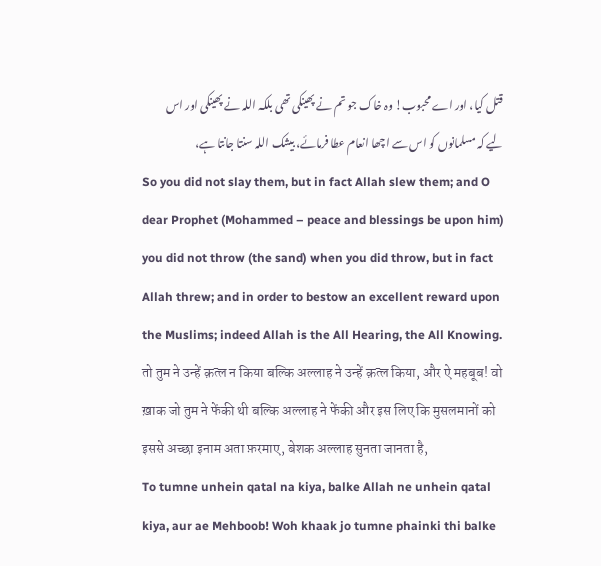قتل کیا، اور اے محبوب! وہ خاک جو تم نے پھینکی تھی بلکہ اللہ نے پھینکی اور اس لیے کہ مسلمانوں کو اس سے اچھا انعام عطا فرمائے، بیشک اللہ سنتا جانتا ہے،
So you did not slay them, but in fact Allah slew them; and O dear Prophet (Mohammed – peace and blessings be upon him) you did not throw (the sand) when you did throw, but in fact Allah threw; and in order to bestow an excellent reward upon the Muslims; indeed Allah is the All Hearing, the All Knowing.
तो तुम ने उन्हें क़त्ल न किया बल्कि अल्लाह ने उन्हें क़त्ल किया, और ऐ महबूब! वो ख़ाक जो तुम ने फेंकी थी बल्कि अल्लाह ने फेंकी और इस लिए कि मुसलमानों को इससे अच्छा इनाम अता फ़रमाए, बेशक अल्लाह सुनता जानता है,
To tumne unhein qatal na kiya, balke Allah ne unhein qatal kiya, aur ae Mehboob! Woh khaak jo tumne phainki thi balke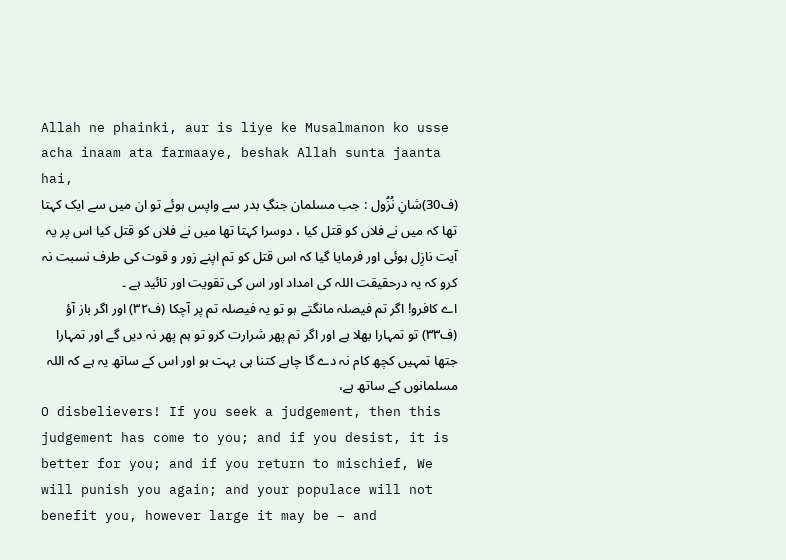Allah ne phainki, aur is liye ke Musalmanon ko usse acha inaam ata farmaaye, beshak Allah sunta jaanta hai,
(ف30)شانِ نُزُول : جب مسلمان جنگِ بدر سے واپس ہوئے تو ان میں سے ایک کہتا تھا کہ میں نے فلاں کو قتل کیا ، دوسرا کہتا تھا میں نے فلاں کو قتل کیا اس پر یہ آیت نازِل ہوئی اور فرمایا گیا کہ اس قتل کو تم اپنے زور و قوت کی طرف نسبت نہ کرو کہ یہ درحقیقت اللہ کی امداد اور اس کی تقویت اور تائید ہے ۔
اے کافرو! اگر تم فیصلہ مانگتے ہو تو یہ فیصلہ تم پر آچکا (ف۳۲) اور اگر باز آؤ (ف۳۳) تو تمہارا بھلا ہے اور اگر تم پھر شرارت کرو تو ہم پھر نہ دیں گے اور تمہارا جتھا تمہیں کچھ کام نہ دے گا چاہے کتنا ہی بہت ہو اور اس کے ساتھ یہ ہے کہ اللہ مسلمانوں کے ساتھ ہے،
O disbelievers! If you seek a judgement, then this judgement has come to you; and if you desist, it is better for you; and if you return to mischief, We will punish you again; and your populace will not benefit you, however large it may be – and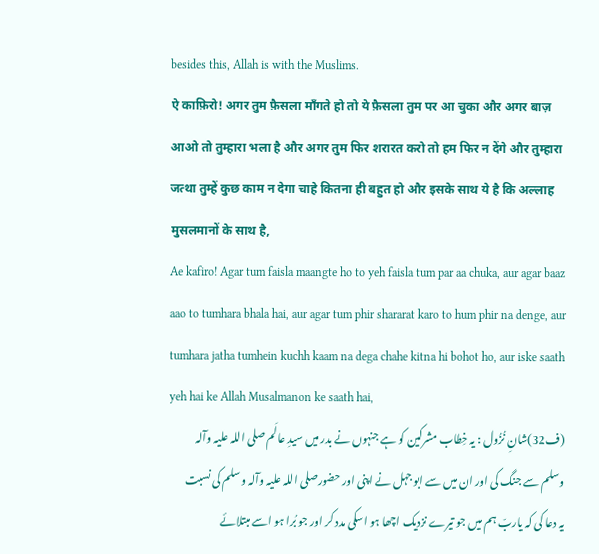besides this, Allah is with the Muslims.
ऐ काफ़िरो! अगर तुम फ़ैसला माँगते हो तो ये फ़ैसला तुम पर आ चुका और अगर बाज़ आओ तो तुम्हारा भला है और अगर तुम फिर शरारत करो तो हम फिर न देंगे और तुम्हारा जत्था तुम्हें कुछ काम न देगा चाहे कितना ही बहुत हो और इसके साथ ये है कि अल्लाह मुसलमानों के साथ है,
Ae kafiro! Agar tum faisla maangte ho to yeh faisla tum par aa chuka, aur agar baaz aao to tumhara bhala hai, aur agar tum phir shararat karo to hum phir na denge, aur tumhara jatha tumhein kuchh kaam na dega chahe kitna hi bohot ho, aur iske saath yeh hai ke Allah Musalmanon ke saath hai,
(ف32)شانِ نُزُول : یہ خِطاب مشرکین کو ہے جنہوں نے بدر میں سیدِ عالَم صلی اللہ علیہ وآلہ وسلم سے جنگ کی اور ان میں سے ابو جہل نے اپنی اور حضورصلی اللہ علیہ وآلہ وسلم کی نسبت یہ دعا کی کہ یاربّ ہم میں جو تیرے نزدیک اچھا ہو اسکی مدد کر اور جو بُرا ہو اسے مبتلائے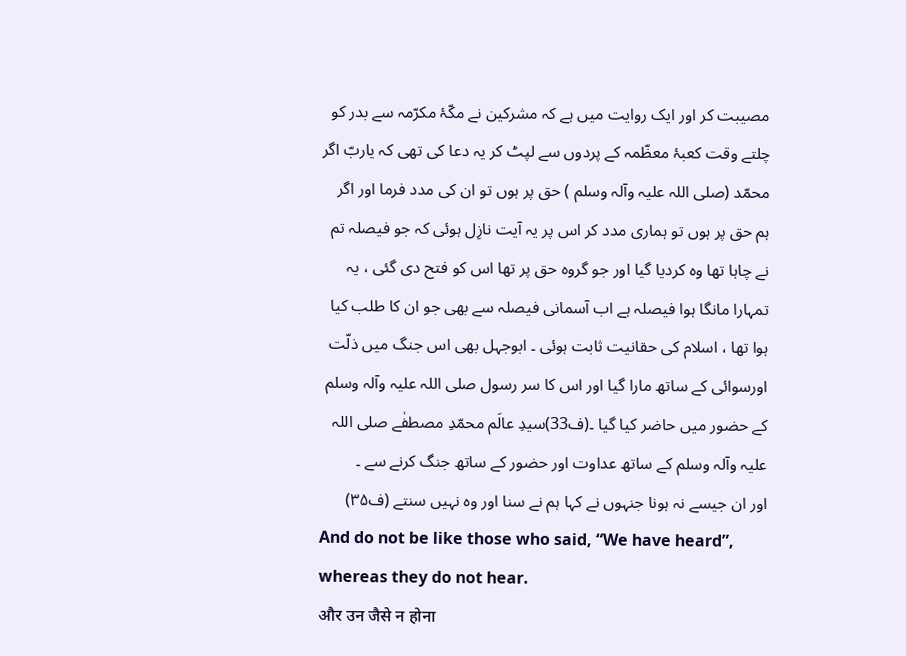مصیبت کر اور ایک روایت میں ہے کہ مشرکین نے مکّۂ مکرّمہ سے بدر کو چلتے وقت کعبۂ معظّمہ کے پردوں سے لپٹ کر یہ دعا کی تھی کہ یاربّ اگر محمّد (صلی اللہ علیہ وآلہ وسلم ) حق پر ہوں تو ان کی مدد فرما اور اگر ہم حق پر ہوں تو ہماری مدد کر اس پر یہ آیت نازِل ہوئی کہ جو فیصلہ تم نے چاہا تھا وہ کردیا گیا اور جو گروہ حق پر تھا اس کو فتح دی گئی ، یہ تمہارا مانگا ہوا فیصلہ ہے اب آسمانی فیصلہ سے بھی جو ان کا طلب کیا ہوا تھا ، اسلام کی حقانیت ثابت ہوئی ۔ ابوجہل بھی اس جنگ میں ذلّت اورسوائی کے ساتھ مارا گیا اور اس کا سر رسول صلی اللہ علیہ وآلہ وسلم کے حضور میں حاضر کیا گیا ۔(ف33)سیدِ عالَم محمّدِ مصطفٰے صلی اللہ علیہ وآلہ وسلم کے ساتھ عداوت اور حضور کے ساتھ جنگ کرنے سے ۔
اور ان جیسے نہ ہونا جنہوں نے کہا ہم نے سنا اور وہ نہیں سنتے (ف۳۵)
And do not be like those who said, “We have heard”, whereas they do not hear.
और उन जैसे न होना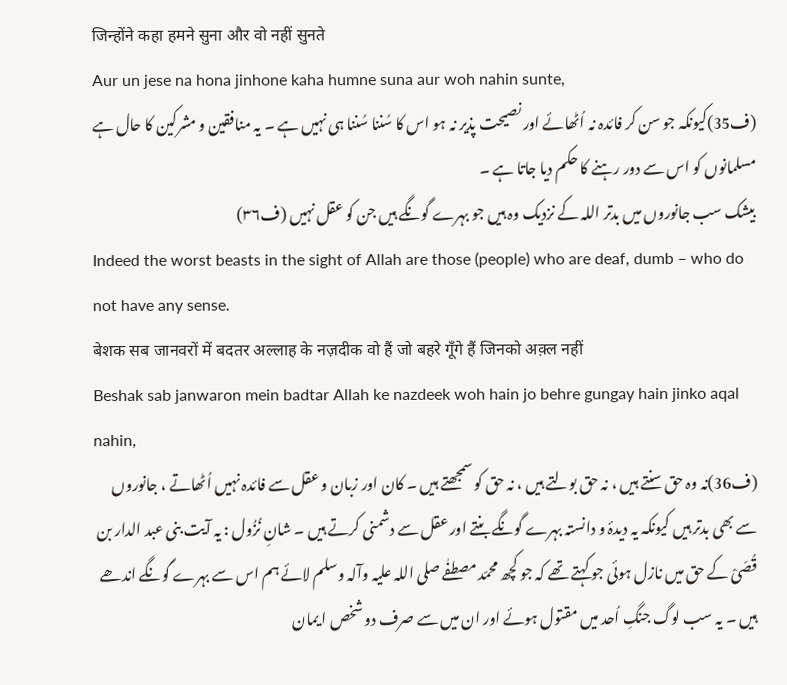जिन्होंने कहा हमने सुना और वो नहीं सुनते
Aur un jese na hona jinhone kaha humne suna aur woh nahin sunte,
(ف35)کیونکہ جو سن کر فائدہ نہ اُٹھائے اور نصیحت پذیر نہ ہو اس کا سُننا سُننا ہی نہیں ہے ۔ یہ منافقین و مشرکین کا حال ہے مسلمانوں کو اس سے دور رہنے کا حکم دیا جاتا ہے ۔
بیشک سب جانوروں میں بدتر اللہ کے نزدیک وہ ہیں جو بہرے گونگے ہیں جن کو عقل نہیں (ف۳٦)
Indeed the worst beasts in the sight of Allah are those (people) who are deaf, dumb – who do not have any sense.
बेशक सब जानवरों में बदतर अल्लाह के नज़दीक वो हैं जो बहरे गूँगे हैं जिनको अक़्ल नहीं
Beshak sab janwaron mein badtar Allah ke nazdeek woh hain jo behre gungay hain jinko aqal nahin,
(ف36)نہ وہ حق سنتے ہیں ، نہ حق بولتے ہیں ، نہ حق کو سمجھتے ہیں ۔ کان اور زبان و عقل سے فائدہ نہیں اُٹھاتے ، جانوروں سے بھی بدتر ہیں کیونکہ یہ دیدۂ و دانستہ بہرے گونگے بنتے اور عقل سے دشمنی کرتے ہیں ۔ شانِ نُزُول : یہ آیت بنی عبد الدار بن قُصَیْ کے حق میں نازل ہوئی جو کہتے تھے کہ جو کچھ محمّد مصطفٰے صلی اللہ علیہ وآلہ وسلم لائے ہم اس سے بہرے گونگے اندھے ہیں ۔ یہ سب لوگ جنگِ اُحد میں مقتول ہوئے اور ان میں سے صرف دو شخص ا یمان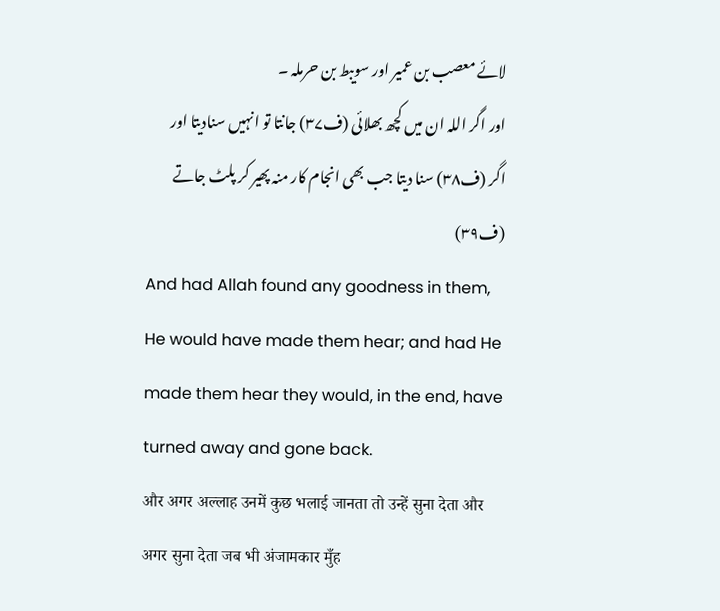لائے معصب بن عمیر اور سویبط بن حرملہ ۔
اور اگر اللہ ان میں کچھ بھلائی (ف۳۷) جانتا تو انہیں سنادیتا اور اگر (ف۳۸) سنا دیتا جب بھی انجام کار منہ پھیر کر پلٹ جاتے (ف۳۹)
And had Allah found any goodness in them, He would have made them hear; and had He made them hear they would, in the end, have turned away and gone back.
और अगर अल्लाह उनमें कुछ भलाई जानता तो उन्हें सुना देता और अगर सुना देता जब भी अंजामकार मुँह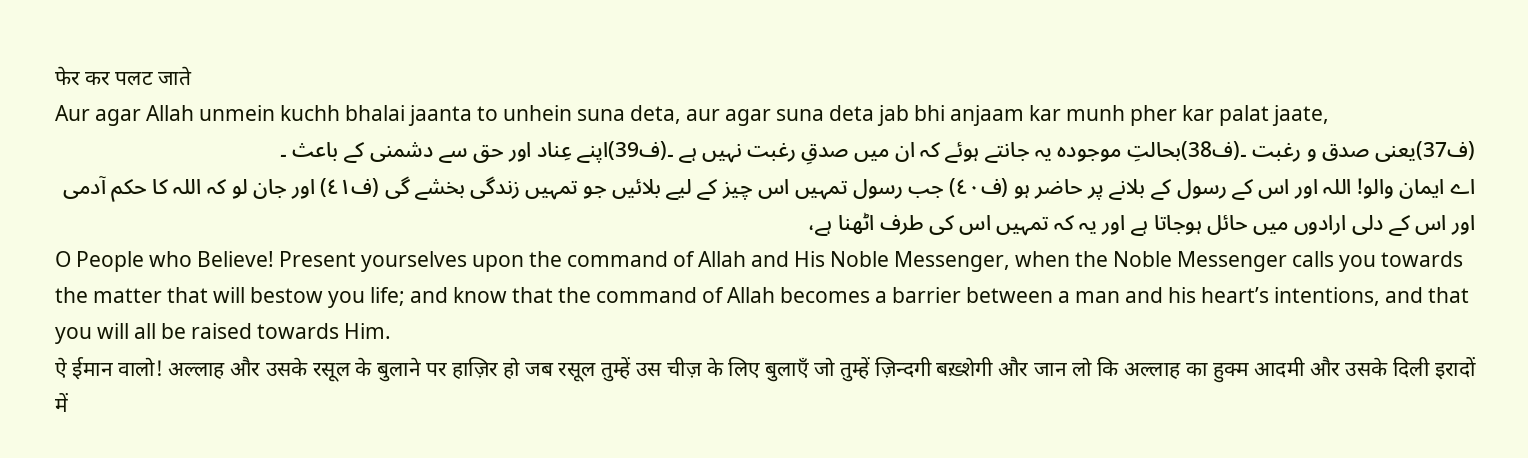फेर कर पलट जाते
Aur agar Allah unmein kuchh bhalai jaanta to unhein suna deta, aur agar suna deta jab bhi anjaam kar munh pher kar palat jaate,
(ف37)یعنی صدق و رغبت ۔(ف38)بحالتِ موجودہ یہ جانتے ہوئے کہ ان میں صدقِ رغبت نہیں ہے ۔(ف39)اپنے عِناد اور حق سے دشمنی کے باعث ۔
اے ایمان والو! اللہ اور اس کے رسول کے بلانے پر حاضر ہو (ف٤۰) جب رسول تمہیں اس چیز کے لیے بلائیں جو تمہیں زندگی بخشے گی (ف٤۱) اور جان لو کہ اللہ کا حکم آدمی اور اس کے دلی ارادوں میں حائل ہوجاتا ہے اور یہ کہ تمہیں اس کی طرف اٹھنا ہے،
O People who Believe! Present yourselves upon the command of Allah and His Noble Messenger, when the Noble Messenger calls you towards the matter that will bestow you life; and know that the command of Allah becomes a barrier between a man and his heart’s intentions, and that you will all be raised towards Him.
ऐ ईमान वालो! अल्लाह और उसके रसूल के बुलाने पर हाज़िर हो जब रसूल तुम्हें उस चीज़ के लिए बुलाएँ जो तुम्हें ज़िन्दगी बख़्शेगी और जान लो कि अल्लाह का हुक्म आदमी और उसके दिली इरादों में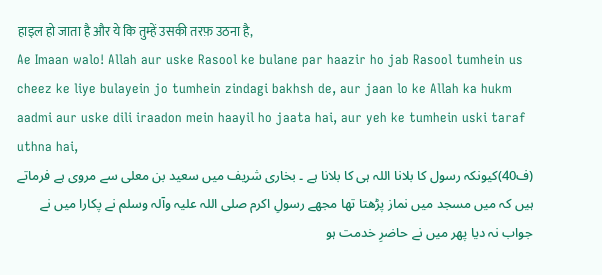हाइल हो जाता है और ये कि तुम्हें उसकी तरफ़ उठना है,
Ae Imaan walo! Allah aur uske Rasool ke bulane par haazir ho jab Rasool tumhein us cheez ke liye bulayein jo tumhein zindagi bakhsh de, aur jaan lo ke Allah ka hukm aadmi aur uske dili iraadon mein haayil ho jaata hai, aur yeh ke tumhein uski taraf uthna hai,
(ف40)کیونکہ رسول کا بلانا اللہ ہی کا بلانا ہے ۔ بخاری شریف میں سعید بن معلی سے مروی ہے فرماتے ہیں کہ میں مسجد میں نماز پڑھتا تھا مجھے رسولِ اکرم صلی اللہ علیہ وآلہ وسلم نے پکارا میں نے جواب نہ دیا پھر میں نے حاضرِ خدمت ہو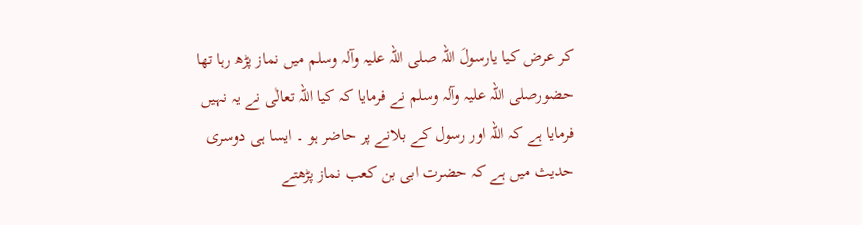کر عرض کیا یارسولَ اللہ صلی اللہ علیہ وآلہ وسلم میں نماز پڑھ رہا تھا حضورصلی اللہ علیہ وآلہ وسلم نے فرمایا کہ کیا اللہ تعالٰی نے یہ نہیں فرمایا ہے کہ اللہ اور رسول کے بلانے پر حاضر ہو ۔ ایسا ہی دوسری حدیث میں ہے کہ حضرت ابی بن کعب نماز پڑھتے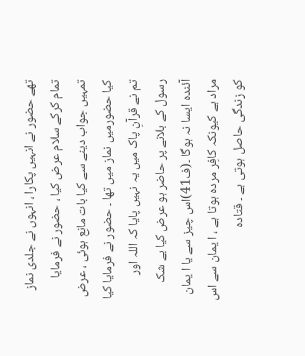تھے حضور نے انہیں پکارا ، انہوں نے جلدی نماز تمام کرکے سلام عرض کیا ، حضور نے فرمایا تمہیں جواب دینے سے کیا بات مانِع ہوئی ، عرض کیا حضورمیں نماز میں تھا ۔ حضور نے فرمایا کیا تم نے قرآنِ پاک میں یہ نہیں پایا کہ اللہ اور رسول کے بلانے پر حاضر ہو عرض کیا بے شک آئندہ ایسا نہ ہوگا ۔(ف41)اس چیز سے یا ا یمان مراد ہے کیونکہ کافِر مردہ ہوتا ہے ، ا یمان سے اس کو زندگی حاصل ہوتی ہے ۔ قتادہ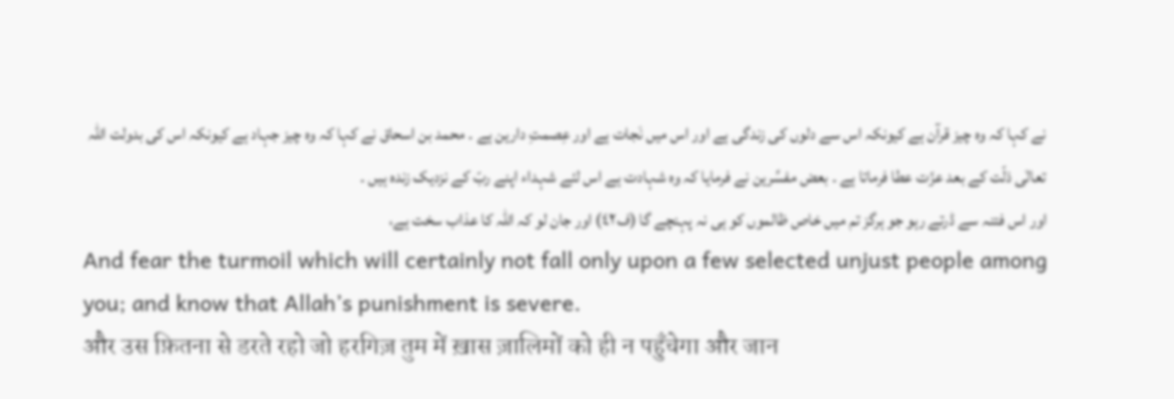نے کہا کہ وہ چیز قرآن ہے کیونکہ اس سے دلوں کی زندگی ہے اور اس میں نَجات ہے اور عِصمتِ دارین ہے ۔ محمد بن اسحاق نے کہا کہ وہ چیز جہاد ہے کیونکہ اس کی بدولت اللہ تعالٰی ذلّت کے بعد عزّت عطا فرماتا ہے ۔ بعض مفسِّرین نے فرمایا کہ وہ شہادت ہے اس لئے شہداء اپنے ربّ کے نزدیک زندہ ہیں ۔
اور اس فتنہ سے ڈرتے رہو جو ہرگز تم میں خاص ظالموں کو ہی نہ پہنچے گا (ف٤۲) اور جان لو کہ اللہ کا عذاب سخت ہے،
And fear the turmoil which will certainly not fall only upon a few selected unjust people among you; and know that Allah’s punishment is severe.
और उस फ़ितना से डरते रहो जो हरगिज़ तुम में ख़ास ज़ालिमों को ही न पहुँचेगा और जान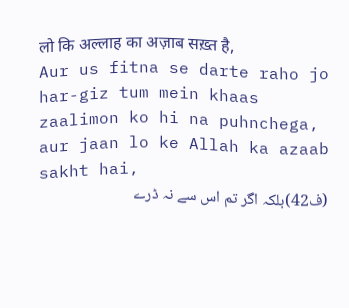लो कि अल्लाह का अज़ाब सख़्त है,
Aur us fitna se darte raho jo har-giz tum mein khaas zaalimon ko hi na puhnchega, aur jaan lo ke Allah ka azaab sakht hai,
(ف42)بلکہ اگر تم اس سے نہ ڈرے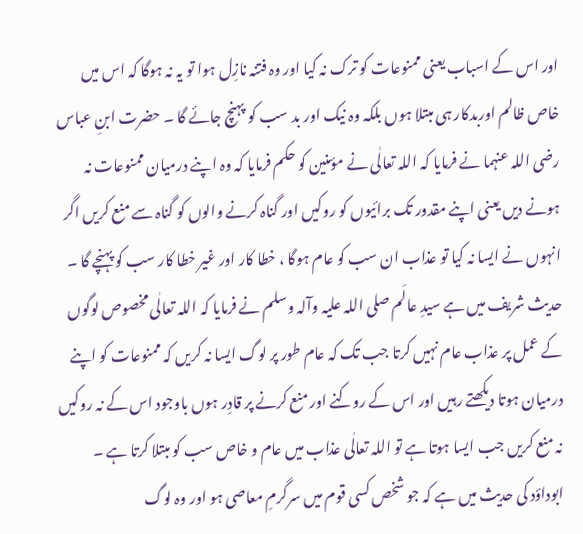اور اس کے اسباب یعنی ممنوعات کو ترک نہ کیا اور وہ فتنہ نازِل ہوا تو یہ نہ ہوگا کہ اس میں خاص ظالم اوربدکار ہی مبتلا ہوں بلکہ وہ نیک اور بد سب کو پہنچ جائے گا ۔ حضرت ابنِ عباس رضی اللہ عنہما نے فرمایا کہ اللہ تعالٰی نے مؤمنین کو حکم فرمایا کہ وہ اپنے درمیان ممنوعات نہ ہونے دیں یعنی اپنے مقدور تک برائیوں کو روکیں اور گناہ کرنے والوں کو گناہ سے منع کریں اگر انہوں نے ایسا نہ کیا تو عذاب ان سب کو عام ہوگا ، خطا کار اور غیر خطا کار سب کو پہنچے گا ۔ حدیث شریف میں ہے سیدِ عالَم صلی اللہ علیہ وآلہ وسلم نے فرمایا کہ اللہ تعالٰی مخصوص لوگوں کے عمل پر عذاب عام نہیں کرتا جب تک کہ عام طور پر لوگ ایسا نہ کریں کہ ممنوعات کو اپنے درمیان ہوتا دیکھتے رہیں اور اس کے روکنے اور منع کرنے پر قادِر ہوں باوجود اس کے نہ روکیں نہ منع کریں جب ایسا ہوتا ہے تو اللہ تعالٰی عذاب میں عام و خاص سب کو مبتلا کرتا ہے ۔ ابوداؤد کی حدیث میں ہے کہ جو شخص کسی قوم میں سرگرمِ معاصی ہو اور وہ لوگ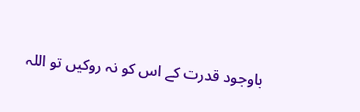باوجود قدرت کے اس کو نہ روکیں تو اللہ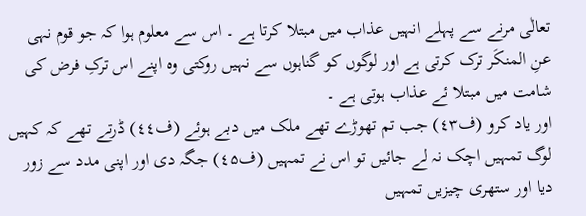تعالٰی مرنے سے پہلے انہیں عذاب میں مبتلا کرتا ہے ۔ اس سے معلوم ہوا کہ جو قوم نہی عنِ المنکَر ترک کرتی ہے اور لوگوں کو گناہوں سے نہیں روکتی وہ اپنے اس ترکِ فرض کی شامت میں مبتلا ئے عذاب ہوتی ہے ۔
اور یاد کرو (ف٤۳) جب تم تھوڑے تھے ملک میں دبے ہوئے (ف٤٤) ڈرتے تھے کہ کہیں لوگ تمہیں اچک نہ لے جائیں تو اس نے تمہیں (ف٤۵) جگہ دی اور اپنی مدد سے زور دیا اور ستھری چیزیں تمہیں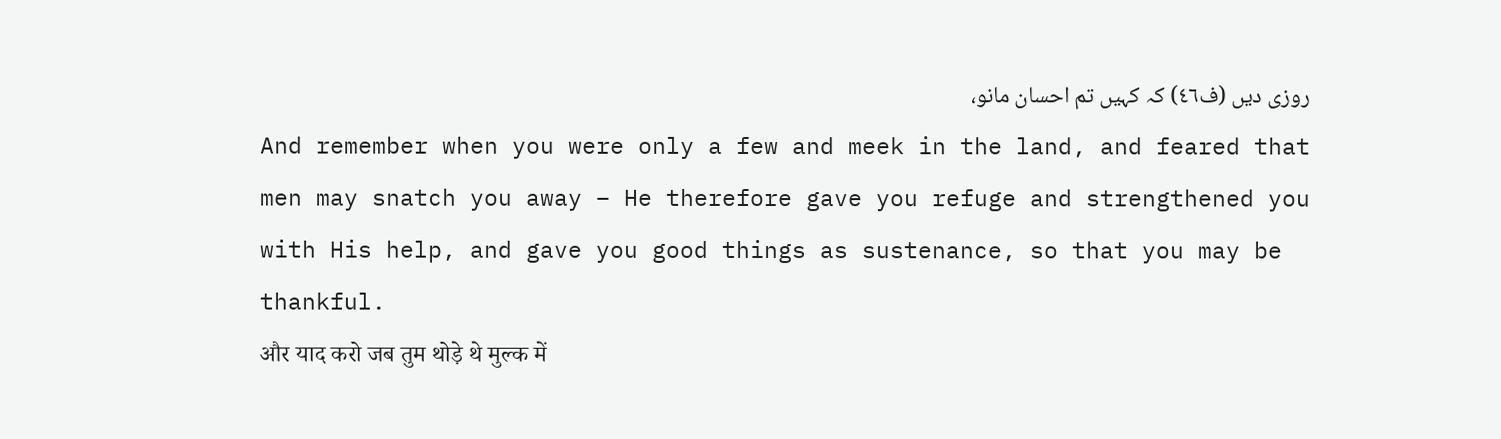روزی دیں (ف٤٦) کہ کہیں تم احسان مانو،
And remember when you were only a few and meek in the land, and feared that men may snatch you away – He therefore gave you refuge and strengthened you with His help, and gave you good things as sustenance, so that you may be thankful.
और याद करो जब तुम थोड़े थे मुल्क में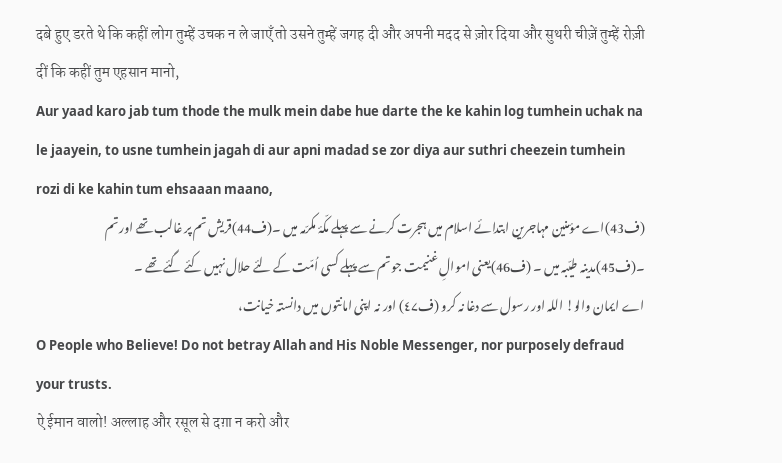दबे हुए डरते थे कि कहीं लोग तुम्हें उचक न ले जाएँ तो उसने तुम्हें जगह दी और अपनी मदद से ज़ोर दिया और सुथरी चीज़ें तुम्हें रोज़ी दीं कि कहीं तुम एहसान मानो,
Aur yaad karo jab tum thode the mulk mein dabe hue darte the ke kahin log tumhein uchak na le jaayein, to usne tumhein jagah di aur apni madad se zor diya aur suthri cheezein tumhein rozi di ke kahin tum ehsaaan maano,
(ف43)اے مؤمنین مہاجرین ابتدائے اسلام میں ہجرت کرنے سے پہلے مکّۂ مکرّمہ میں ۔(ف44)قریش تم پر غالب تھے اور تم ۔(ف45)مدینہ طیّبہ میں ۔ (ف46)یعنی اموالِ غنیمت جو تم سے پہلے کسی اُمّت کے لئے حلال نہیں کئے گئے تھے ۔
اے ایمان والو! اللہ اور رسول سے دغا نہ کرو (ف٤۷) اور نہ اپنی امانتوں میں دانستہ خیانت،
O People who Believe! Do not betray Allah and His Noble Messenger, nor purposely defraud your trusts.
ऐ ईमान वालो! अल्लाह और रसूल से दग़ा न करो और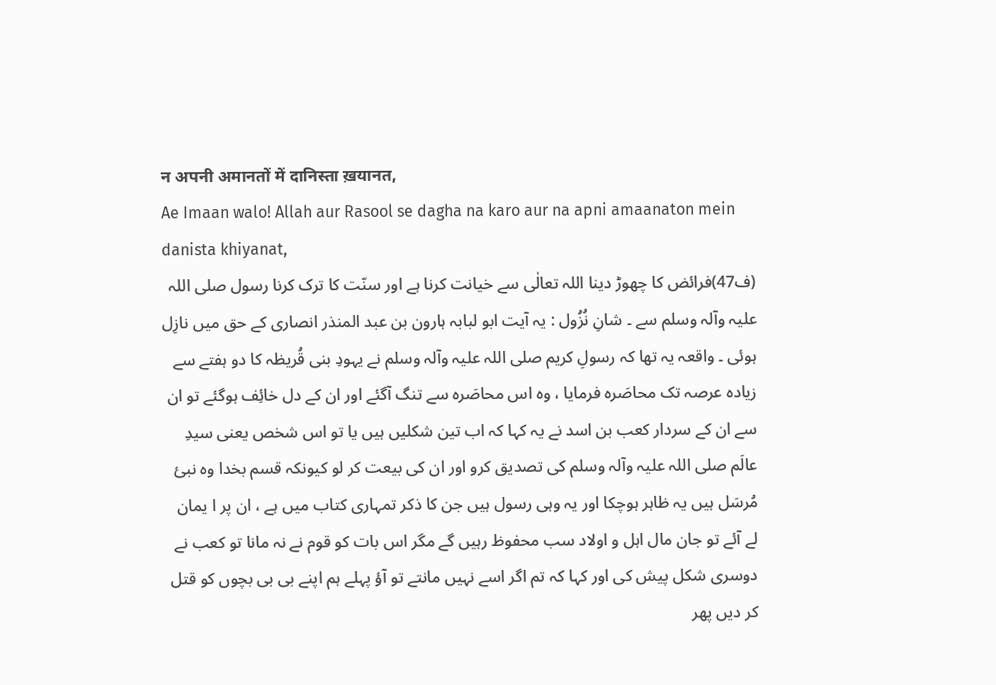न अपनी अमानतों में दानिस्ता ख़यानत,
Ae Imaan walo! Allah aur Rasool se dagha na karo aur na apni amaanaton mein danista khiyanat,
(ف47)فرائض کا چھوڑ دینا اللہ تعالٰی سے خیانت کرنا ہے اور سنّت کا ترک کرنا رسول صلی اللہ علیہ وآلہ وسلم سے ۔ شانِ نُزُول : یہ آیت ابو لبابہ ہارون بن عبد المنذر انصاری کے حق میں نازِل ہوئی ۔ واقعہ یہ تھا کہ رسولِ کریم صلی اللہ علیہ وآلہ وسلم نے یہودِ بنی قُریظہ کا دو ہفتے سے زیادہ عرصہ تک محاصَرہ فرمایا ، وہ اس محاصَرہ سے تنگ آگئے اور ان کے دل خائِف ہوگئے تو ان سے ان کے سردار کعب بن اسد نے یہ کہا کہ اب تین شکلیں ہیں یا تو اس شخص یعنی سیدِ عالَم صلی اللہ علیہ وآلہ وسلم کی تصدیق کرو اور ان کی بیعت کر لو کیونکہ قسم بخدا وہ نبیٔ مُرسَل ہیں یہ ظاہر ہوچکا اور یہ وہی رسول ہیں جن کا ذکر تمہاری کتاب میں ہے ، ان پر ا یمان لے آئے تو جان مال اہل و اولاد سب محفوظ رہیں گے مگر اس بات کو قوم نے نہ مانا تو کعب نے دوسری شکل پیش کی اور کہا کہ تم اگر اسے نہیں مانتے تو آؤ پہلے ہم اپنے بی بی بچوں کو قتل کر دیں پھر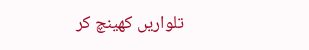تلواریں کھینچ کر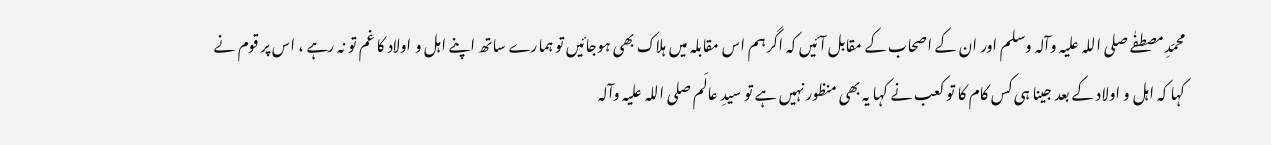محمّدِ مصطفٰے صلی اللہ علیہ وآلہ وسلم اور ان کے اصحاب کے مقابل آئیں کہ اگر ہم اس مقابلہ میں ہلاک بھی ہوجائیں تو ہمارے ساتھ اپنے اہل و اولاد کا غم تو نہ رہے ، اس پر قوم نے کہا کہ اہل و اولاد کے بعد جینا ہی کس کام کا تو کعب نے کہا یہ بھی منظور نہیں ہے تو سیدِ عالَم صلی اللہ علیہ وآلہ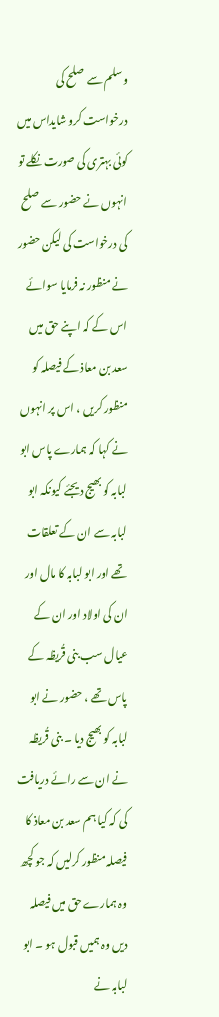وسلم سے صلح کی درخواست کرو شایداس میں کوئی بہتری کی صورت نکلے تو انہوں نے حضور سے صلح کی درخواست کی لیکن حضور نے منظور نہ فرمایا سوائے اس کے کہ اپنے حق میں سعد بن معاذ کے فیصلہ کو منظور کریں ، اس پر انہوں نے کہا کہ ہمارے پاس ابو لبابہ کو بھیج دیجئے کیونکہ ابو لبابہ سے ان کے تعلقات تھے اور ابو لبابہ کا مال اور ان کی اولاد اور ان کے عیال سب بنی قُریظہ کے پاس تھے ، حضور نے ابو لبابہ کو بھیج دیا ۔ بنی قُریظہ نے ان سے رائے دریافت کی کہ کیا ہم سعد بن معاذ کا فیصلہ منظور کرلیں کہ جو کچھ وہ ہمارے حق میں فیصلہ دیں وہ ہمیں قبول ہو ۔ ابو لبابہ نے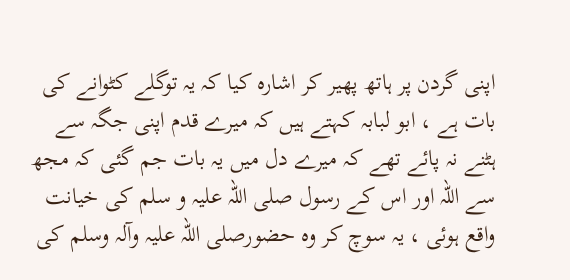اپنی گردن پر ہاتھ پھیر کر اشارہ کیا کہ یہ توگلے کٹوانے کی بات ہے ، ابو لبابہ کہتے ہیں کہ میرے قدم اپنی جگہ سے ہٹنے نہ پائے تھے کہ میرے دل میں یہ بات جم گئی کہ مجھ سے اللہ اور اس کے رسول صلی اللہ علیہ و سلم کی خیانت واقع ہوئی ، یہ سوچ کر وہ حضورصلی اللہ علیہ وآلہ وسلم کی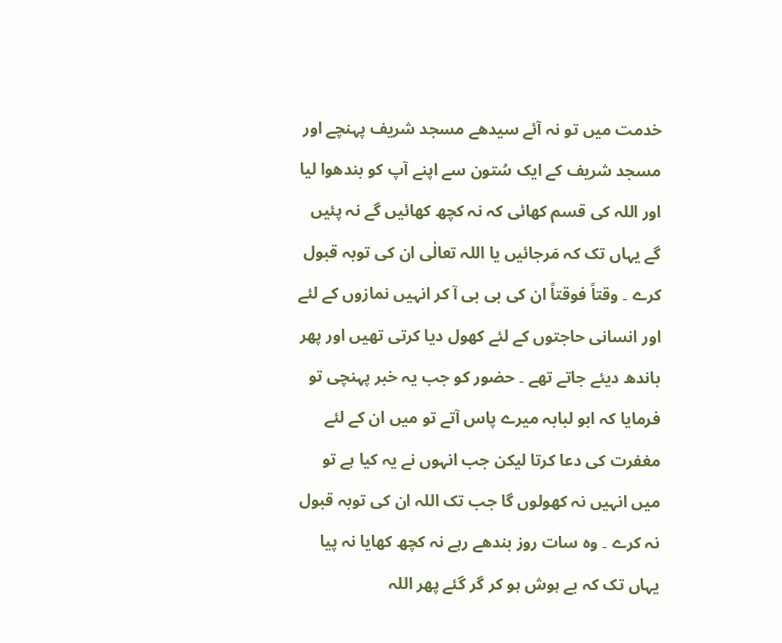خدمت میں تو نہ آئے سیدھے مسجد شریف پہنچے اور مسجد شریف کے ایک سُتون سے اپنے آپ کو بندھوا لیا اور اللہ کی قسم کھائی کہ نہ کچھ کھائیں گے نہ پئیں گے یہاں تک کہ مَرجائیں یا اللہ تعالٰی ان کی توبہ قبول کرے ۔ وقتاً فوقتاً ان کی بی بی آ کر انہیں نمازوں کے لئے اور انسانی حاجتوں کے لئے کھول دیا کرتی تھیں اور پھر باندھ دیئے جاتے تھے ۔ حضور کو جب یہ خبر پہنچی تو فرمایا کہ ابو لبابہ میرے پاس آتے تو میں ان کے لئے مغفرت کی دعا کرتا لیکن جب انہوں نے یہ کیا ہے تو میں انہیں نہ کھولوں گا جب تک اللہ ان کی توبہ قبول نہ کرے ۔ وہ سات روز بندھے رہے نہ کچھ کھایا نہ پیا یہاں تک کہ بے ہوش ہو کر گر گئے پھر اللہ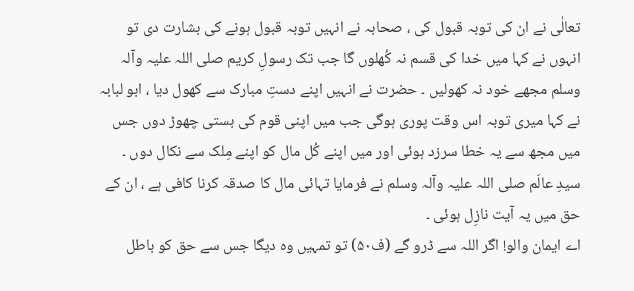تعالٰی نے ان کی توبہ قبول کی ، صحابہ نے انہیں توبہ قبول ہونے کی بشارت دی تو انہوں نے کہا میں خدا کی قسم نہ کُھلوں گا جب تک رسولِ کریم صلی اللہ علیہ وآلہ وسلم مجھے خود نہ کھولیں ۔ حضرت نے انہیں اپنے دستِ مبارک سے کھول دیا ، ابو لبابہ نے کہا میری توبہ اس وقت پوری ہوگی جب میں اپنی قوم کی بستی چھوڑ دوں جس میں مجھ سے یہ خطا سرزد ہوئی اور میں اپنے کُل مال کو اپنے مِلک سے نکال دوں ۔ سیدِ عالَم صلی اللہ علیہ وآلہ وسلم نے فرمایا تہائی مال کا صدقہ کرنا کافی ہے ، ان کے حق میں یہ آیت نازِل ہوئی ۔
اے ایمان والو! اگر اللہ سے ڈرو گے (ف۵۰) تو تمہیں وہ دیگا جس سے حق کو باطل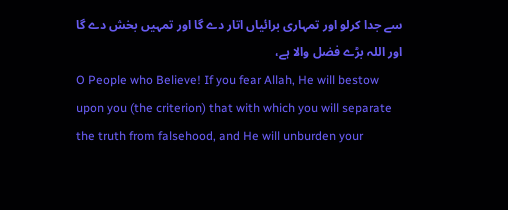سے جدا کرلو اور تمہاری برائیاں اتار دے گا اور تمہیں بخش دے گا اور اللہ بڑے فضل والا ہے،
O People who Believe! If you fear Allah, He will bestow upon you (the criterion) that with which you will separate the truth from falsehood, and He will unburden your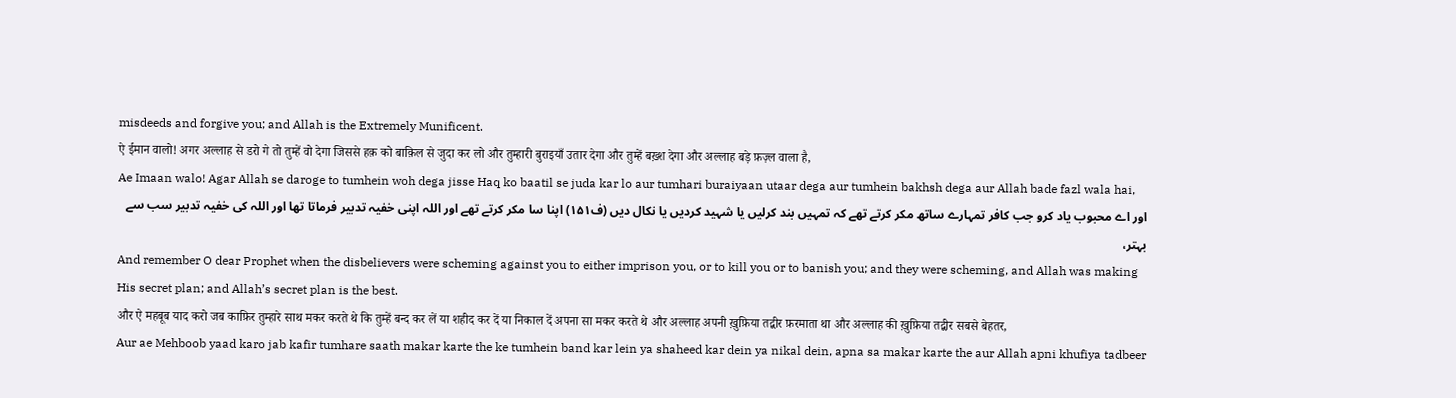misdeeds and forgive you; and Allah is the Extremely Munificent.
ऐ ईमान वालो! अगर अल्लाह से डरो गे तो तुम्हें वो देगा जिससे हक़ को बाक़िल से जुदा कर लो और तुम्हारी बुराइयाँ उतार देगा और तुम्हें बख़्श देगा और अल्लाह बड़े फ़ज़्ल वाला है,
Ae Imaan walo! Agar Allah se daroge to tumhein woh dega jisse Haq ko baatil se juda kar lo aur tumhari buraiyaan utaar dega aur tumhein bakhsh dega aur Allah bade fazl wala hai,
اور اے محبوب یاد کرو جب کافر تمہارے ساتھ مکر کرتے تھے کہ تمہیں بند کرلیں یا شہید کردیں یا نکال دیں (ف۱۵۱) اپنا سا مکر کرتے تھے اور اللہ اپنی خفیہ تدبیر فرماتا تھا اور اللہ کی خفیہ تدبیر سب سے بہتر،
And remember O dear Prophet when the disbelievers were scheming against you to either imprison you, or to kill you or to banish you; and they were scheming, and Allah was making His secret plan; and Allah’s secret plan is the best.
और ऐ महबूब याद करो जब काफ़िर तुम्हारे साथ मकर करते थे कि तुम्हें बन्द कर लें या शहीद कर दें या निकाल दें अपना सा मकर करते थे और अल्लाह अपनी ख़ुफ़िया तद्बीर फ़रमाता था और अल्लाह की ख़ुफ़िया तद्बीर सबसे बेहतर,
Aur ae Mehboob yaad karo jab kafir tumhare saath makar karte the ke tumhein band kar lein ya shaheed kar dein ya nikal dein, apna sa makar karte the aur Allah apni khufiya tadbeer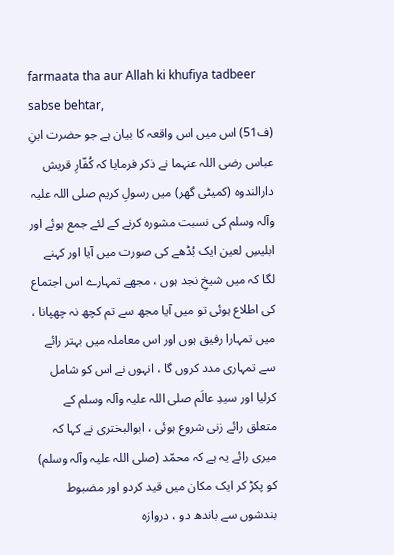farmaata tha aur Allah ki khufiya tadbeer sabse behtar,
(ف51) اس میں اس واقعہ کا بیان ہے جو حضرت ابنِ عباس رضی اللہ عنہما نے ذکر فرمایا کہ کُفّارِ قریش دارالندوہ (کمیٹی گھر) میں رسولِ کریم صلی اللہ علیہ وآلہ وسلم کی نسبت مشورہ کرنے کے لئے جمع ہوئے اور ابلیسِ لعین ایک بُڈھے کی صورت میں آیا اور کہنے لگا کہ میں شیخِ نجد ہوں ، مجھے تمہارے اس اجتماع کی اطلاع ہوئی تو میں آیا مجھ سے تم کچھ نہ چھپانا ، میں تمہارا رفیق ہوں اور اس معاملہ میں بہتر رائے سے تمہاری مدد کروں گا ، انہوں نے اس کو شامل کرلیا اور سیدِ عالَم صلی اللہ علیہ وآلہ وسلم کے متعلق رائے زنی شروع ہوئی ، ابوالبختری نے کہا کہ میری رائے یہ ہے کہ محمّد (صلی اللہ علیہ وآلہ وسلم) کو پکڑ کر ایک مکان میں قید کردو اور مضبوط بندشوں سے باندھ دو ، دروازہ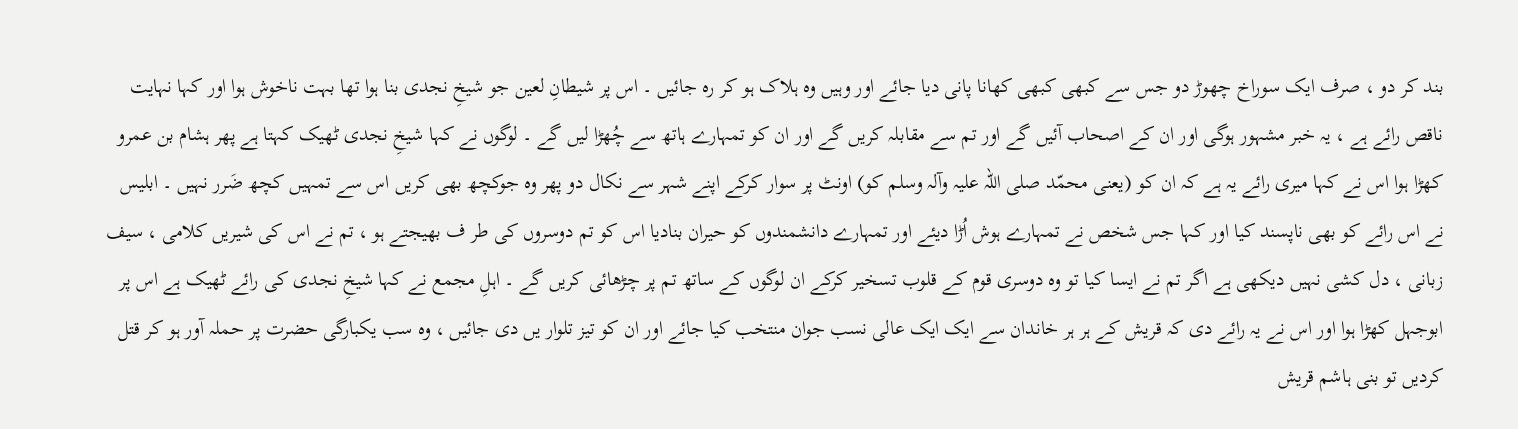بند کر دو ، صرف ایک سوراخ چھوڑ دو جس سے کبھی کبھی کھانا پانی دیا جائے اور وہیں وہ ہلاک ہو کر رہ جائیں ۔ اس پر شیطانِ لعین جو شیخِ نجدی بنا ہوا تھا بہت ناخوش ہوا اور کہا نہایت ناقص رائے ہے ، یہ خبر مشہور ہوگی اور ان کے اصحاب آئیں گے اور تم سے مقابلہ کریں گے اور ان کو تمہارے ہاتھ سے چُھڑا لیں گے ۔ لوگوں نے کہا شیخِ نجدی ٹھیک کہتا ہے پھر ہشام بن عمرو کھڑا ہوا اس نے کہا میری رائے یہ ہے کہ ان کو (یعنی محمّد صلی اللہ علیہ وآلہ وسلم کو) اونٹ پر سوار کرکے اپنے شہر سے نکال دو پھر وہ جوکچھ بھی کریں اس سے تمہیں کچھ ضَرر نہیں ۔ ابلیس نے اس رائے کو بھی ناپسند کیا اور کہا جس شخص نے تمہارے ہوش اُڑا دیئے اور تمہارے دانشمندوں کو حیران بنادیا اس کو تم دوسروں کی طر ف بھیجتے ہو ، تم نے اس کی شیریں کلامی ، سیف زبانی ، دل کشی نہیں دیکھی ہے اگر تم نے ایسا کیا تو وہ دوسری قوم کے قلوب تسخیر کرکے ان لوگوں کے ساتھ تم پر چڑھائی کریں گے ۔ اہلِ مجمع نے کہا شیخِ نجدی کی رائے ٹھیک ہے اس پر ابوجہل کھڑا ہوا اور اس نے یہ رائے دی کہ قریش کے ہر ہر خاندان سے ایک ایک عالی نسب جوان منتخب کیا جائے اور ان کو تیز تلوار یں دی جائیں ، وہ سب یکبارگی حضرت پر حملہ آور ہو کر قتل کردیں تو بنی ہاشم قریش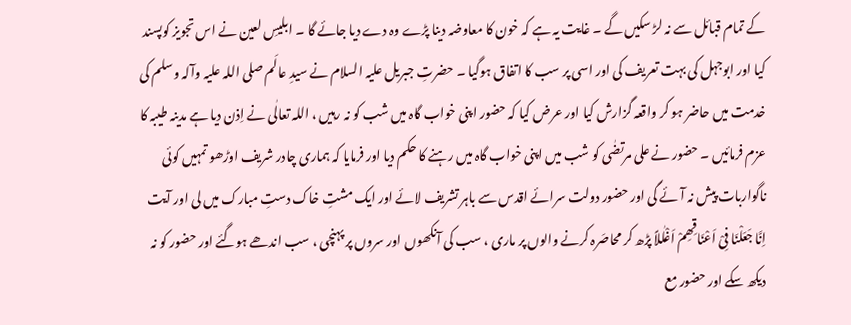کے تمام قبائل سے نہ لڑ سکیں گے ۔ غایت یہ ہے کہ خون کا معاوضہ دینا پڑے وہ دے دیا جائے گا ۔ ابلیسِ لعین نے اس تجویز کوپسند کیا اور ابوجہل کی بہت تعریف کی اور اسی پر سب کا اتفاق ہوگیا ۔ حضرتِ جبریل علیہ السلام نے سیدِ عالَم صلی اللہ علیہ وآلہ وسلم کی خدمت میں حاضر ہو کر واقعہ گزارش کیا اور عرض کیا کہ حضور اپنی خواب گاہ میں شب کو نہ رہیں ، اللہ تعالٰی نے اِذن دیا ہے مدینہ طیبہ کا عزم فرمائیں ۔ حضور نے علی مرتضٰی کو شب میں اپنی خواب گاہ میں رہنے کا حکم دیا اور فرمایا کہ ہماری چادر شریف اوڑھو تمہیں کوئی ناگواربات پیش نہ آئے گی اور حضور دولت سرائے اقدس سے باہر تشریف لائے اور ایک مشتِ خاک دستِ مبارک میں لی اور آیت اِنَّا جَعَلْنَا فِیْ اَعْنَاقِھِمْ اَغْلٰلاً پڑھ کر محاصَرہ کرنے والوں پر ماری ، سب کی آنکھوں اور سروں پر پہنچی ، سب اندھے ہوگئے اور حضور کو نہ دیکھ سکے اور حضور مع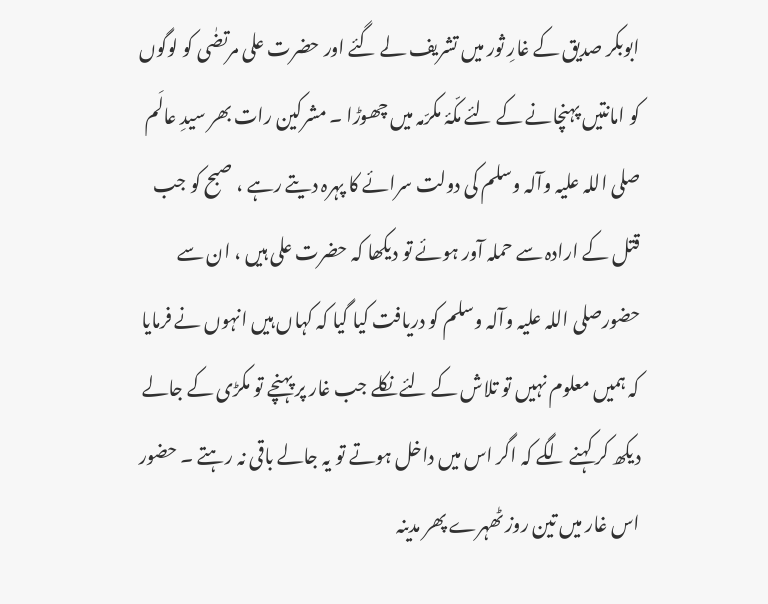ابوبکر صدیق کے غارِ ثور میں تشریف لے گئے اور حضرت علی مرتضٰی کو لوگوں کو امانتیں پہنچانے کے لئے مکّۂ مکرّمہ میں چھوڑا ۔ مشرکین رات بھر سیدِ عالَم صلی اللہ علیہ وآلہ وسلم کی دولت سرائے کا پہرہ دیتے رہے ، صبح کو جب قتل کے ارادہ سے حملہ آور ہوئے تو دیکھا کہ حضرت علی ہیں ، ان سے حضورصلی اللہ علیہ وآلہ وسلم کو دریافت کیا گیا کہ کہاں ہیں انہوں نے فرمایا کہ ہمیں معلوم نہیں تو تلاش کے لئے نکلے جب غار پر پہنچے تو مکڑی کے جالے دیکھ کر کہنے لگے کہ اگر اس میں داخل ہوتے تو یہ جالے باقی نہ رہتے ۔ حضور اس غار میں تین روز ٹھہرے پھر مدینہ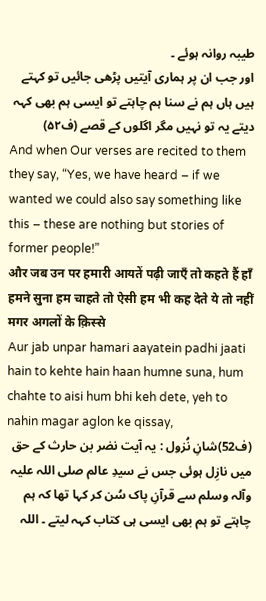طیبہ روانہ ہوئے ۔
اور جب ان پر ہماری آیتیں پڑھی جائیں تو کہتے ہیں ہاں ہم نے سنا ہم چاہتے تو ایسی ہم بھی کہہ دیتے یہ تو نہیں مگر اگلوں کے قصے (ف۵۲)
And when Our verses are recited to them they say, “Yes, we have heard – if we wanted we could also say something like this – these are nothing but stories of former people!”
और जब उन पर हमारी आयतें पढ़ी जाएँ तो कहते हैं हाँ हमने सुना हम चाहते तो ऐसी हम भी कह देते ये तो नहीं मगर अगलों के क़िस्से
Aur jab unpar hamari aayatein padhi jaati hain to kehte hain haan humne suna, hum chahte to aisi hum bhi keh dete, yeh to nahin magar aglon ke qissay,
(ف52)شانِ نُزول : یہ آیت نضر بن حارث کے حق میں نازِل ہوئی جس نے سیدِ عالم صلی اللہ علیہ وآلہ وسلم سے قرآنِ پاک سُن کر کہا تھا کہ ہم چاہتے تو ہم بھی ایسی ہی کتاب کہہ لیتے ۔ اللہ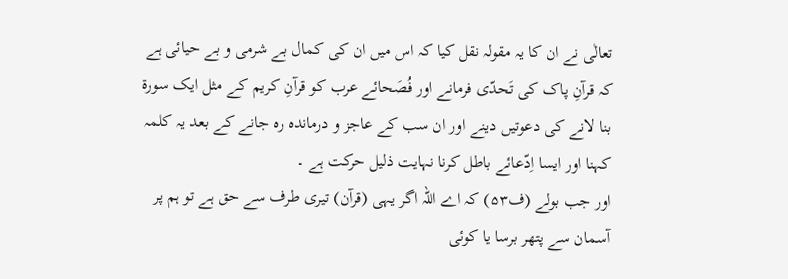تعالٰی نے ان کا یہ مقولہ نقل کیا کہ اس میں ان کی کمال بے شرمی و بے حیائی ہے کہ قرآنِ پاک کی تَحدّی فرمانے اور فُصَحائے عرب کو قرآنِ کریم کے مثل ایک سورۃ بنا لانے کی دعوتیں دینے اور ان سب کے عاجز و درماندہ رہ جانے کے بعد یہ کلمہ کہنا اور ایسا اِدّعائے باطل کرنا نہایت ذلیل حرکت ہے ۔
اور جب بولے (ف۵۳) کہ اے اللہ اگر یہی (قرآن) تیری طرف سے حق ہے تو ہم پر آسمان سے پتھر برسا یا کوئی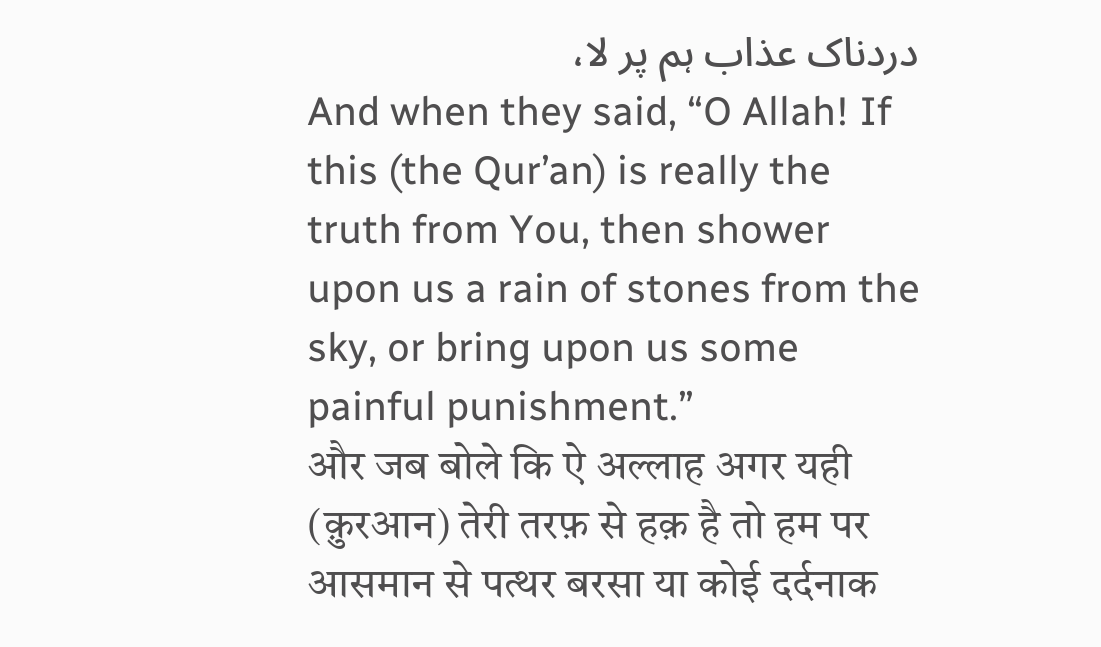دردناک عذاب ہم پر لا،
And when they said, “O Allah! If this (the Qur’an) is really the truth from You, then shower upon us a rain of stones from the sky, or bring upon us some painful punishment.”
और जब बोले कि ऐ अल्लाह अगर यही (क़ुरआन) तेरी तरफ़ से हक़ है तो हम पर आसमान से पत्थर बरसा या कोई दर्दनाक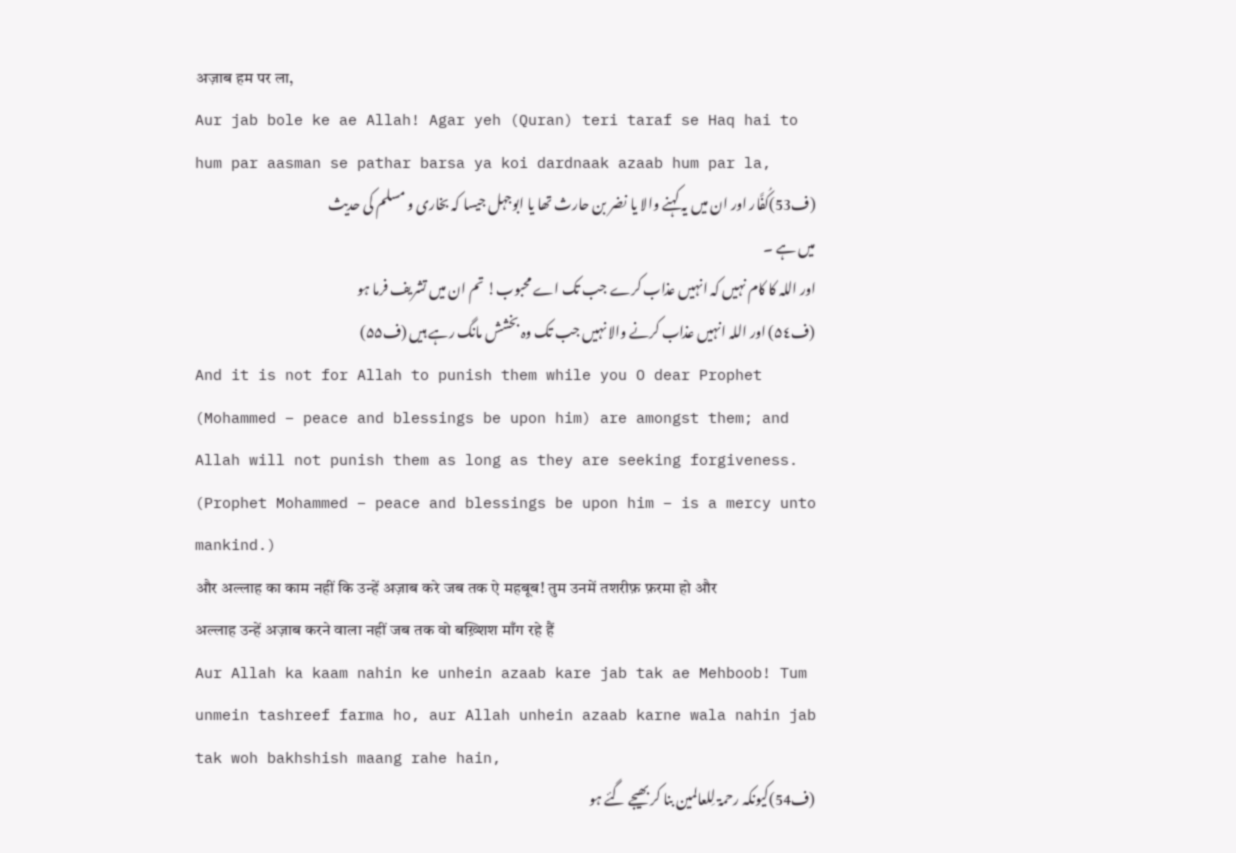अज़ाब हम पर ला,
Aur jab bole ke ae Allah! Agar yeh (Quran) teri taraf se Haq hai to hum par aasman se pathar barsa ya koi dardnaak azaab hum par la,
(ف53)کُفَّار اور ان میں یہ کہنے والا یا نضر بن حارث تھا یا ابوجہل جیسا کہ بخاری و مسلم کی حدیث میں ہے ۔
اور اللہ کا کام نہیں کہ انہیں عذاب کرے جب تک اے محبوب! تم ان میں تشریف فرما ہو (ف۵٤) اور اللہ انہیں عذاب کرنے والا نہیں جب تک وہ بخشش مانگ رہے ہیں (ف۵۵)
And it is not for Allah to punish them while you O dear Prophet (Mohammed – peace and blessings be upon him) are amongst them; and Allah will not punish them as long as they are seeking forgiveness. (Prophet Mohammed – peace and blessings be upon him – is a mercy unto mankind.)
और अल्लाह का काम नहीं कि उन्हें अज़ाब करे जब तक ऐ महबूब! तुम उनमें तशरीफ़ फ़रमा हो और अल्लाह उन्हें अज़ाब करने वाला नहीं जब तक वो बख़्शिश माँग रहे हैं
Aur Allah ka kaam nahin ke unhein azaab kare jab tak ae Mehboob! Tum unmein tashreef farma ho, aur Allah unhein azaab karne wala nahin jab tak woh bakhshish maang rahe hain,
(ف54)کیونکہ رحمۃ لِلعالمین بنا کر بھیجے گئے ہو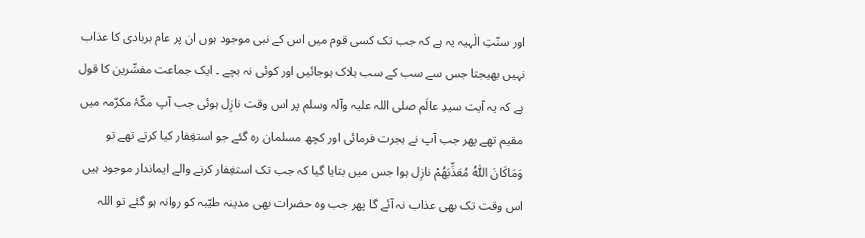اور سنّتِ الٰہیہ یہ ہے کہ جب تک کسی قوم میں اس کے نبی موجود ہوں ان پر عام بربادی کا عذاب نہیں بھیجتا جس سے سب کے سب ہلاک ہوجائیں اور کوئی نہ بچے ۔ ایک جماعت مفسِّرین کا قول ہے کہ یہ آیت سیدِ عالَم صلی اللہ علیہ وآلہ وسلم پر اس وقت نازِل ہوئی جب آپ مکّۂ مکرّمہ میں مقیم تھے پھر جب آپ نے ہجرت فرمائی اور کچھ مسلمان رہ گئے جو استغِفار کیا کرتے تھے تو وَمَاکَانَ اللّٰہُ مُعَذِّبَھُمْ نازِل ہوا جس میں بتایا گیا کہ جب تک استغِفار کرنے والے ایماندار موجود ہیں اس وقت تک بھی عذاب نہ آئے گا پھر جب وہ حضرات بھی مدینہ طیّبہ کو روانہ ہو گئے تو اللہ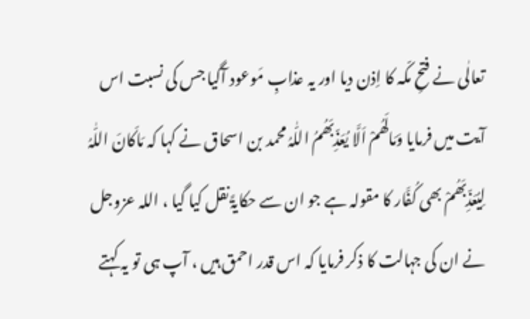تعالٰی نے فتحِ مکّہ کا اِذن دیا اور یہ عذابِ مَوعود آگیا جس کی نسبت اس آیت میں فرمایا وَمَالَھُمْ اَلَّا یُعَذِّبَھُمُ اللّٰہُ محمد بن اسحاق نے کہا کہ مَاکَانَ اللّٰہُ لِیُعَذِّبَھُمْ بھی کُفَّار کا مقولہ ہے جو ان سے حکایۃً نقل کیا گیا ، اللہ عزوجل نے ان کی جہالت کا ذکر فرمایا کہ اس قدر احمق ہیں ، آپ ہی تو یہ کہتے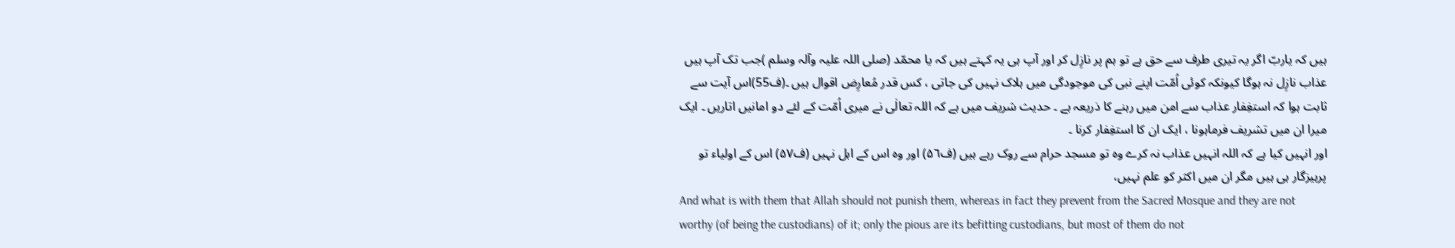ہیں کہ یاربّ اگر یہ تیری طرف سے حق ہے تو ہم پر نازِل کر اور آپ ہی یہ کہتے ہیں کہ یا محمّد (صلی اللہ علیہ وآلہ وسلم )جب تک آپ ہیں عذاب نازِل نہ ہوگا کیونکہ کوئی اُمّت اپنے نبی کی موجودگی میں ہلاک نہیں کی جاتی ، کس قدر مُعارِض اقوال ہیں ۔(ف55)اس آیت سے ثابت ہوا کہ استغِفار عذاب سے امن میں رہنے کا ذریعہ ہے ۔ حدیث شریف میں ہے کہ اللہ تعالٰی نے میری اُمّت کے لئے دو امانیں اتاریں ۔ ایک میرا ان میں تشریف فرماہونا ، ایک ان کا استغِفار کرنا ۔
اور انہیں کیا ہے کہ اللہ انہیں عذاب نہ کرے وہ تو مسجد حرام سے روک رہے ہیں (ف۵٦) اور وہ اس کے اہل نہیں (ف۵۷) اس کے اولیاء تو پرہیزگار ہی ہیں مگر ان میں اکثر کو علم نہیں،
And what is with them that Allah should not punish them, whereas in fact they prevent from the Sacred Mosque and they are not worthy (of being the custodians) of it; only the pious are its befitting custodians, but most of them do not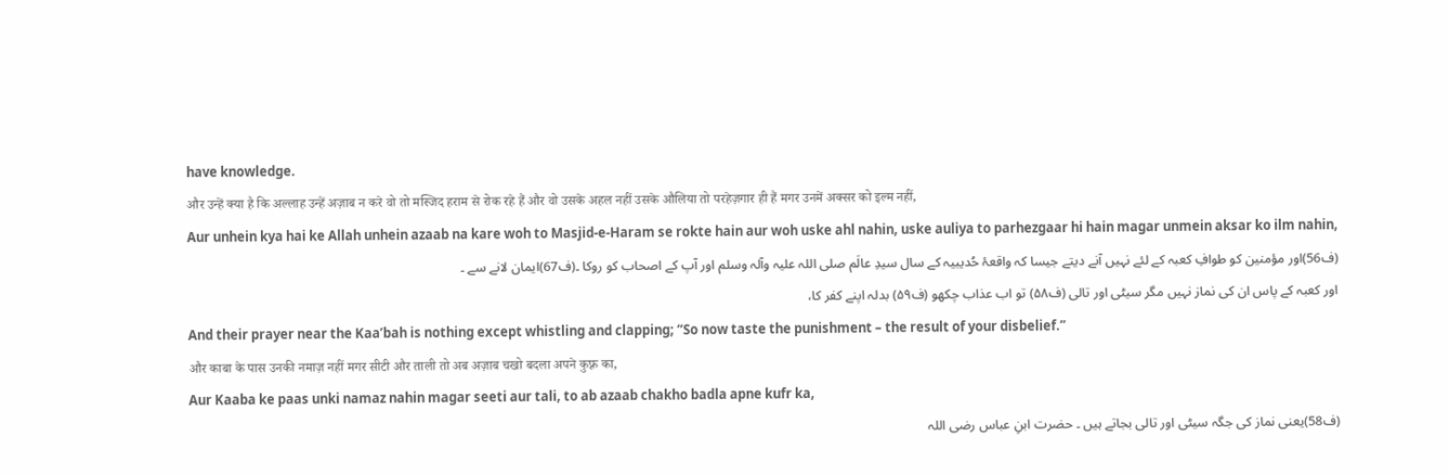have knowledge.
और उन्हें क्या है कि अल्लाह उन्हें अज़ाब न करे वो तो मस्जिद हराम से रोक रहे हैं और वो उसके अहल नहीं उसके औलिया तो परहेज़गार ही हैं मगर उनमें अक्सर को इल्म नहीं,
Aur unhein kya hai ke Allah unhein azaab na kare woh to Masjid-e-Haram se rokte hain aur woh uske ahl nahin, uske auliya to parhezgaar hi hain magar unmein aksar ko ilm nahin,
(ف56)اور مؤمنین کو طوافِ کعبہ کے لئے نہیں آنے دیتے جیسا کہ واقعۂ حُدیبیہ کے سال سیدِ عالَم صلی اللہ علیہ وآلہ وسلم اور آپ کے اصحاب کو روکا ۔(ف67)ایمان لانے سے ۔
اور کعبہ کے پاس ان کی نماز نہیں مگر سیٹی اور تالی (ف۵۸) تو اب عذاب چکھو (ف۵۹) بدلہ اپنے کفر کا،
And their prayer near the Kaa’bah is nothing except whistling and clapping; “So now taste the punishment – the result of your disbelief.”
और काबा के पास उनकी नमाज़ नहीं मगर सीटी और ताली तो अब अज़ाब चखो बदला अपने कुफ़्र का,
Aur Kaaba ke paas unki namaz nahin magar seeti aur tali, to ab azaab chakho badla apne kufr ka,
(ف58)یعنی نماز کی جگہ سیٹی اور تالی بجاتے ہیں ۔ حضرت ابنِ عباس رضی اللہ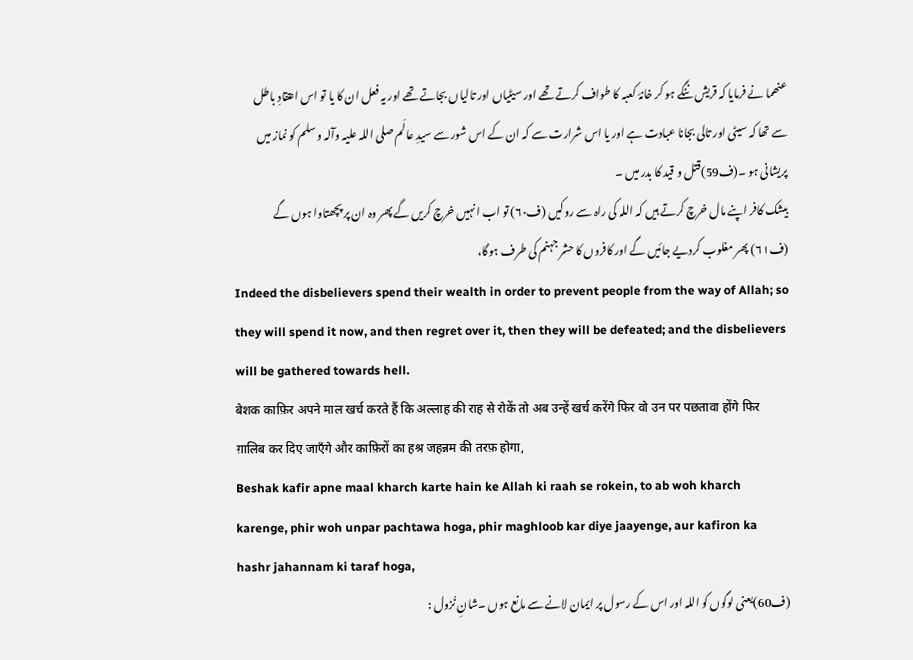عنھما نے فرمایا کہ قریش ننگے ہو کر خانۂ کعبہ کا طواف کرتے تھے اور سیٹیاں اور تالیاں بجاتے تھے اور یہ فعل ان کا یا تو اس اعتقادِ باطل سے تھا کہ سیٹی اور تالی بجانا عبادت ہے اور یا اس شرارت سے کہ ان کے اس شور سے سیدِ عالَم صلی اللہ علیہ وآلہ وسلم کو نماز میں پریشانی ہو ۔(ف59)قتل و قید کا بدر میں ۔
بیشک کافر اپنے مال خرچ کرتے ہیں کہ اللہ کی راہ سے روکیں (ف٦۰) تو اب انہیں خرچ کریں گے پھر وہ ان پر پچھتاوا ہوں گے (ف٦۱) پھر مغلوب کردیے جائیں گے اور کافروں کا حشر جہنم کی طرف ہوگا،
Indeed the disbelievers spend their wealth in order to prevent people from the way of Allah; so they will spend it now, and then regret over it, then they will be defeated; and the disbelievers will be gathered towards hell.
बेशक काफ़िर अपने माल खर्च करते हैं कि अल्लाह की राह से रोकें तो अब उन्हें खर्च करेंगे फिर वो उन पर पछतावा होंगे फिर ग़ालिब कर दिए जाएँगे और काफ़िरों का हश्र जहन्नम की तरफ़ होगा,
Beshak kafir apne maal kharch karte hain ke Allah ki raah se rokein, to ab woh kharch karenge, phir woh unpar pachtawa hoga, phir maghloob kar diye jaayenge, aur kafiron ka hashr jahannam ki taraf hoga,
(ف60)یعنی لوگوں کو اللہ اور اس کے رسول پر ایمان لانے سے مانع ہوں ۔شانِ نُزول :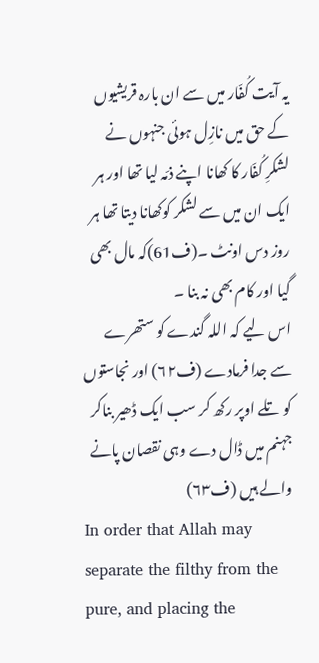یہ آیت کُفّار میں سے ان بارہ قریشیوں کے حق میں نازِل ہوئی جنہوں نے لشکرِ کُفّار کا کھانا اپنے ذمّہ لیا تھا اور ہر ایک ان میں سے لشکر کوکھانا دیتا تھا ہر روز دس اونٹ ۔(ف61)کہ مال بھی گیا اور کام بھی نہ بنا ۔
اس لیے کہ اللہ گندے کو ستھرے سے جدا فرمادے (ف٦۲) اور نجاستوں کو تلے اوپر رکھ کر سب ایک ڈھیر بناکر جہنم میں ڈال دے وہی نقصان پانے والے ہیں (ف٦۳)
In order that Allah may separate the filthy from the pure, and placing the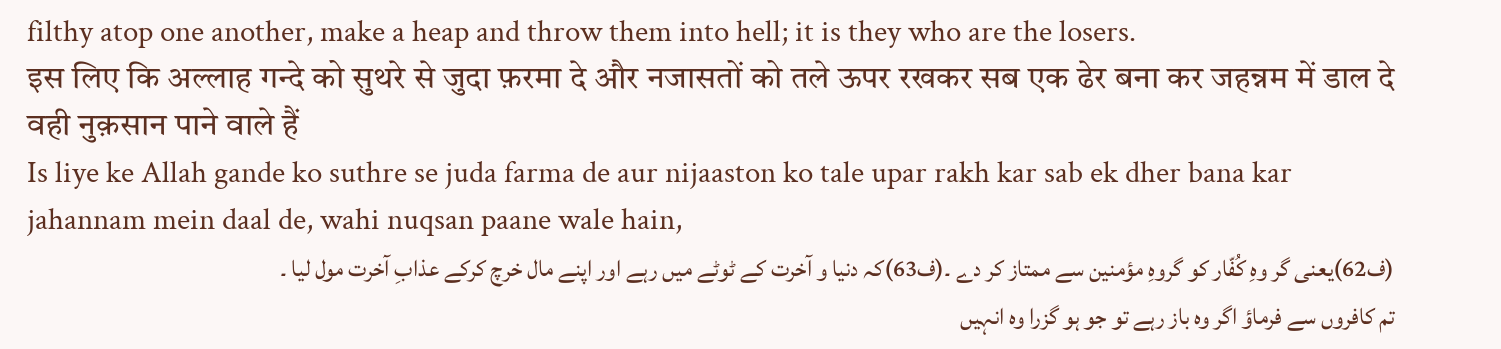filthy atop one another, make a heap and throw them into hell; it is they who are the losers.
इस लिए कि अल्लाह गन्दे को सुथरे से जुदा फ़रमा दे और नजासतों को तले ऊपर रखकर सब एक ढेर बना कर जहन्नम में डाल दे वही नुक़सान पाने वाले हैं
Is liye ke Allah gande ko suthre se juda farma de aur nijaaston ko tale upar rakh kar sab ek dher bana kar jahannam mein daal de, wahi nuqsan paane wale hain,
(ف62)یعنی گر وہِ کُفّار کو گروہِ مؤمنین سے ممتاز کر دے ۔(ف63)کہ دنیا و آخرت کے ٹوٹے میں رہے اور اپنے مال خرچ کرکے عذابِ آخرت مول لیا ۔
تم کافروں سے فرماؤ اگر وہ باز رہے تو جو ہو گزرا وہ انہیں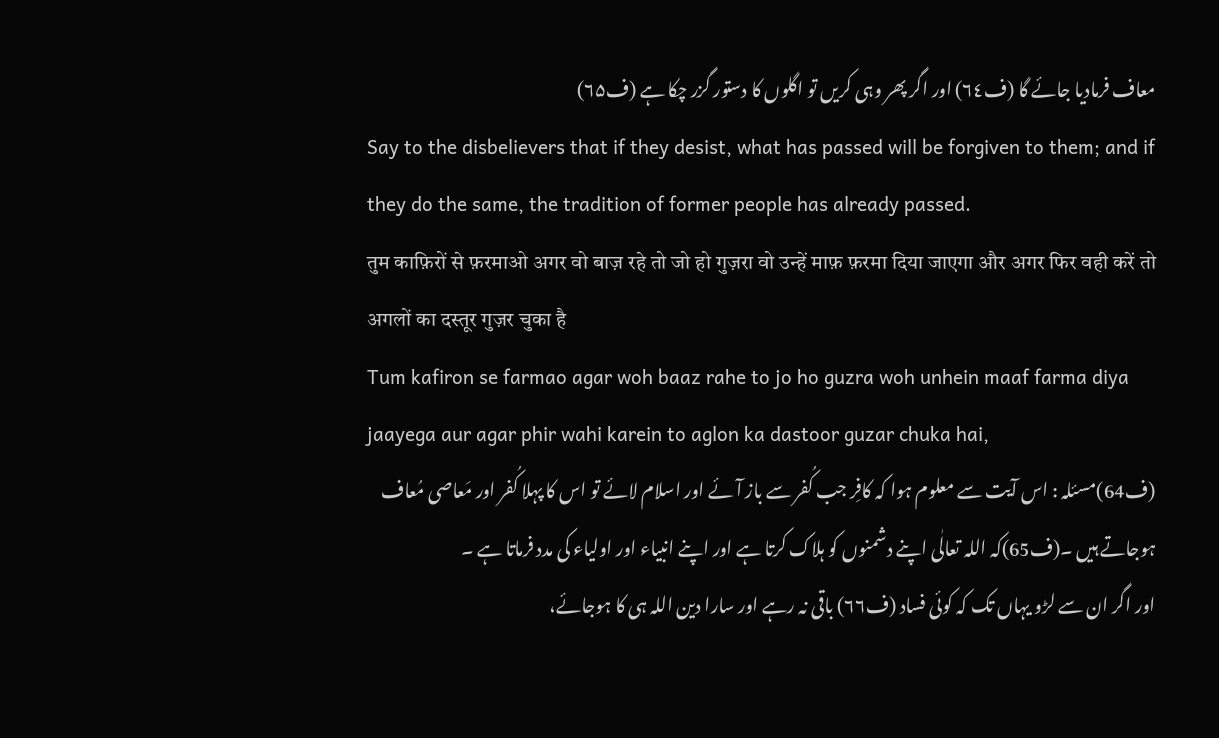معاف فرمادیا جائے گا (ف٦٤) اور اگر پھر وہی کریں تو اگلوں کا دستور گزر چکا ہے (ف٦۵)
Say to the disbelievers that if they desist, what has passed will be forgiven to them; and if they do the same, the tradition of former people has already passed.
तुम काफ़िरों से फ़रमाओ अगर वो बाज़ रहे तो जो हो गुज़रा वो उन्हें माफ़ फ़रमा दिया जाएगा और अगर फिर वही करें तो अगलों का दस्तूर गुज़र चुका है
Tum kafiron se farmao agar woh baaz rahe to jo ho guzra woh unhein maaf farma diya jaayega aur agar phir wahi karein to aglon ka dastoor guzar chuka hai,
(ف64)مسئلہ : اس آیت سے معلوم ہوا کہ کافِر جب کُفر سے باز آئے اور اسلام لائے تو اس کا پہلا کُفر اور مَعاصی مُعاف ہوجاتے ہیں ۔(ف65)کہ اللہ تعالٰی اپنے دشمنوں کو ہلاک کرتا ہے اور اپنے انبیاء اور اولیاء کی مدد فرماتا ہے ۔
اور اگر ان سے لڑو یہاں تک کہ کوئی فساد (ف٦٦) باقی نہ رہے اور سارا دین اللہ ہی کا ہوجائے،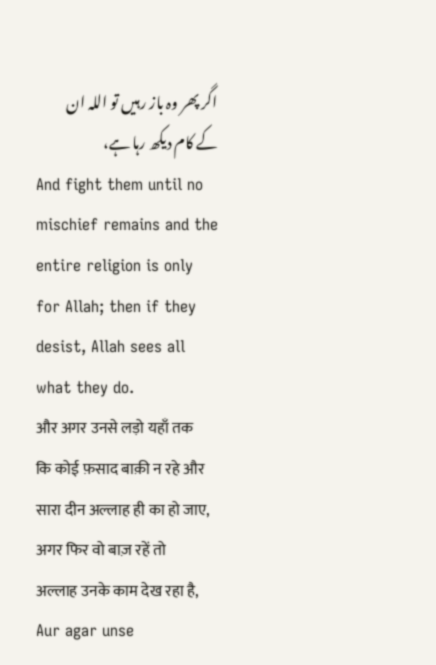اگر پھر وہ باز رہیں تو اللہ ان کے کام دیکھ رہا ہے،
And fight them until no mischief remains and the entire religion is only for Allah; then if they desist, Allah sees all what they do.
और अगर उनसे लड़ो यहाँ तक कि कोई फ़साद बाक़ी न रहे और सारा दीन अल्लाह ही का हो जाए, अगर फिर वो बाज़ रहें तो अल्लाह उनके काम देख रहा है,
Aur agar unse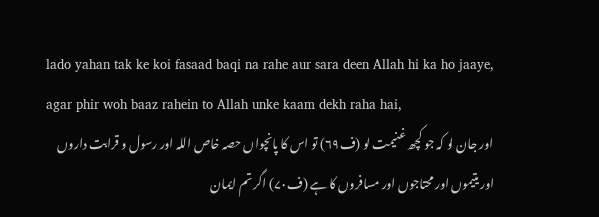lado yahan tak ke koi fasaad baqi na rahe aur sara deen Allah hi ka ho jaaye, agar phir woh baaz rahein to Allah unke kaam dekh raha hai,
اور جان لو کہ جو کچھ غنیمت لو (ف٦۹) تو اس کا پانچواں حصہ خاص اللہ اور رسول و قرابت داروں اور یتیموں اور محتاجوں اور مسافروں کا ہے (ف۷۰) اگر تم ایمان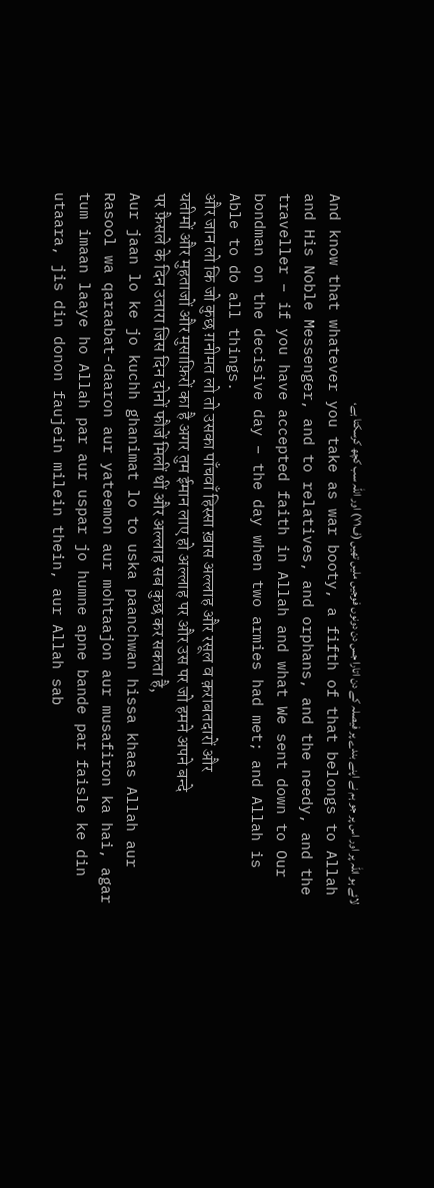لائے ہو اللہ پر اور اس پر جو ہم نے اپنے بندے پر فیصلہ کے دن اتارا جس دن دونوں فوجیں ملیں تھیں (ف۷۱) اور اللہ سب کچھ کرسکتا ہے،
And know that whatever you take as war booty, a fifth of that belongs to Allah and His Noble Messenger, and to relatives, and orphans, and the needy, and the traveller – if you have accepted faith in Allah and what We sent down to Our bondman on the decisive day – the day when two armies had met; and Allah is Able to do all things.
और जान लो कि जो कुछ ग़नीमत लो तो उसका पाँचवाँ हिस्सा ख़ास अल्लाह और रसूल व क़राबतदारों और यतीमों और मुहताजों और मुसाफ़िरों का है अगर तुम ईमान लाए हो अल्लाह पर और उस पर जो हमने अपने बन्दे पर फ़ैसले के दिन उतारा जिस दिन दोनों फौजें मिलीं थीं और अल्लाह सब कुछ कर सकता है,
Aur jaan lo ke jo kuchh ghanimat lo to uska paanchwan hissa khaas Allah aur Rasool wa qaraabat-daaron aur yateemon aur mohtaajon aur musafiron ka hai, agar tum imaan laaye ho Allah par aur uspar jo humne apne bande par faisle ke din utaara, jis din donon faujein milein thein, aur Allah sab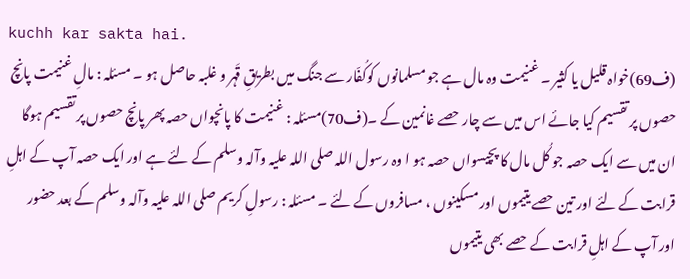kuchh kar sakta hai.
(ف69)خواہ قلیل یا کثیر ۔ غنیمت وہ مال ہے جو مسلمانوں کوکُفّار سے جنگ میں بطریقِ قَہر و غلبہ حاصل ہو ۔ مسئلہ : مالِ غنیمت پانچ حصوں پر تقسیم کیا جائے اس میں سے چار حصے غانمین کے ۔(ف70)مسئلہ : غنیمت کا پانچواں حصہ پھر پانچ حصوں پر تقسیم ہوگا ان میں سے ایک حصہ جو کُل مال کا پچیسواں حصہ ہو ا وہ رسول اللہ صلی اللہ علیہ وآلہ وسلم کے لئے ہے اور ایک حصہ آپ کے اہلِ قرابت کے لئے اور تین حصے یتیموں اور مسکینوں ، مسافروں کے لئے ۔ مسئلہ : رسولِ کریم صلی اللہ علیہ وآلہ وسلم کے بعد حضور اور آپ کے اہلِ قرابت کے حصے بھی یتیموں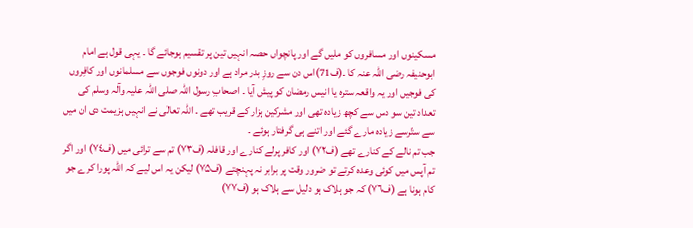مسکینوں اور مسافروں کو ملیں گے اور پانچواں حصہ انہیں تین پر تقسیم ہوجائے گا ۔ یہی قول ہے امام ابوحنیفہ رضی اللہ عنہ کا ۔(ف71)اس دن سے روزِ بدر مراد ہے اور دونوں فوجوں سے مسلمانوں اور کافِروں کی فوجیں اور یہ واقعہ سترہ یا انیس رمضان کو پیش آیا ۔ اصحابِ رسول اللہ صلی اللہ علیہ وآلہ وسلم کی تعداد تین سو دس سے کچھ زیادہ تھی اور مشرکین ہزار کے قریب تھے ۔ اللہ تعالٰی نے انہیں ہزیمت دی ان میں سے ستّرسے زیادہ مارے گئے اور اتنے ہی گرفتار ہوئے ۔
جب تم نالے کے کنارے تھے (ف۷۲) اور کافر پرلے کنارے اور قافلہ (ف۷۳) تم سے ترائی میں (ف۷٤) اور اگر تم آپس میں کوئی وعدہ کرتے تو ضرور وقت پر برابر نہ پہنچتے (ف۷۵) لیکن یہ اس لیے کہ اللہ پورا کرے جو کام ہونا ہے (ف۷٦) کہ جو ہلاک ہو دلیل سے ہلاک ہو (ف۷۷)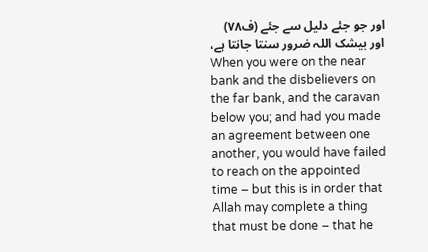اور جو جئے دلیل سے جئے (ف۷۸) اور بیشک اللہ ضرور سنتا جانتا ہے،
When you were on the near bank and the disbelievers on the far bank, and the caravan below you; and had you made an agreement between one another, you would have failed to reach on the appointed time – but this is in order that Allah may complete a thing that must be done – that he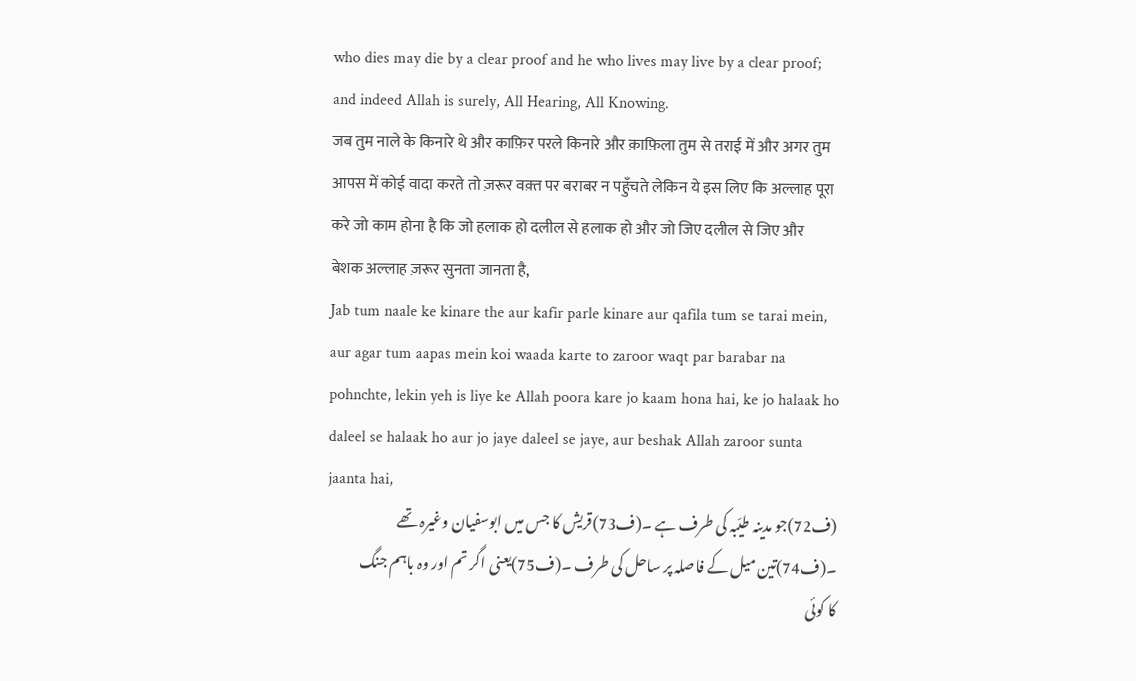who dies may die by a clear proof and he who lives may live by a clear proof; and indeed Allah is surely, All Hearing, All Knowing.
जब तुम नाले के किनारे थे और काफ़िर परले किनारे और क़ाफ़िला तुम से तराई में और अगर तुम आपस में कोई वादा करते तो ज़रूर वक़्त पर बराबर न पहुँचते लेकिन ये इस लिए कि अल्लाह पूरा करे जो काम होना है कि जो हलाक हो दलील से हलाक हो और जो जिए दलील से जिए और बेशक अल्लाह ज़रूर सुनता जानता है,
Jab tum naale ke kinare the aur kafir parle kinare aur qafila tum se tarai mein, aur agar tum aapas mein koi waada karte to zaroor waqt par barabar na pohnchte, lekin yeh is liye ke Allah poora kare jo kaam hona hai, ke jo halaak ho daleel se halaak ho aur jo jaye daleel se jaye, aur beshak Allah zaroor sunta jaanta hai,
(ف72)جو مدینہ طیّبہ کی طرف ہے ۔(ف73)قریش کا جس میں ابوسفیان وغیرہ تھے ۔(ف74)تین میل کے فاصلہ پر ساحل کی طرف ۔(ف75)یعنی اگر تم اور وہ باہم جنگ کا کوئی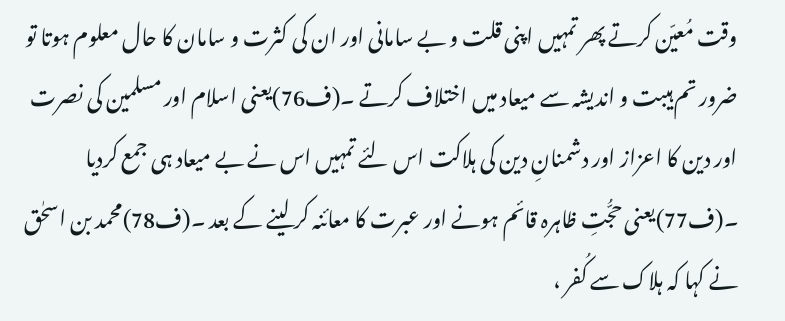وقت مُعیّن کرتے پھر تمہیں اپنی قلت و بے سامانی اور ان کی کثرت و سامان کا حال معلوم ہوتا تو ضرور تم ہیبت و اندیشہ سے میعاد میں اختلاف کرتے ۔(ف76)یعنی اسلام اور مسلمین کی نصرت اور دین کا اعزاز اور دشمنانِ دین کی ہلاکت اس لئے تمہیں اس نے بے میعاد ہی جمع کردیا ۔(ف77)یعنی حجُّتِ ظاہرہ قائم ہونے اور عبرت کا معائنہ کر لینے کے بعد ۔(ف78)محمد بن اسحٰق نے کہا کہ ہلاک سے کُفر ،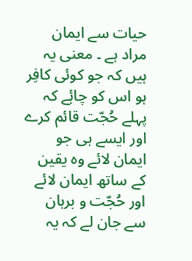حیات سے ایمان مراد ہے ۔ معنی یہ ہیں کہ جو کوئی کافِر ہو اس کو چاۂے کہ پہلے حُجّت قائم کرے اور ایسے ہی جو ایمان لائے وہ یقین کے ساتھ ایمان لائے اور حُجّت و برہان سے جان لے کہ یہ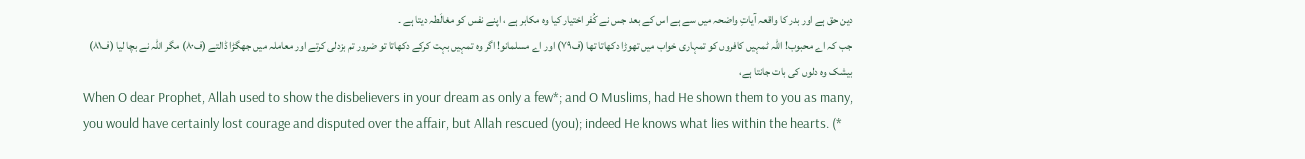دین حق ہے اور بدر کا واقعہ آیاتِ واضحہ میں سے ہے اس کے بعد جس نے کُفر اختیار کیا وہ مکابر ہے ، اپنے نفس کو مغالَطہ دیتا ہے ۔
جب کہ اے محبوب! اللہ ٹمہیں کافروں کو تمہاری خواب میں تھوڑا دکھاتا تھا (ف۷۹) اور اے مسلمانو! اگر وہ تمہیں بہت کرکے دکھاتا تو ضرور تم بزدلی کرتے اور معاملہ میں جھگڑا ڈالتے (ف۸۰) مگر اللہ نے بچا لیا (ف۸۱) بیشک وہ دلوں کی بات جانتا ہے،
When O dear Prophet, Allah used to show the disbelievers in your dream as only a few*; and O Muslims, had He shown them to you as many, you would have certainly lost courage and disputed over the affair, but Allah rescued (you); indeed He knows what lies within the hearts. (*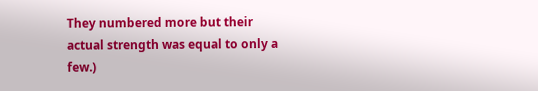They numbered more but their actual strength was equal to only a few.)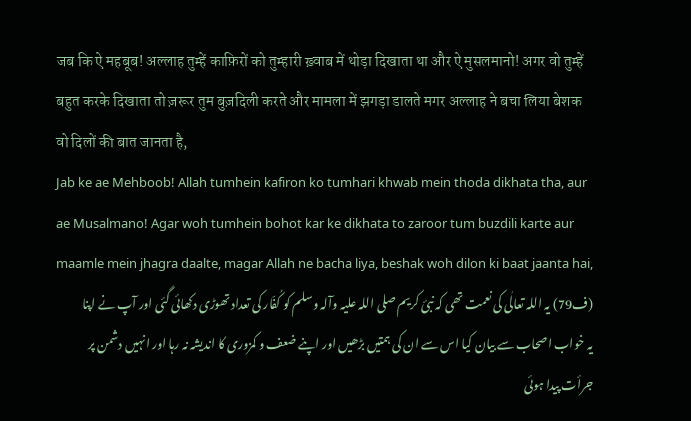जब कि ऐ महबूब! अल्लाह तुम्हें काफ़िरों को तुम्हारी ख़्वाब में थोड़ा दिखाता था और ऐ मुसलमानो! अगर वो तुम्हें बहुत करके दिखाता तो ज़रूर तुम बुज़दिली करते और मामला में झगड़ा डालते मगर अल्लाह ने बचा लिया बेशक वो दिलों की बात जानता है,
Jab ke ae Mehboob! Allah tumhein kafiron ko tumhari khwab mein thoda dikhata tha, aur ae Musalmano! Agar woh tumhein bohot kar ke dikhata to zaroor tum buzdili karte aur maamle mein jhagra daalte, magar Allah ne bacha liya, beshak woh dilon ki baat jaanta hai,
(ف79) یہ اللہ تعالٰی کی نعمت تھی کہ نبیٔ کریم صلی اللہ علیہ وآلہ وسلم کو کُفّار کی تعداد تھوڑی دکھائی گئی اور آپ نے اپنا یہ خواب اصحاب سے بیان کیا اس سے ان کی ہمتیں بڑھیں اور اپنے ضعف و کمزوری کا اندیشہ نہ رہا اور انہیں دشمن پر جرأت پیدا ہوئی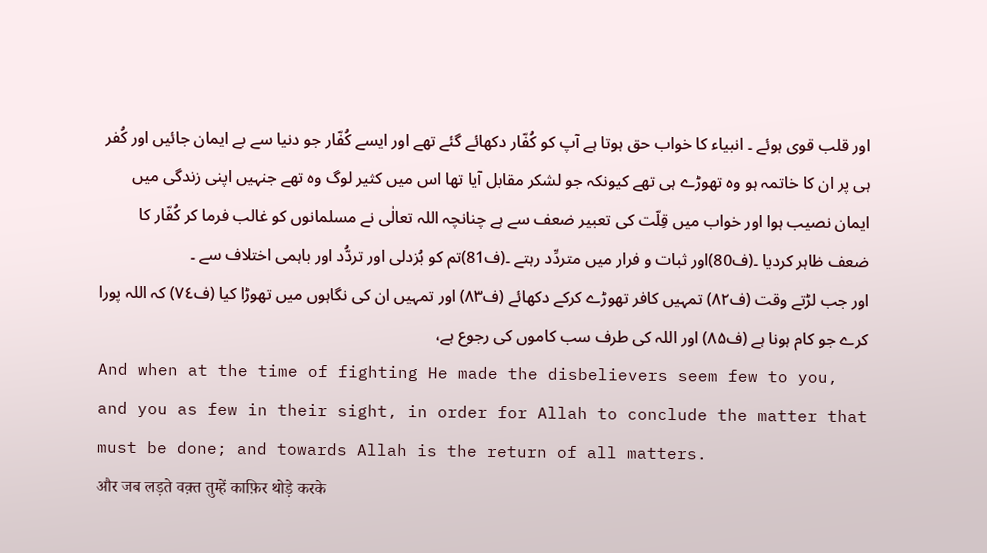اور قلب قوی ہوئے ۔ انبیاء کا خواب حق ہوتا ہے آپ کو کُفّار دکھائے گئے تھے اور ایسے کُفّار جو دنیا سے بے ایمان جائیں اور کُفر ہی پر ان کا خاتمہ ہو وہ تھوڑے ہی تھے کیونکہ جو لشکر مقابل آیا تھا اس میں کثیر لوگ وہ تھے جنہیں اپنی زندگی میں ایمان نصیب ہوا اور خواب میں قِلّت کی تعبیر ضعف سے ہے چنانچہ اللہ تعالٰی نے مسلمانوں کو غالب فرما کر کُفّار کا ضعف ظاہر کردیا ۔(ف80)اور ثبات و فرار میں متردِّد رہتے ۔(ف81)تم کو بُزدلی اور تردُّد اور باہمی اختلاف سے ۔
اور جب لڑتے وقت (ف۸۲) تمہیں کافر تھوڑے کرکے دکھائے (ف۸۳) اور تمہیں ان کی نگاہوں میں تھوڑا کیا (ف۷٤) کہ اللہ پورا کرے جو کام ہونا ہے (ف۸۵) اور اللہ کی طرف سب کاموں کی رجوع ہے،
And when at the time of fighting He made the disbelievers seem few to you, and you as few in their sight, in order for Allah to conclude the matter that must be done; and towards Allah is the return of all matters.
और जब लड़ते वक़्त तुम्हें काफ़िर थोड़े करके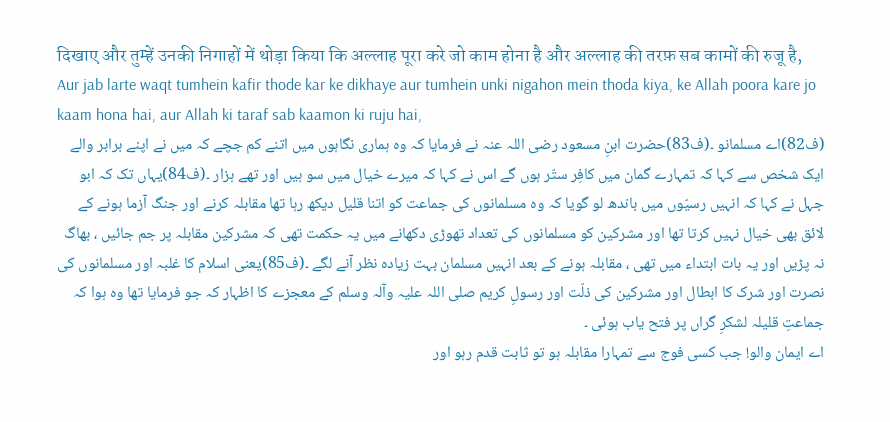दिखाए और तुम्हें उनकी निगाहों में थोड़ा किया कि अल्लाह पूरा करे जो काम होना है और अल्लाह की तरफ़ सब कामों की रुजू है,
Aur jab larte waqt tumhein kafir thode kar ke dikhaye aur tumhein unki nigahon mein thoda kiya, ke Allah poora kare jo kaam hona hai, aur Allah ki taraf sab kaamon ki ruju hai,
(ف82)اے مسلمانو ۔(ف83)حضرت ابنِ مسعود رضی اللہ عنہ نے فرمایا کہ وہ ہماری نگاہوں میں اتنے کم جچے کہ میں نے اپنے برابر والے ایک شخص سے کہا کہ تمہارے گمان میں کافِر ستّر ہوں گے اس نے کہا کہ میرے خیال میں سو ہیں اور تھے ہزار ۔(ف84)یہاں تک کہ ابو جہل نے کہا کہ انہیں رسیّوں میں باندھ لو گویا کہ وہ مسلمانوں کی جماعت کو اتنا قلیل دیکھ رہا تھا مقابلہ کرنے اور جنگ آزما ہونے کے لائق بھی خیال نہیں کرتا تھا اور مشرکین کو مسلمانوں کی تعداد تھوڑی دکھانے میں یہ حکمت تھی کہ مشرکین مقابلہ پر جم جائیں ، بھاگ نہ پڑیں اور یہ بات ابتداء میں تھی ، مقابلہ ہونے کے بعد انہیں مسلمان بہت زیادہ نظر آنے لگے ۔(ف85)یعنی اسلام کا غلبہ اور مسلمانوں کی نصرت اور شرک کا ابطال اور مشرکین کی ذلّت اور رسولِ کریم صلی اللہ علیہ وآلہ وسلم کے معجزے کا اظہار کہ جو فرمایا تھا وہ ہوا کہ جماعتِ قلیلہ لشکرِ گراں پر فتح یاب ہوئی ۔
اے ایمان والو! جب کسی فوج سے تمہارا مقابلہ ہو تو ثابت قدم رہو اور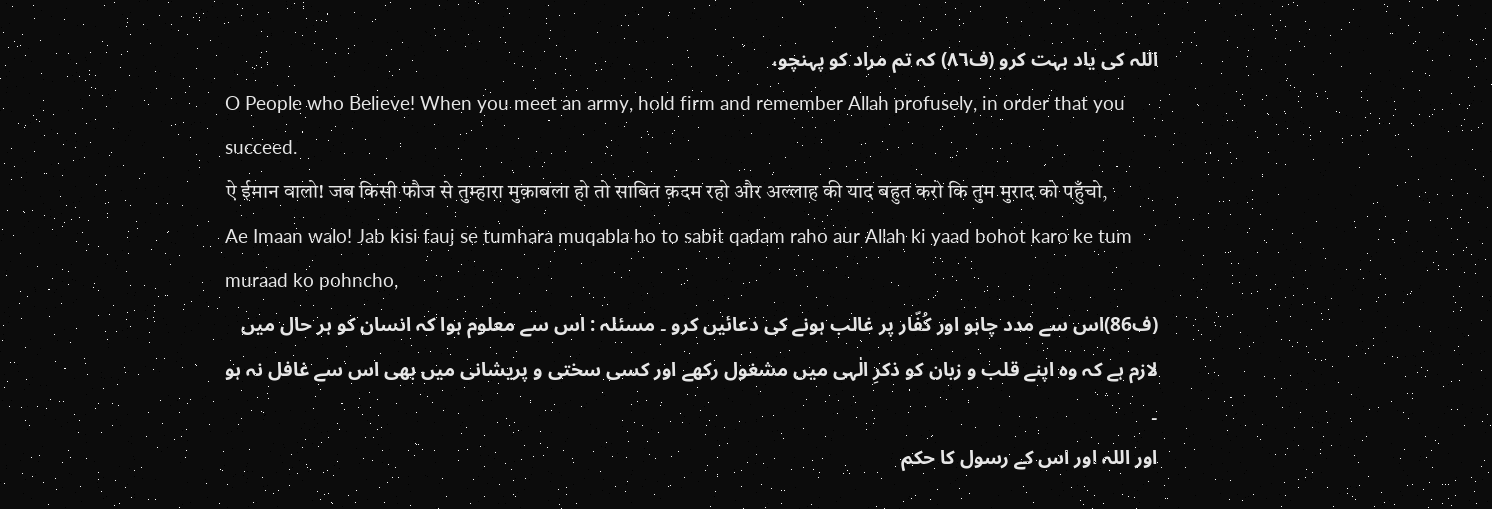اللہ کی یاد بہت کرو (ف۸٦) کہ تم مراد کو پہنچو،
O People who Believe! When you meet an army, hold firm and remember Allah profusely, in order that you succeed.
ऐ ईमान वालो! जब किसी फौज से तुम्हारा मुक़ाबला हो तो साबित क़दम रहो और अल्लाह की याद बहुत करो कि तुम मुराद को पहुँचो,
Ae Imaan walo! Jab kisi fauj se tumhara muqabla ho to sabit qadam raho aur Allah ki yaad bohot karo ke tum muraad ko pohncho,
(ف86)اس سے مدد چاہو اور کُفّار پر غالب ہونے کی دعائیں کرو ۔ مسئلہ : اس سے معلوم ہوا کہ انسان کو ہر حال میں لازم ہے کہ وہ اپنے قلب و زبان کو ذکرِ الٰہی میں مشغول رکھے اور کسی سختی و پریشانی میں بھی اس سے غافل نہ ہو ۔
اور اللہ اور اس کے رسول کا حکم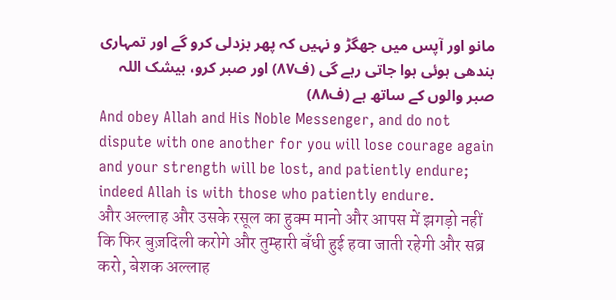مانو اور آپس میں جھگڑ و نہیں کہ پھر بزدلی کرو گے اور تمہاری بندھی ہوئی ہوا جاتی رہے گی (ف۸۷) اور صبر کرو، بیشک اللہ صبر والوں کے ساتھ ہے (ف۸۸)
And obey Allah and His Noble Messenger, and do not dispute with one another for you will lose courage again and your strength will be lost, and patiently endure; indeed Allah is with those who patiently endure.
और अल्लाह और उसके रसूल का हुक्म मानो और आपस में झगड़ो नहीं कि फिर बुज़दिली करोगे और तुम्हारी बँधी हुई हवा जाती रहेगी और सब्र करो, बेशक अल्लाह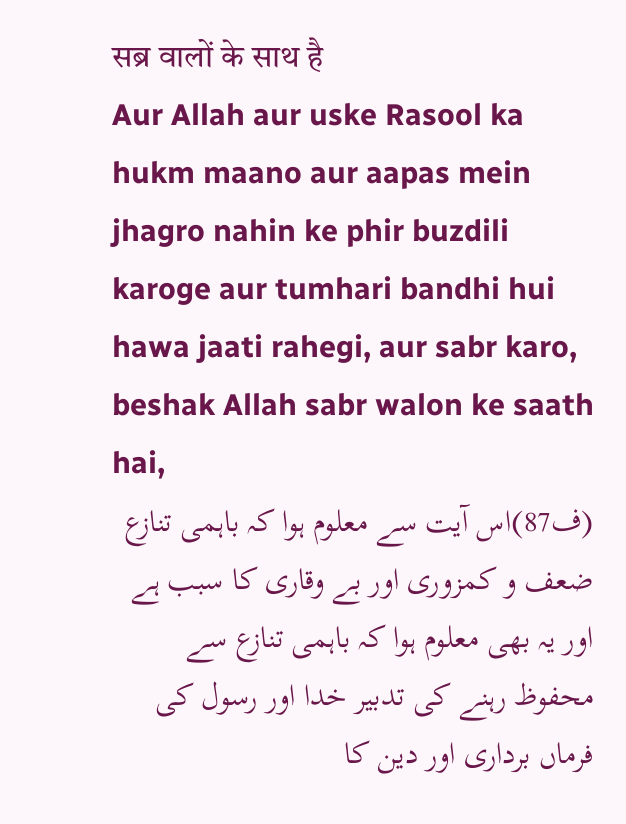सब्र वालों के साथ है
Aur Allah aur uske Rasool ka hukm maano aur aapas mein jhagro nahin ke phir buzdili karoge aur tumhari bandhi hui hawa jaati rahegi, aur sabr karo, beshak Allah sabr walon ke saath hai,
(ف87)اس آیت سے معلوم ہوا کہ باہمی تنازع ضعف و کمزوری اور بے وقاری کا سبب ہے اور یہ بھی معلوم ہوا کہ باہمی تنازع سے محفوظ رہنے کی تدبیر خدا اور رسول کی فرماں برداری اور دین کا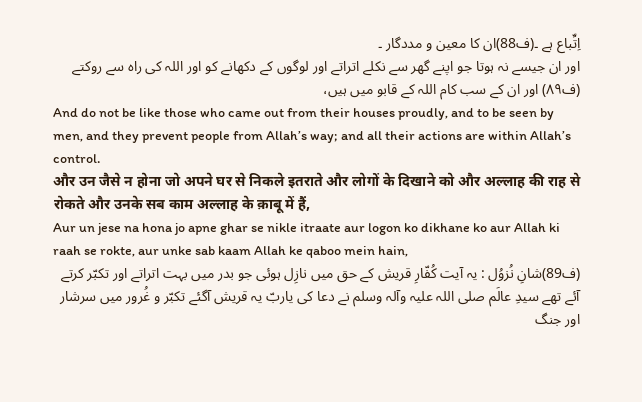اِتِّباع ہے ۔(ف88)ان کا معین و مددگار ۔
اور ان جیسے نہ ہوتا جو اپنے گھر سے نکلے اتراتے اور لوگوں کے دکھانے کو اور اللہ کی راہ سے روکتے (ف۸۹) اور ان کے سب کام اللہ کے قابو میں ہیں،
And do not be like those who came out from their houses proudly, and to be seen by men, and they prevent people from Allah’s way; and all their actions are within Allah’s control.
और उन जैसे न होना जो अपने घर से निकले इतराते और लोगों के दिखाने को और अल्लाह की राह से रोकते और उनके सब काम अल्लाह के क़ाबू में हैं,
Aur un jese na hona jo apne ghar se nikle itraate aur logon ko dikhane ko aur Allah ki raah se rokte, aur unke sab kaam Allah ke qaboo mein hain,
(ف89)شانِ نُزوُل : یہ آیت کُفّارِ قریش کے حق میں نازِل ہوئی جو بدر میں بہت اتراتے اور تکبّر کرتے آئے تھے سیدِ عالَم صلی اللہ علیہ وآلہ وسلم نے دعا کی یاربّ یہ قریش آگئے تکبّر و غُرور میں سرشار اور جنگ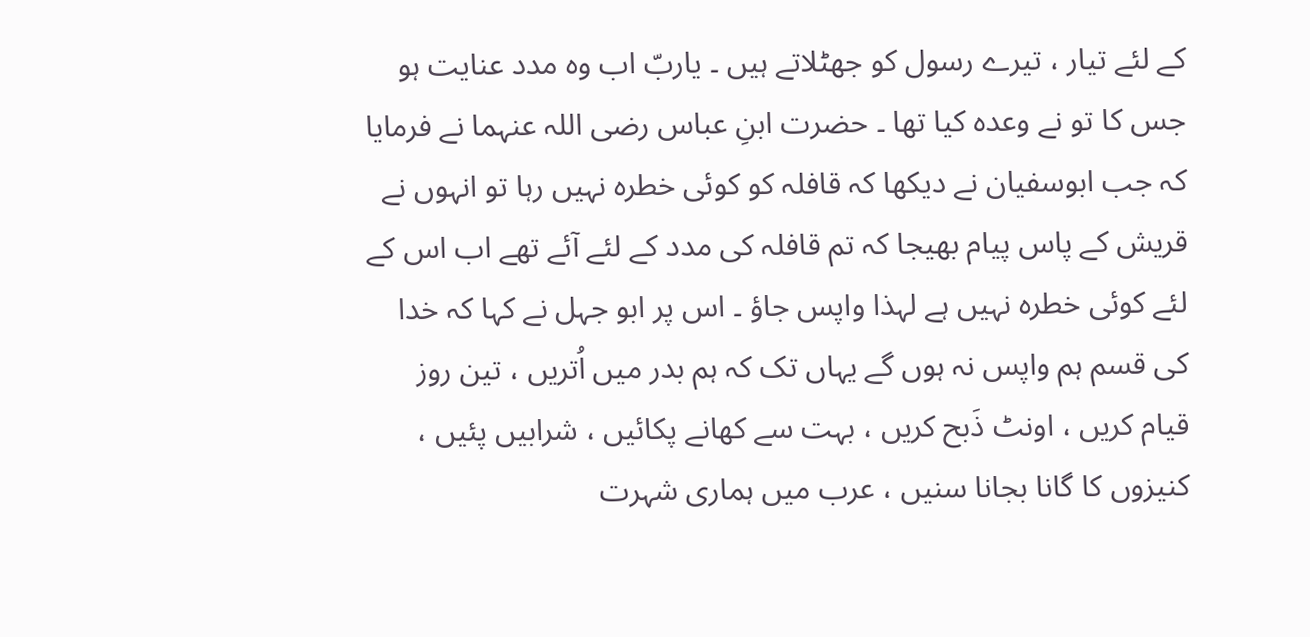کے لئے تیار ، تیرے رسول کو جھٹلاتے ہیں ۔ یاربّ اب وہ مدد عنایت ہو جس کا تو نے وعدہ کیا تھا ۔ حضرت ابنِ عباس رضی اللہ عنہما نے فرمایا کہ جب ابوسفیان نے دیکھا کہ قافلہ کو کوئی خطرہ نہیں رہا تو انہوں نے قریش کے پاس پیام بھیجا کہ تم قافلہ کی مدد کے لئے آئے تھے اب اس کے لئے کوئی خطرہ نہیں ہے لہذا واپس جاؤ ۔ اس پر ابو جہل نے کہا کہ خدا کی قسم ہم واپس نہ ہوں گے یہاں تک کہ ہم بدر میں اُتریں ، تین روز قیام کریں ، اونٹ ذَبح کریں ، بہت سے کھانے پکائیں ، شرابیں پئیں ، کنیزوں کا گانا بجانا سنیں ، عرب میں ہماری شہرت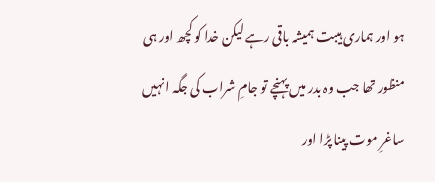ہو اور ہماری ہیبت ہمیشہ باقی رہے لیکن خدا کو کچھ اور ہی منظور تھا جب وہ بدر میں پہنچے تو جامِ شراب کی جگہ انہیں ساغرِ موت پینا پڑا اور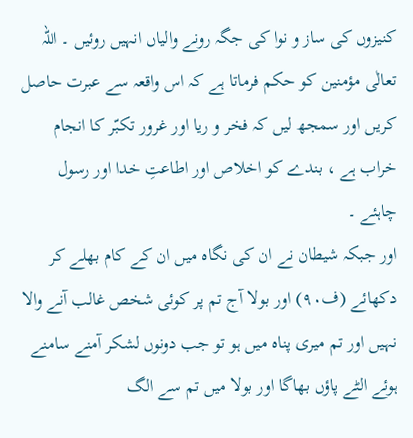کنیزوں کی ساز و نوا کی جگہ رونے والیاں انہیں روئیں ۔ اللہ تعالٰی مؤمنین کو حکم فرماتا ہے کہ اس واقعہ سے عبرت حاصل کریں اور سمجھ لیں کہ فخر و ریا اور غرور تکبّر کا انجام خراب ہے ، بندے کو اخلاص اور اطاعتِ خدا اور رسول چاہئے ۔
اور جبکہ شیطان نے ان کی نگاہ میں ان کے کام بھلے کر دکھائے (ف۹۰) اور بولا آج تم پر کوئی شخص غالب آنے والا نہیں اور تم میری پناہ میں ہو تو جب دونوں لشکر آمنے سامنے ہوئے الٹے پاؤں بھاگا اور بولا میں تم سے الگ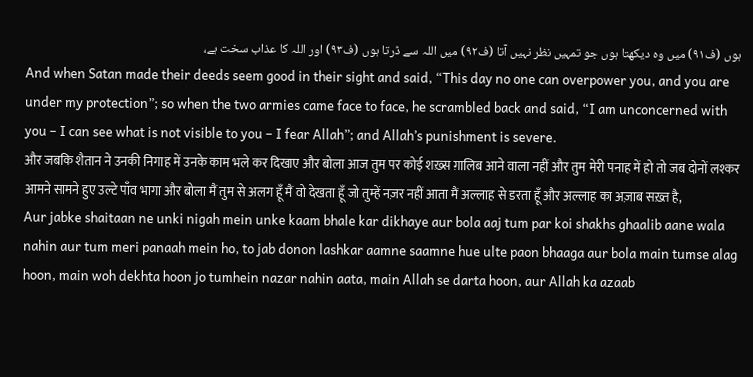ہوں (ف۹۱) میں وہ دیکھتا ہوں جو تمہیں نظر نہیں آتا (ف۹۲) میں اللہ سے ڈرتا ہوں (ف۹۳) اور اللہ کا عذاب سخت ہے،
And when Satan made their deeds seem good in their sight and said, “This day no one can overpower you, and you are under my protection”; so when the two armies came face to face, he scrambled back and said, “I am unconcerned with you – I can see what is not visible to you – I fear Allah”; and Allah’s punishment is severe.
और जबकि शैतान ने उनकी निगाह में उनके काम भले कर दिखाए और बोला आज तुम पर कोई शख़्स ग़ालिब आने वाला नहीं और तुम मेरी पनाह में हो तो जब दोनों लश्कर आमने सामने हुए उल्टे पाँव भागा और बोला मैं तुम से अलग हूँ मैं वो देखता हूँ जो तुम्हें नज़र नहीं आता मैं अल्लाह से डरता हूँ और अल्लाह का अज़ाब सख़्त है,
Aur jabke shaitaan ne unki nigah mein unke kaam bhale kar dikhaye aur bola aaj tum par koi shakhs ghaalib aane wala nahin aur tum meri panaah mein ho, to jab donon lashkar aamne saamne hue ulte paon bhaaga aur bola main tumse alag hoon, main woh dekhta hoon jo tumhein nazar nahin aata, main Allah se darta hoon, aur Allah ka azaab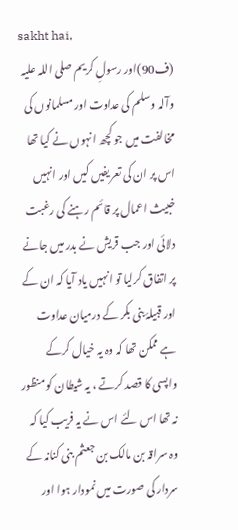sakht hai,
(ف90)اور رسولِ کریم صلی اللہ علیہ وآلہ وسلم کی عداوت اور مسلمانوں کی مخالفت میں جو کچھ انہوں نے کیا تھا اس پر ان کی تعریفیں کیں اور انہیں خبیث اعمال پر قائم رہنے کی رغبت دلائی اور جب قریش نے بدر میں جانے پر اتفاق کرلیا تو انہیں یاد آیا کہ ان کے اور قبیلۂ بنی بکر کے درمیان عداوت ہے ممکن تھا کہ وہ یہ خیال کرکے واپسی کا قصد کرتے ، یہ شیطان کو منظور نہ تھا اس لئے اس نے یہ فریب کیا کہ وہ سراقہ بن مالک بن جعثم بنی کنانہ کے سردار کی صورت میں نمودار ہوا اور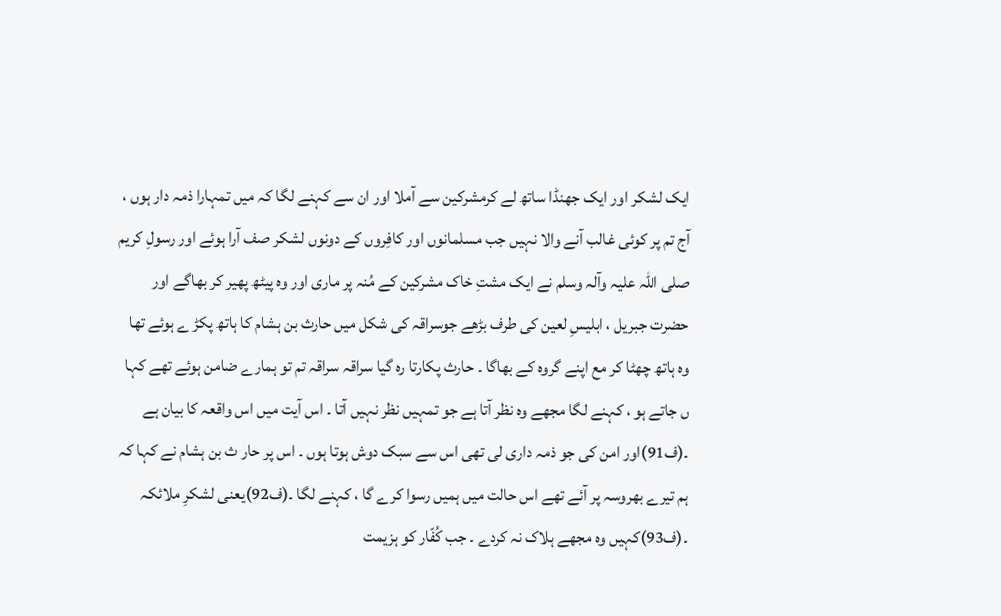ایک لشکر اور ایک جھنڈا ساتھ لے کرمشرکین سے آملا اور ان سے کہنے لگا کہ میں تمہارا ذمہ دار ہوں ، آج تم پر کوئی غالب آنے والا نہیں جب مسلمانوں اور کافِروں کے دونوں لشکر صف آرا ہوئے اور رسولِ کریم صلی اللہ علیہ وآلہ وسلم نے ایک مشتِ خاک مشرکین کے مُنہ پر ماری اور وہ پیٹھ پھیر کر بھاگے اور حضرت جبریل ، ابلیسِ لعین کی طرف بڑھے جوسراقہ کی شکل میں حارث بن ہشام کا ہاتھ پکڑ ے ہوئے تھا وہ ہاتھ چھٹا کر مع اپنے گروہ کے بھاگا ۔ حارث پکارتا رہ گیا سراقہ سراقہ تم تو ہمارے ضامن ہوئے تھے کہا ں جاتے ہو ، کہنے لگا مجھے وہ نظر آتا ہے جو تمہیں نظر نہیں آتا ۔ اس آیت میں اس واقعہ کا بیان ہے ۔(ف91)اور امن کی جو ذمہ داری لی تھی اس سے سبک دوش ہوتا ہوں ۔ اس پر حار ث بن ہشام نے کہا کہ ہم تیرے بھروسہ پر آئے تھے اس حالت میں ہمیں رسوا کرے گا ، کہنے لگا ۔(ف92)یعنی لشکرِ ملائکہ ۔(ف93)کہیں وہ مجھے ہلاک نہ کردے ۔ جب کُفّار کو ہزیمت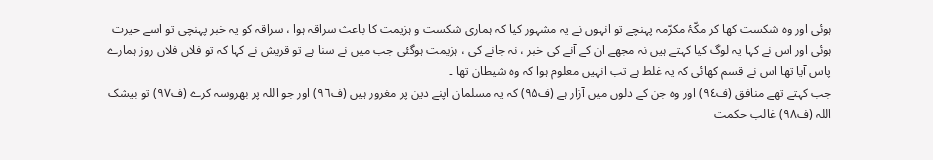ہوئی اور وہ شکست کھا کر مکّۂ مکرّمہ پہنچے تو انہوں نے یہ مشہور کیا کہ ہماری شکست و ہزیمت کا باعث سراقہ ہوا ، سراقہ کو یہ خبر پہنچی تو اسے حیرت ہوئی اور اس نے کہا یہ لوگ کیا کہتے ہیں نہ مجھے ان کے آنے کی خبر ، نہ جانے کی ، ہزیمت ہوگئی جب میں نے سنا ہے تو قریش نے کہا کہ تو فلاں فلاں روز ہمارے پاس آیا تھا اس نے قسم کھائی کہ یہ غلط ہے تب انہیں معلوم ہوا کہ وہ شیطان تھا ۔
جب کہتے تھے منافق (ف۹٤) اور وہ جن کے دلوں میں آزار ہے (ف۹۵) کہ یہ مسلمان اپنے دین پر مغرور ہیں (ف۹٦) اور جو اللہ پر بھروسہ کرے (ف۹۷) تو بیشک اللہ (ف۹۸) غالب حکمت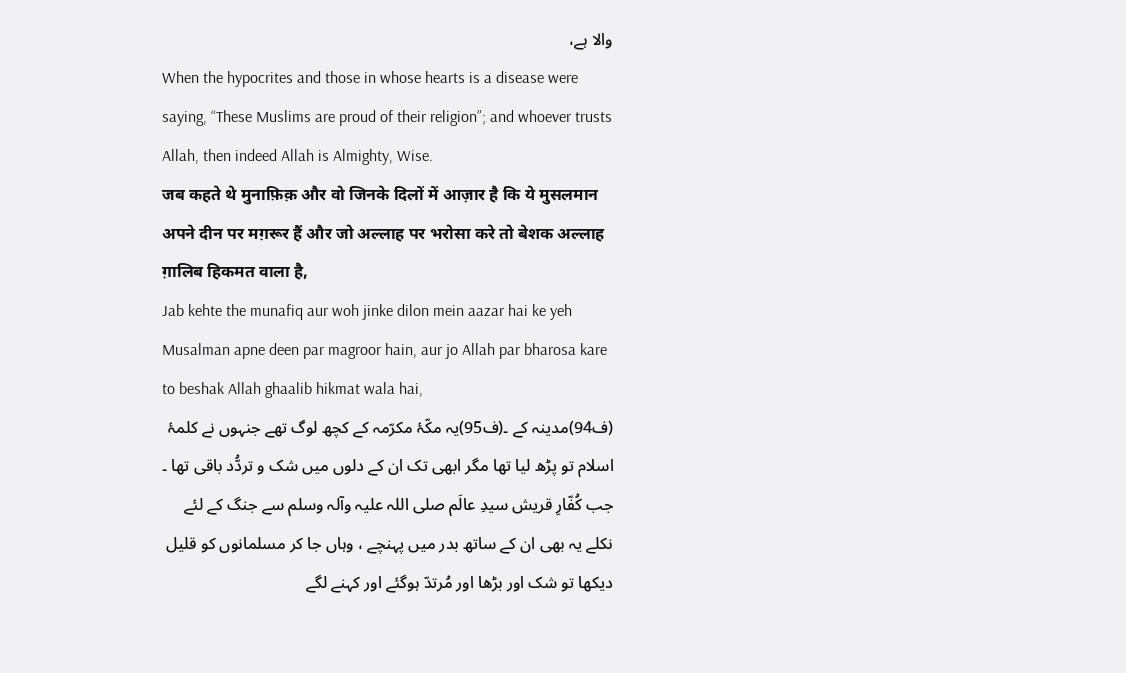والا ہے،
When the hypocrites and those in whose hearts is a disease were saying, “These Muslims are proud of their religion”; and whoever trusts Allah, then indeed Allah is Almighty, Wise.
जब कहते थे मुनाफ़िक़ और वो जिनके दिलों में आज़ार है कि ये मुसलमान अपने दीन पर मग़रूर हैं और जो अल्लाह पर भरोसा करे तो बेशक अल्लाह ग़ालिब हिकमत वाला है,
Jab kehte the munafiq aur woh jinke dilon mein aazar hai ke yeh Musalman apne deen par magroor hain, aur jo Allah par bharosa kare to beshak Allah ghaalib hikmat wala hai,
(ف94)مدینہ کے ۔(ف95)یہ مکّۂ مکرّمہ کے کچھ لوگ تھے جنہوں نے کلمۂ اسلام تو پڑھ لیا تھا مگر ابھی تک ان کے دلوں میں شک و تردُّد باقی تھا ۔ جب کُفّارِ قریش سیدِ عالَم صلی اللہ علیہ وآلہ وسلم سے جنگ کے لئے نکلے یہ بھی ان کے ساتھ بدر میں پہنچے ، وہاں جا کر مسلمانوں کو قلیل دیکھا تو شک اور بڑھا اور مُرتدّ ہوگئے اور کہنے لگے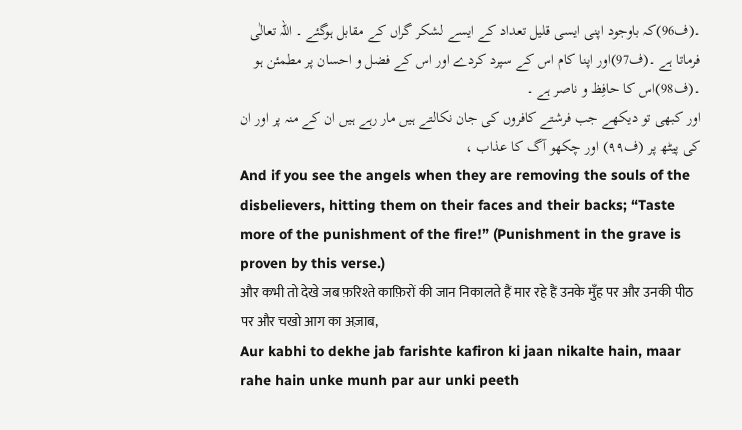۔(ف96)کہ باوجود اپنی ایسی قلیل تعداد کے ایسے لشکر گراں کے مقابل ہوگئے ۔ اللہ تعالٰی فرماتا ہے ۔(ف97)اور اپنا کام اس کے سپرد کردے اور اس کے فضل و احسان پر مطمئن ہو ۔(ف98)اس کا حافِظ و ناصر ہے ۔
اور کبھی تو دیکھے جب فرشتے کافروں کی جان نکالتے ہیں مار رہے ہیں ان کے منہ پر اور ان کی پیٹھ پر (ف۹۹) اور چکھو آگ کا عذاب ،
And if you see the angels when they are removing the souls of the disbelievers, hitting them on their faces and their backs; “Taste more of the punishment of the fire!” (Punishment in the grave is proven by this verse.)
और कभी तो देखे जब फ़रिश्ते काफ़िरों की जान निकालते हैं मार रहे हैं उनके मुँह पर और उनकी पीठ पर और चखो आग का अज़ाब,
Aur kabhi to dekhe jab farishte kafiron ki jaan nikalte hain, maar rahe hain unke munh par aur unki peeth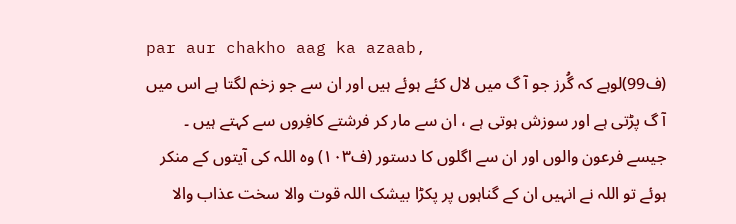par aur chakho aag ka azaab,
(ف99)لوہے کہ گُرز جو آ گ میں لال کئے ہوئے ہیں اور ان سے جو زخم لگتا ہے اس میں آ گ پڑتی ہے اور سوزش ہوتی ہے ، ان سے مار کر فرشتے کافِروں سے کہتے ہیں ۔
جیسے فرعون والوں اور ان سے اگلوں کا دستور (ف۱۰۳) وہ اللہ کی آیتوں کے منکر ہوئے تو اللہ نے انہیں ان کے گناہوں پر پکڑا بیشک اللہ قوت والا سخت عذاب والا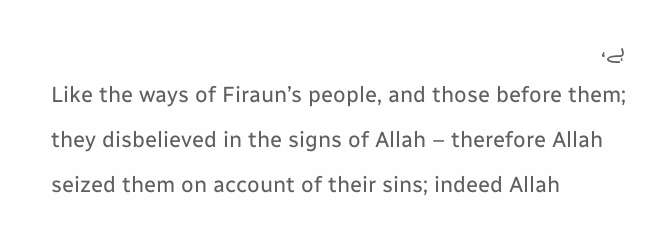ہے،
Like the ways of Firaun’s people, and those before them; they disbelieved in the signs of Allah – therefore Allah seized them on account of their sins; indeed Allah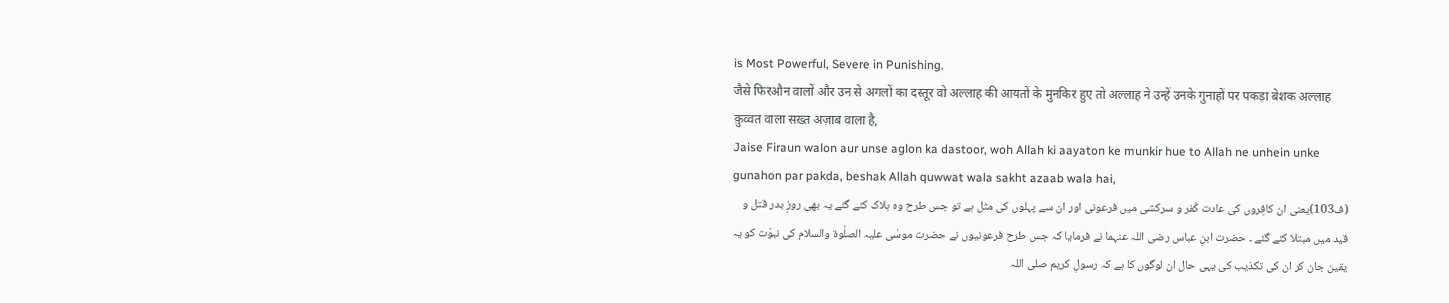is Most Powerful, Severe in Punishing.
जैसे फिरऔन वालों और उन से अगलों का दस्तूर वो अल्लाह की आयतों के मुनकिर हुए तो अल्लाह ने उन्हें उनके गुनाहों पर पकड़ा बेशक अल्लाह क़ुव्वत वाला सख़्त अज़ाब वाला है,
Jaise Firaun walon aur unse aglon ka dastoor, woh Allah ki aayaton ke munkir hue to Allah ne unhein unke gunahon par pakda, beshak Allah quwwat wala sakht azaab wala hai,
(ف103)یعنی ان کافِروں کی عادت کُفر و سرکشی میں فرعونی اور ان سے پہلوں کی مثل ہے تو جس طرح وہ ہلاک کئے گئے یہ بھی روزِ بدر قتل و قید میں مبتلا کئے گئے ۔ حضرت ابنِ عباس رضی اللہ عنہما نے فرمایا کہ جس طرح فرعونیوں نے حضرت موسٰی علیہ الصلٰوۃ والسلام کی نبوّت کو یہ یقین جان کر ان کی تکذیب کی یہی حال ان لوگوں کا ہے کہ رسولِ کریم صلی اللہ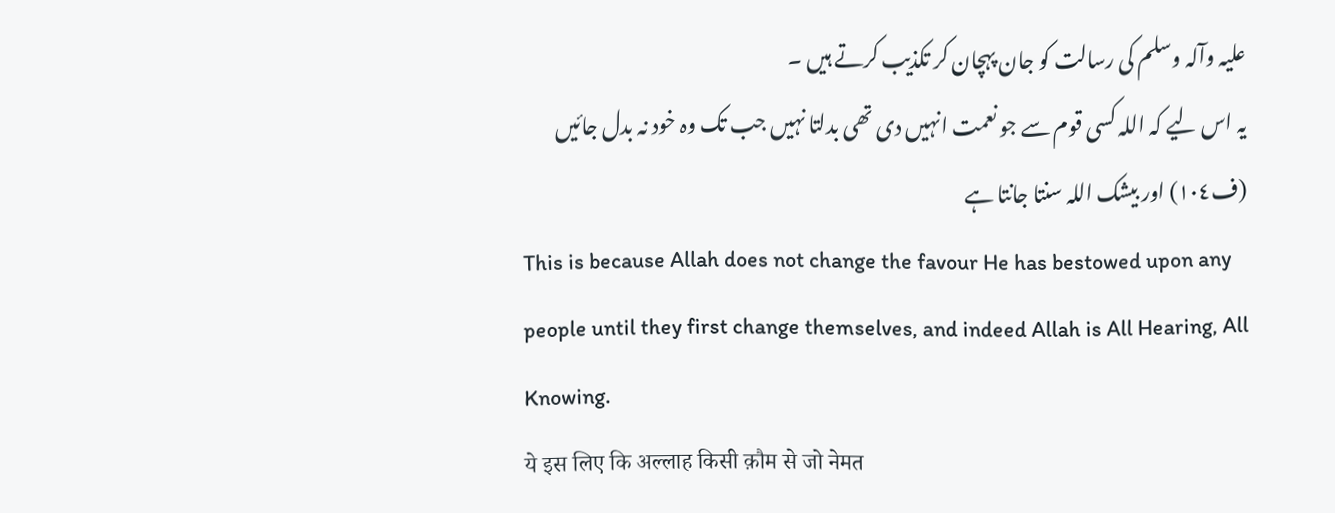علیہ وآلہ وسلم کی رسالت کو جان پہچان کر تکذیب کرتے ہیں ۔
یہ اس لیے کہ اللہ کسی قوم سے جو نعمت انہیں دی تھی بدلتا نہیں جب تک وہ خود نہ بدل جائیں (ف۱۰٤) اور بیشک اللہ سنتا جانتا ہے
This is because Allah does not change the favour He has bestowed upon any people until they first change themselves, and indeed Allah is All Hearing, All Knowing.
ये इस लिए कि अल्लाह किसी क़ौम से जो नेमत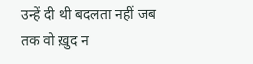उन्हें दी थी बदलता नहीं जब तक वो ख़ुद न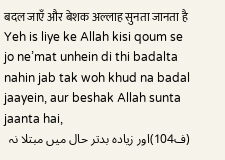बदल जाएँ और बेशक अल्लाह सुनता जानता है
Yeh is liye ke Allah kisi qoum se jo ne’mat unhein di thi badalta nahin jab tak woh khud na badal jaayein, aur beshak Allah sunta jaanta hai,
(ف104)اور زیادہ بدتر حال میں مبتلا نہ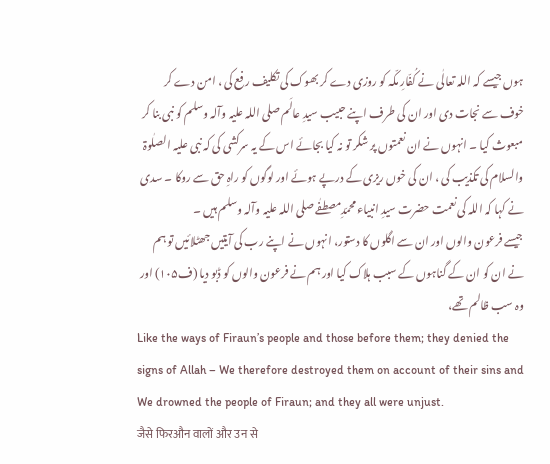ہوں جیسے کہ اللہ تعالٰی نے کُفّارِ مکّہ کو روزی دے کر بھوک کی تکلیف رفع کی ، امن دے کر خوف سے نجات دی اور ان کی طرف اپنے حبیب سیدِ عالَم صلی اللہ علیہ وآلہ وسلم کو نبی بنا کر مبعوث کیا ۔ انہوں نے ان نعمتوں پر شکر تو نہ کیا بجائے اس کے یہ سرکشی کی کہ نبی علیہ الصلٰوۃ والسلام کی تکذیب کی ، ان کی خوں ریزی کے درپے ہوئے اور لوگوں کو راہِ حق سے روکا ۔ سدی نے کہا کہ اللہ کی نعمت حضرت سیدِ انبیاء محمّدِمصطفٰے صلی اللہ علیہ وآلہ وسلم ہیں ۔
جیسے فرعون والوں اور ان سے اگلوں کا دستور، انہوں نے اپنے رب کی آیتیں جھٹلائیں تو ہم نے ان کو ان کے گناہوں کے سبب ہلاک کیا اور ہم نے فرعون والوں کو ڈبو دیا (ف۱۰۵) اور وہ سب ظالم تھے،
Like the ways of Firaun’s people and those before them; they denied the signs of Allah – We therefore destroyed them on account of their sins and We drowned the people of Firaun; and they all were unjust.
जैसे फिरऔन वालों और उन से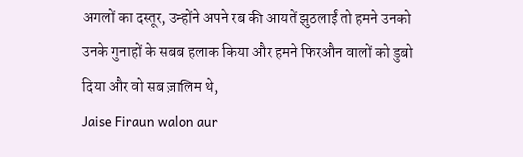अगलों का दस्तूर, उन्होंने अपने रब की आयतें झुठलाईं तो हमने उनको उनके गुनाहों के सबब हलाक किया और हमने फिरऔन वालों को डुबो दिया और वो सब ज़ालिम थे,
Jaise Firaun walon aur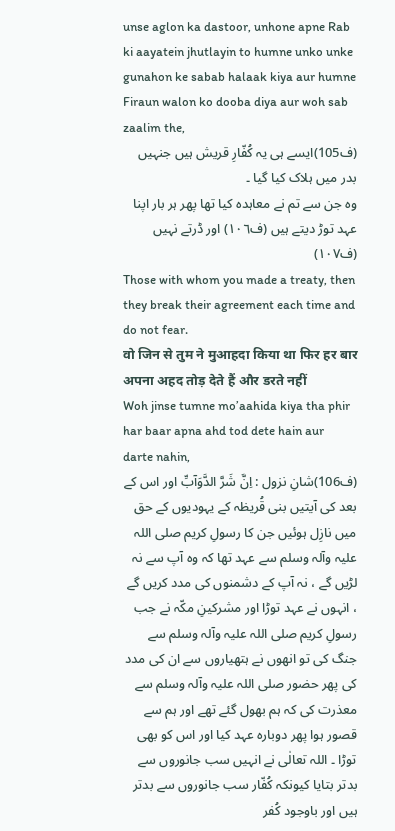unse aglon ka dastoor, unhone apne Rab ki aayatein jhutlayin to humne unko unke gunahon ke sabab halaak kiya aur humne Firaun walon ko dooba diya aur woh sab zaalim the,
(ف105)ایسے ہی یہ کُفّارِ قریش ہیں جنہیں بدر میں ہلاک کیا گیا ۔
وہ جن سے تم نے معاہدہ کیا تھا پھر ہر بار اپنا عہد توڑ دیتے ہیں (ف۱۰٦) اور ڈرتے نہیں (ف۱۰۷)
Those with whom you made a treaty, then they break their agreement each time and do not fear.
वो जिन से तुम ने मुआहदा किया था फिर हर बार अपना अहद तोड़ देते हैं और डरते नहीं
Woh jinse tumne mo’aahida kiya tha phir har baar apna ahd tod dete hain aur darte nahin,
(ف106)شانِ نزول : اِنَّ شَرَّ الدَّوَآبِّ اور اس کے بعد کی آیتیں بنی قُریظہ کے یہودیوں کے حق میں نازِل ہوئیں جن کا رسولِ کریم صلی اللہ علیہ وآلہ وسلم سے عہد تھا کہ وہ آپ سے نہ لڑیں گے ، نہ آپ کے دشمنوں کی مدد کریں گے ، انہوں نے عہد توڑا اور مشرکینِ مکّہ نے جب رسولِ کریم صلی اللہ علیہ وآلہ وسلم سے جنگ کی تو انھوں نے ہتھیاروں سے ان کی مدد کی پھر حضور صلی اللہ علیہ وآلہ وسلم سے معذرت کی کہ ہم بھول گئے تھے اور ہم سے قصور ہوا پھر دوبارہ عہد کیا اور اس کو بھی توڑا ۔ اللہ تعالٰی نے انہیں سب جانوروں سے بدتر بتایا کیونکہ کُفّار سب جانوروں سے بدتر ہیں اور باوجود کُفر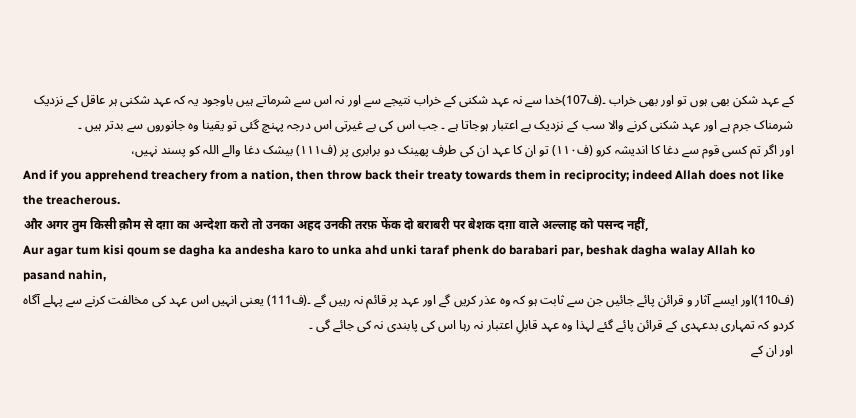کے عہد شکن بھی ہوں تو اور بھی خراب ۔(ف107)خدا سے نہ عہد شکنی کے خراب نتیجے سے اور نہ اس سے شرماتے ہیں باوجود یہ کہ عہد شکنی ہر عاقل کے نزدیک شرمناک جرم ہے اور عہد شکنی کرنے والا سب کے نزدیک بے اعتبار ہوجاتا ہے ۔ جب اس کی بے غیرتی اس درجہ پہنچ گئی تو یقینا وہ جانوروں سے بدتر ہیں ۔
اور اگر تم کسی قوم سے دغا کا اندیشہ کرو (ف۱۱۰) تو ان کا عہد ان کی طرف پھینک دو برابری پر (ف۱۱۱) بیشک دغا والے اللہ کو پسند نہیں،
And if you apprehend treachery from a nation, then throw back their treaty towards them in reciprocity; indeed Allah does not like the treacherous.
और अगर तुम किसी क़ौम से दग़ा का अन्देशा करो तो उनका अहद उनकी तरफ़ फेंक दो बराबरी पर बेशक दग़ा वाले अल्लाह को पसन्द नहीं,
Aur agar tum kisi qoum se dagha ka andesha karo to unka ahd unki taraf phenk do barabari par, beshak dagha walay Allah ko pasand nahin,
(ف110)اور ایسے آثار و قرائن پائے جائیں جن سے ثابت ہو کہ وہ عذر کریں گے اور عہد پر قائم نہ رہیں گے ۔(ف111) یعنی انہیں اس عہد کی مخالفت کرنے سے پہلے آگاہ کردو کہ تمہاری بدعہدی کے قرائن پائے گئے لہذا وہ عہد قابلِ اعتبار نہ رہا اس کی پابندی نہ کی جائے گی ۔
اور ان کے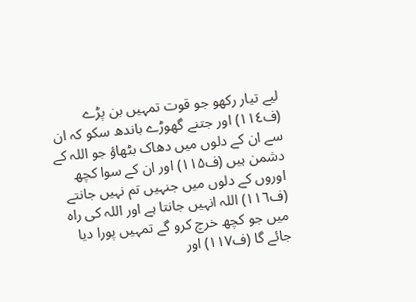لیے تیار رکھو جو قوت تمہیں بن پڑے (ف۱۱٤) اور جتنے گھوڑے باندھ سکو کہ ان سے ان کے دلوں میں دھاک بٹھاؤ جو اللہ کے دشمن ہیں (ف۱۱۵) اور ان کے سوا کچھ اوروں کے دلوں میں جنہیں تم نہیں جانتے (ف۱۱٦) اللہ انہیں جانتا ہے اور اللہ کی راہ میں جو کچھ خرچ کرو گے تمہیں پورا دیا جائے گا (ف۱۱۷) اور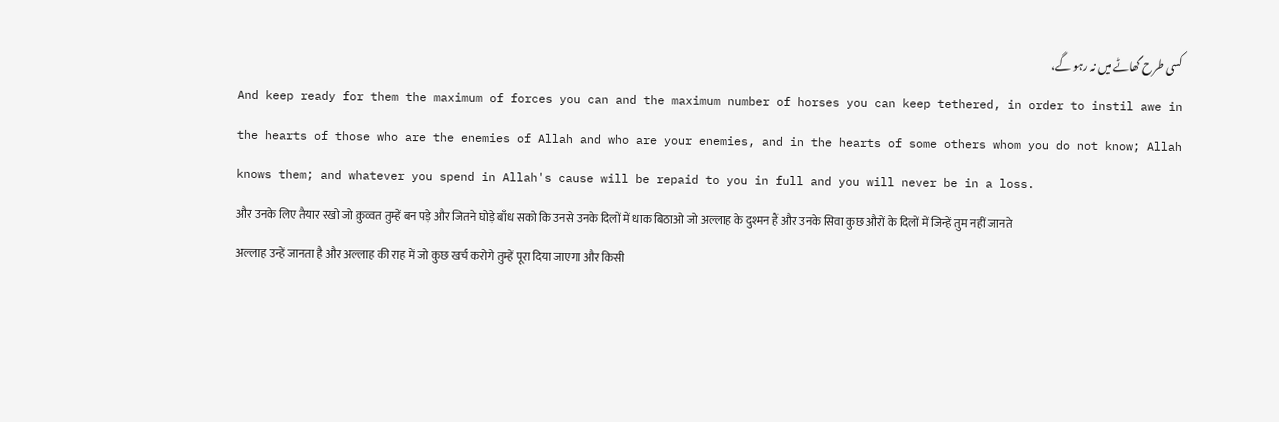کسی طرح گھاٹے میں نہ رہو گے،
And keep ready for them the maximum of forces you can and the maximum number of horses you can keep tethered, in order to instil awe in the hearts of those who are the enemies of Allah and who are your enemies, and in the hearts of some others whom you do not know; Allah knows them; and whatever you spend in Allah's cause will be repaid to you in full and you will never be in a loss.
और उनके लिए तैयार रखो जो क़ुव्वत तुम्हें बन पड़े और जितने घोड़े बाँध सको कि उनसे उनके दिलों में धाक बिठाओ जो अल्लाह के दुश्मन हैं और उनके सिवा कुछ औरों के दिलों में जिन्हें तुम नहीं जानते अल्लाह उन्हें जानता है और अल्लाह की राह में जो कुछ खर्च करोगे तुम्हें पूरा दिया जाएगा और किसी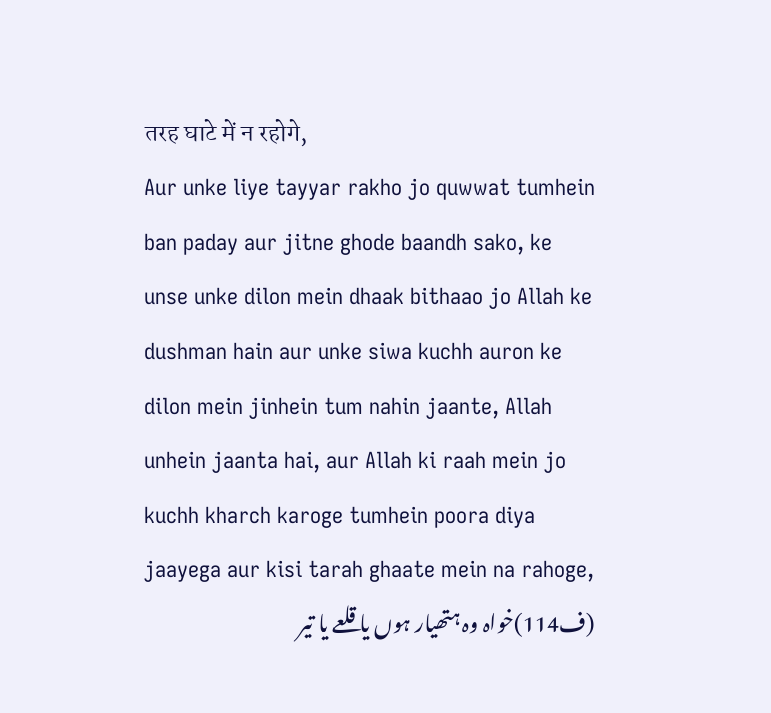तरह घाटे में न रहोगे,
Aur unke liye tayyar rakho jo quwwat tumhein ban paday aur jitne ghode baandh sako, ke unse unke dilon mein dhaak bithaao jo Allah ke dushman hain aur unke siwa kuchh auron ke dilon mein jinhein tum nahin jaante, Allah unhein jaanta hai, aur Allah ki raah mein jo kuchh kharch karoge tumhein poora diya jaayega aur kisi tarah ghaate mein na rahoge,
(ف114)خواہ وہ ہتھیار ہوں یا قلعے یا تیر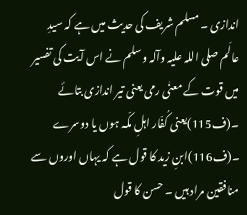اندازی ۔ مسلم شریف کی حدیث میں ہے کہ سیدِ عالَم صلی اللہ علیہ وآلہ وسلم نے اس آیت کی تفسیر میں قوت کے معنٰی رمی یعنی تیر اندازی بتائے ۔(ف115)یعنی کُفّار اہلِ مکّہ ہوں یا دوسرے ۔(ف116)ابنِ زید کا قول ہے کہ یہاں اوروں سے منافقین مراد ہیں ۔ حسن کا قول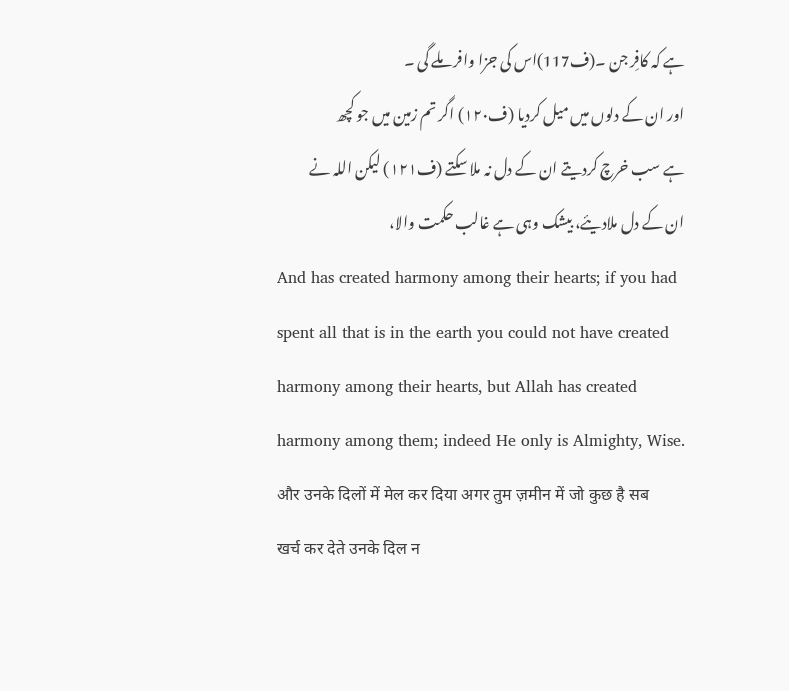ہے کہ کافِر جن ۔(ف117)اس کی جزا وافر ملے گی ۔
اور ان کے دلوں میں میل کردیا (ف۱۲۰) اگر تم زمین میں جو کچھ ہے سب خرچ کردیتے ان کے دل نہ ملا سکتے (ف۱۲۱) لیکن اللہ نے ان کے دل ملادیئے، بیشک وہی ہے غالب حکمت والا،
And has created harmony among their hearts; if you had spent all that is in the earth you could not have created harmony among their hearts, but Allah has created harmony among them; indeed He only is Almighty, Wise.
और उनके दिलों में मेल कर दिया अगर तुम ज़मीन में जो कुछ है सब खर्च कर देते उनके दिल न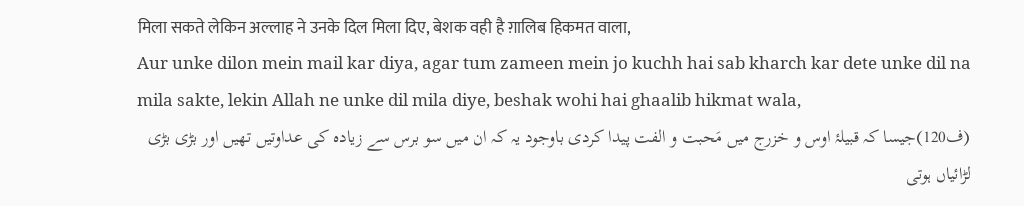मिला सकते लेकिन अल्लाह ने उनके दिल मिला दिए, बेशक वही है ग़ालिब हिकमत वाला,
Aur unke dilon mein mail kar diya, agar tum zameen mein jo kuchh hai sab kharch kar dete unke dil na mila sakte, lekin Allah ne unke dil mila diye, beshak wohi hai ghaalib hikmat wala,
(ف120)جیسا کہ قبیلۂ اوس و خزرج میں مَحبت و الفت پیدا کردی باوجود یہ کہ ان میں سو برس سے زیادہ کی عداوتیں تھیں اور بڑی بڑی لڑائیاں ہوتی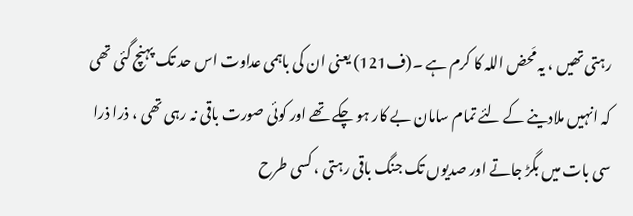رہتی تھیں ، یہ مَحض اللہ کا کرم ہے ۔(ف121) یعنی ان کی باہمی عداوت اس حد تک پہنچ گئی تھی کہ انہیں ملادینے کے لئے تمام سامان بے کار ہو چکے تھے اور کوئی صورت باقی نہ رہی تھی ، ذرا ذرا سی بات میں بگڑ جاتے اور صدیوں تک جنگ باقی رہتی ، کسی طرح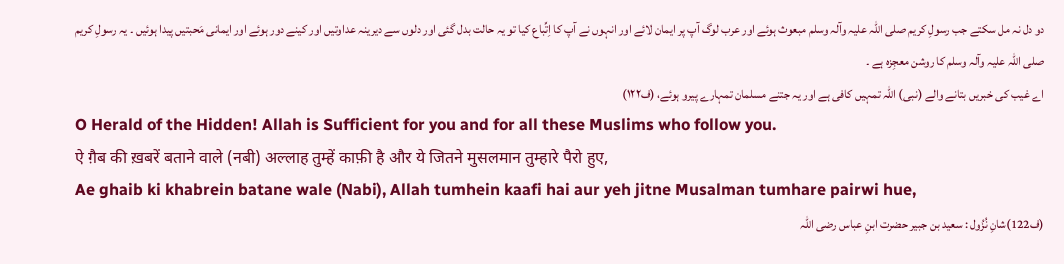دو دل نہ مل سکتے جب رسولِ کریم صلی اللہ علیہ وآلہ وسلم مبعوث ہوئے اور عرب لوگ آپ پر ایمان لائے اور انہوں نے آپ کا اِتِّباع کیا تو یہ حالت بدل گئی اور دلوں سے دیرینہ عداوتیں اور کینے دور ہوئے اور ایمانی مَحبتیں پیدا ہوئیں ۔ یہ رسولِ کریم صلی اللہ علیہ وآلہ وسلم کا روشن معجِزہ ہے ۔
اے غیب کی خبریں بتانے والے (نبی) اللہ تمہیں کافی ہے اور یہ جتنے مسلمان تمہارے پیرو ہوئے، (ف۱۲۲)
O Herald of the Hidden! Allah is Sufficient for you and for all these Muslims who follow you.
ऐ ग़ैब की ख़बरें बताने वाले (नबी) अल्लाह तुम्हें काफ़ी है और ये जितने मुसलमान तुम्हारे पैरो हुए,
Ae ghaib ki khabrein batane wale (Nabi), Allah tumhein kaafi hai aur yeh jitne Musalman tumhare pairwi hue,
(ف122)شانِ نُزُول : سعید بن جبیر حضرت ابنِ عباس رضی اللہ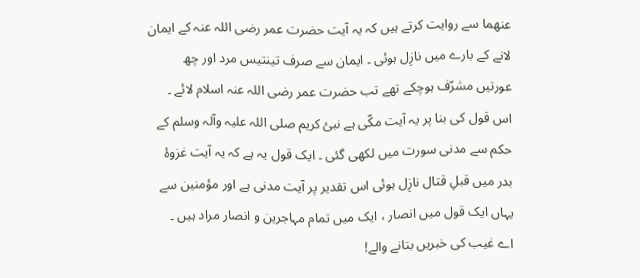عنھما سے روایت کرتے ہیں کہ یہ آیت حضرت عمر رضی اللہ عنہ کے ایمان لانے کے بارے میں نازِل ہوئی ۔ ایمان سے صرف تینتیس مرد اور چھ عورتیں مشرّف ہوچکے تھے تب حضرت عمر رضی اللہ عنہ اسلام لائے ۔ اس قول کی بنا پر یہ آیت مکّی ہے نبیٔ کریم صلی اللہ علیہ وآلہ وسلم کے حکم سے مدنی سورت میں لکھی گئی ۔ ایک قول یہ ہے کہ یہ آیت غزوۂ بدر میں قبلِ قتال نازِل ہوئی اس تقدیر پر آیت مدنی ہے اور مؤمنین سے یہاں ایک قول میں انصار ، ایک میں تمام مہاجرین و انصار مراد ہیں ۔
اے غیب کی خبریں بتانے والے!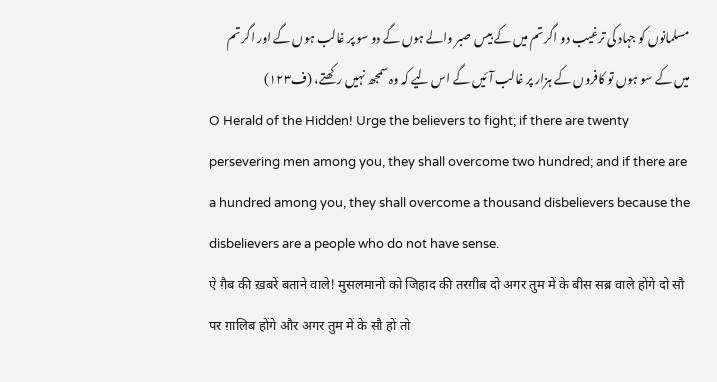مسلمانوں کو جہاد کی ترغیب دو اگر تم میں کے بیس صبر والے ہوں گے دو سو پر غالب ہوں گے اور اگر تم میں کے سو ہوں تو کافروں کے ہزار پر غالب آئیں گے اس لیے کہ وہ سمجھ نہیں رکھتے، (ف۱۲۳)
O Herald of the Hidden! Urge the believers to fight; if there are twenty persevering men among you, they shall overcome two hundred; and if there are a hundred among you, they shall overcome a thousand disbelievers because the disbelievers are a people who do not have sense.
ऐ ग़ैब की ख़बरें बताने वाले! मुसलमानों को जिहाद की तरग़ीब दो अगर तुम में के बीस सब्र वाले होंगे दो सौ पर ग़ालिब होंगे और अगर तुम में के सौ हों तो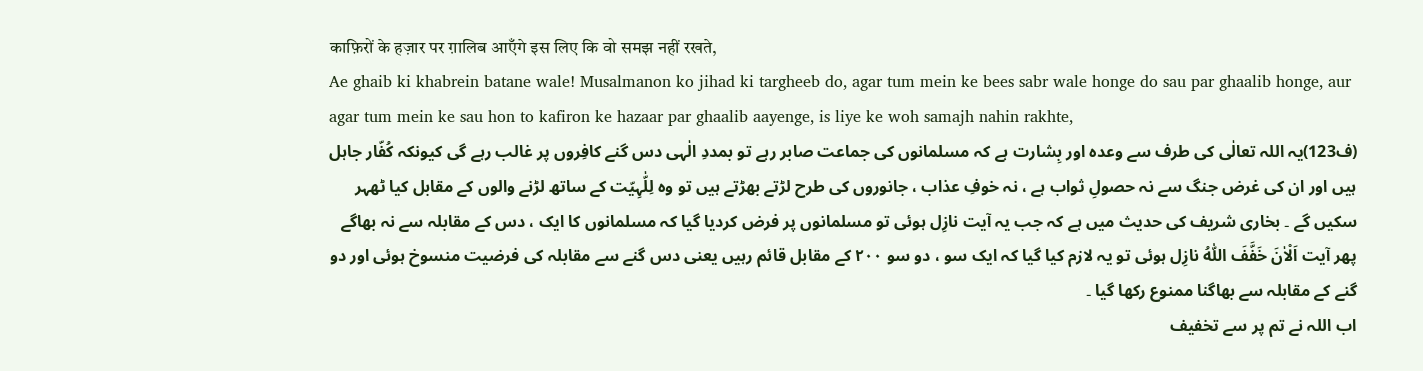काफ़िरों के हज़ार पर ग़ालिब आएँगे इस लिए कि वो समझ नहीं रखते,
Ae ghaib ki khabrein batane wale! Musalmanon ko jihad ki targheeb do, agar tum mein ke bees sabr wale honge do sau par ghaalib honge, aur agar tum mein ke sau hon to kafiron ke hazaar par ghaalib aayenge, is liye ke woh samajh nahin rakhte,
(ف123)یہ اللہ تعالٰی کی طرف سے وعدہ اور بِشارت ہے کہ مسلمانوں کی جماعت صابر رہے تو بمددِ الٰہی دس گنے کافِروں پر غالب رہے گی کیونکہ کُفّار جاہل ہیں اور ان کی غرض جنگ سے نہ حصولِ ثواب ہے ، نہ خوفِ عذاب ، جانوروں کی طرح لڑتے بھڑتے ہیں تو وہ لِلّٰہِیّت کے ساتھ لڑنے والوں کے مقابل کیا ٹھہر سکیں گے ۔ بخاری شریف کی حدیث میں ہے کہ جب یہ آیت نازِل ہوئی تو مسلمانوں پر فرض کردیا گیا کہ مسلمانوں کا ایک ، دس کے مقابلہ سے نہ بھاگے پھر آیت اَلْاٰنَ خَفَّفَ اللّٰہُ نازِل ہوئی تو یہ لازم کیا گیا کہ ایک سو ، دو سو ۲۰۰ کے مقابل قائم رہیں یعنی دس گنے سے مقابلہ کی فرضیت منسوخ ہوئی اور دو گنے کے مقابلہ سے بھاگنا ممنوع رکھا گیا ۔
اب اللہ نے تم پر سے تخفیف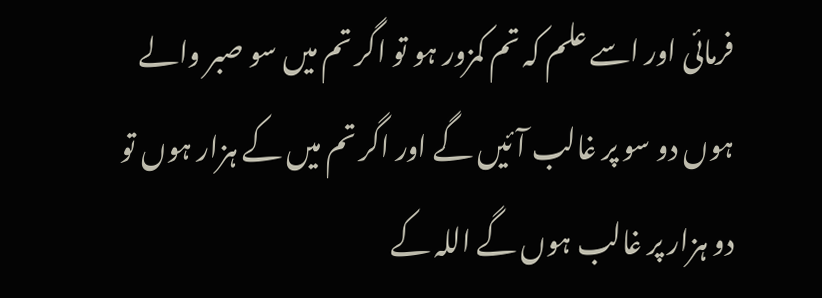فرمائی اور اسے علم کہ تم کمزور ہو تو اگر تم میں سو صبر والے ہوں دو سو پر غالب آئیں گے اور اگر تم میں کے ہزار ہوں تو دو ہزار پر غالب ہوں گے اللہ کے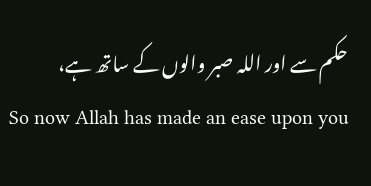حکم سے اور اللہ صبر والوں کے ساتھ ہے،
So now Allah has made an ease upon you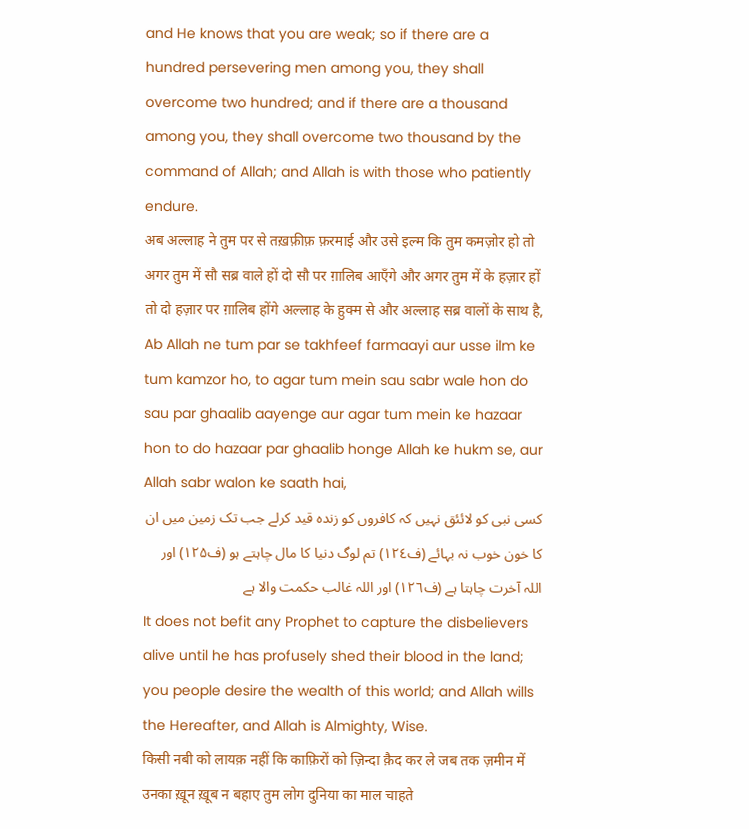and He knows that you are weak; so if there are a hundred persevering men among you, they shall overcome two hundred; and if there are a thousand among you, they shall overcome two thousand by the command of Allah; and Allah is with those who patiently endure.
अब अल्लाह ने तुम पर से तख़फ़ीफ़ फ़रमाई और उसे इल्म कि तुम कमज़ोर हो तो अगर तुम में सौ सब्र वाले हों दो सौ पर ग़ालिब आएँगे और अगर तुम में के हज़ार हों तो दो हज़ार पर ग़ालिब होंगे अल्लाह के हुक्म से और अल्लाह सब्र वालों के साथ है,
Ab Allah ne tum par se takhfeef farmaayi aur usse ilm ke tum kamzor ho, to agar tum mein sau sabr wale hon do sau par ghaalib aayenge aur agar tum mein ke hazaar hon to do hazaar par ghaalib honge Allah ke hukm se, aur Allah sabr walon ke saath hai,
کسی نبی کو لائئق نہیں کہ کافروں کو زندہ قید کرلے جب تک زمین میں ان کا خون خوب نہ بہائے (ف۱۲٤) تم لوگ دنیا کا مال چاہتے ہو (ف۱۲۵) اور اللہ آخرت چاہتا ہے (ف۱۲٦) اور اللہ غالب حکمت والا ہے
It does not befit any Prophet to capture the disbelievers alive until he has profusely shed their blood in the land; you people desire the wealth of this world; and Allah wills the Hereafter, and Allah is Almighty, Wise.
किसी नबी को लायक़ नहीं कि काफ़िरों को ज़िन्दा क़ैद कर ले जब तक ज़मीन में उनका ख़ून ख़ूब न बहाए तुम लोग दुनिया का माल चाहते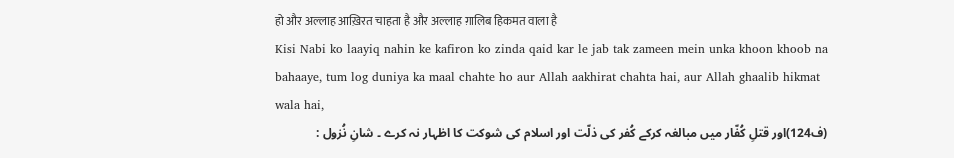हो और अल्लाह आख़िरत चाहता है और अल्लाह ग़ालिब हिकमत वाला है
Kisi Nabi ko laayiq nahin ke kafiron ko zinda qaid kar le jab tak zameen mein unka khoon khoob na bahaaye, tum log duniya ka maal chahte ho aur Allah aakhirat chahta hai, aur Allah ghaalib hikmat wala hai,
(ف124)اور قتلِ کُفّار میں مبالغہ کرکے کُفر کی ذلّت اور اسلام کی شوکت کا اظہار نہ کرے ۔ شانِ نُزول :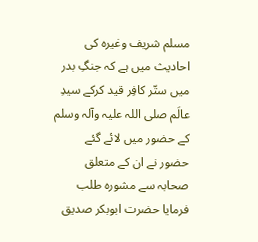مسلم شریف وغیرہ کی احادیث میں ہے کہ جنگِ بدر میں ستّر کافِر قید کرکے سیدِ عالَم صلی اللہ علیہ وآلہ وسلم کے حضور میں لائے گئے حضور نے ان کے متعلق صحابہ سے مشورہ طلب فرمایا حضرت ابوبکر صدیق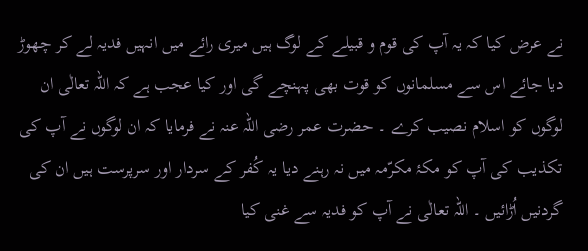نے عرض کیا کہ یہ آپ کی قوم و قبیلے کے لوگ ہیں میری رائے میں انہیں فدیہ لے کر چھوڑ دیا جائے اس سے مسلمانوں کو قوت بھی پہنچے گی اور کیا عجب ہے کہ اللہ تعالٰی ان لوگوں کو اسلام نصیب کرے ۔ حضرت عمر رضی اللہ عنہ نے فرمایا کہ ان لوگوں نے آپ کی تکذیب کی آپ کو مکۂ مکرّمہ میں نہ رہنے دیا یہ کُفر کے سردار اور سرپرست ہیں ان کی گردنیں اُڑائیں ۔ اللہ تعالٰی نے آپ کو فدیہ سے غنی کیا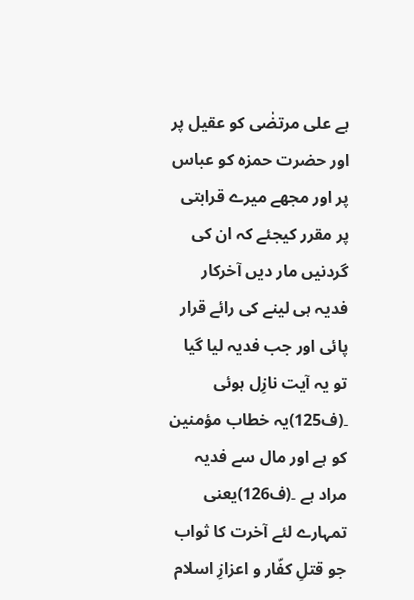ہے علی مرتضٰی کو عقیل پر اور حضرت حمزہ کو عباس پر اور مجھے میرے قرابتی پر مقرر کیجئے کہ ان کی گردنیں مار دیں آخرکار فدیہ ہی لینے کی رائے قرار پائی اور جب فدیہ لیا گیا تو یہ آیت نازِل ہوئی ۔(ف125)یہ خطاب مؤمنین کو ہے اور مال سے فدیہ مراد ہے ۔(ف126)یعنی تمہارے لئے آخرت کا ثواب جو قتلِ کفّار و اعزازِ اسلام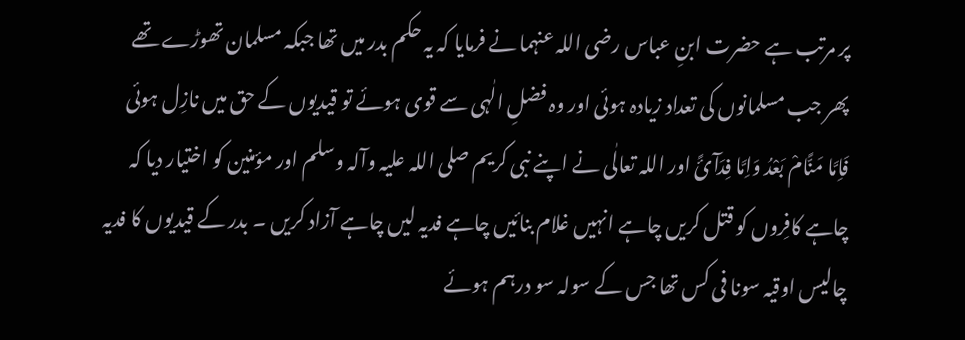پر مرتب ہے حضرت ابنِ عباس رضی اللہ عنہما نے فرمایا کہ یہ حکم بدر میں تھا جبکہ مسلمان تھوڑے تھے پھر جب مسلمانوں کی تعداد زیادہ ہوئی اور وہ فضلِ الٰہی سے قوی ہوئے تو قیدیوں کے حق میں نازِل ہوئی فَاِمَّا مَنًّامْ بَعْدُ وَاِمَّا فِدَآئً اور اللہ تعالٰی نے اپنے نبی کریم صلی اللہ علیہ وآلہ وسلم اور مؤمنین کو اختیار دیا کہ چاہے کافِروں کو قتل کریں چاہے انہیں غلام بنائیں چاہے فدیہ لیں چاہے آزاد کریں ۔ بدر کے قیدیوں کا فدیہ چالیس اوقیہ سونا فی کس تھا جس کے سولہ سو درہم ہوئے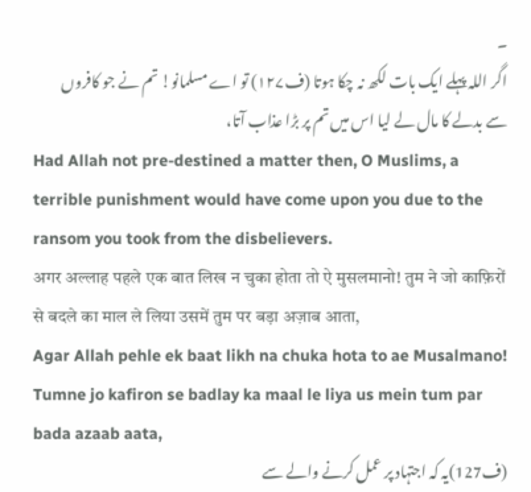۔
اگر اللہ پہلے ایک بات لکھ نہ چکا ہوتا (ف۱۲۷) تو اے مسلمانو! تم نے جو کافروں سے بدلے کا مال لے لیا اس میں تم پر بڑا عذاب آتا،
Had Allah not pre-destined a matter then, O Muslims, a terrible punishment would have come upon you due to the ransom you took from the disbelievers.
अगर अल्लाह पहले एक बात लिख न चुका होता तो ऐ मुसलमानो! तुम ने जो काफ़िरों से बदले का माल ले लिया उसमें तुम पर बड़ा अज़ाब आता,
Agar Allah pehle ek baat likh na chuka hota to ae Musalmano! Tumne jo kafiron se badlay ka maal le liya us mein tum par bada azaab aata,
(ف127)یہ کہ اجتہاد پر عمل کرنے والے سے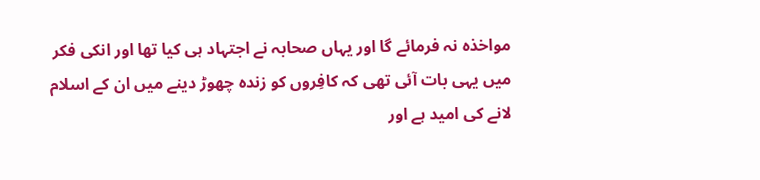مواخذہ نہ فرمائے گا اور یہاں صحابہ نے اجتہاد ہی کیا تھا اور انکی فکر میں یہی بات آئی تھی کہ کافِروں کو زندہ چھوڑ دینے میں ان کے اسلام لانے کی امید ہے اور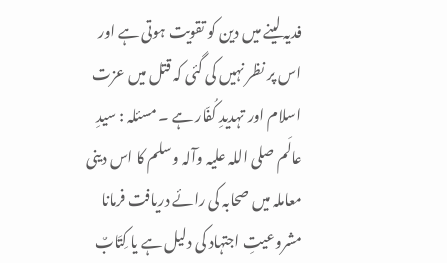فدیہ لینے میں دین کو تقویت ہوتی ہے اور اس پر نظر نہیں کی گئی کہ قتل میں عزت اسلام اور تہدیدِ کُفّار ہے ۔ مسئلہ : سیدِ عالَم صلی اللہ علیہ وآلہ وسلم کا اس دینی معاملہ میں صحابہ کی رائے دریافت فرمانا مشروعیتِ اجتہاد کی دلیل ہے یا کِتَابٌ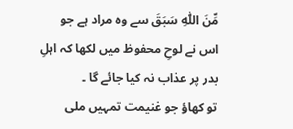مِّنَ اللّٰہِ سَبَقَ سے وہ مراد ہے جو اس نے لوحِ محفوظ میں لکھا کہ اہلِ بدر پر عذاب نہ کیا جائے گا ۔
تو کھاؤ جو غنیمت تمہیں ملی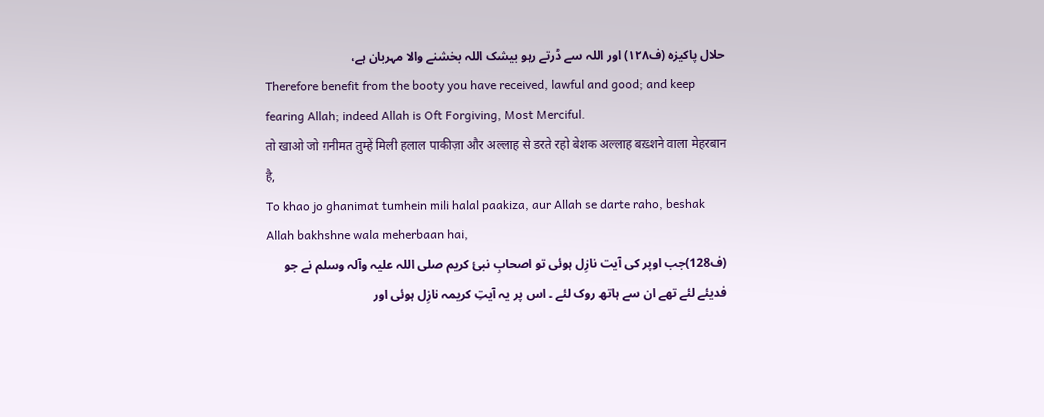حلال پاکیزہ (ف۱۲۸) اور اللہ سے ڈرتے رہو بیشک اللہ بخشنے والا مہربان ہے،
Therefore benefit from the booty you have received, lawful and good; and keep fearing Allah; indeed Allah is Oft Forgiving, Most Merciful.
तो खाओ जो ग़नीमत तुम्हें मिली हलाल पाकीज़ा और अल्लाह से डरते रहो बेशक अल्लाह बख़्शने वाला मेहरबान है,
To khao jo ghanimat tumhein mili halal paakiza, aur Allah se darte raho, beshak Allah bakhshne wala meherbaan hai,
(ف128)جب اوپر کی آیت نازِل ہوئی تو اصحابِ نبیٔ کریم صلی اللہ علیہ وآلہ وسلم نے جو فدیئے لئے تھے ان سے ہاتھ روک لئے ۔ اس پر یہ آیتِ کریمہ نازِل ہوئی اور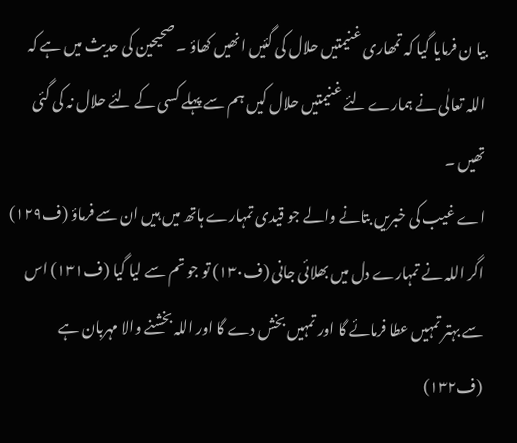بیا ن فرمایا گیا کہ تمھاری غنیمتیں حلال کی گئیں انھیں کھاؤ ۔ صحیحین کی حدیث میں ہے کہ اللہ تعالٰی نے ہمارے لئے غنیمتیں حلال کیں ہم سے پہلے کسی کے لئے حلال نہ کی گئی تھیں ۔
اے غیب کی خبریں بتانے والے جو قیدی تمہارے ہاتھ میں ہیں ان سے فرماؤ (ف۱۲۹) اگر اللہ نے تمہارے دل میں بھلائی جانی (ف۱۳۰) تو جو تم سے لیا گیا (ف۱۳۱) اس سے بہتر تمہیں عطا فرمائے گا اور تمہیں بخش دے گا اور اللہ بخشنے والا مہربان ہے (ف۱۳۲)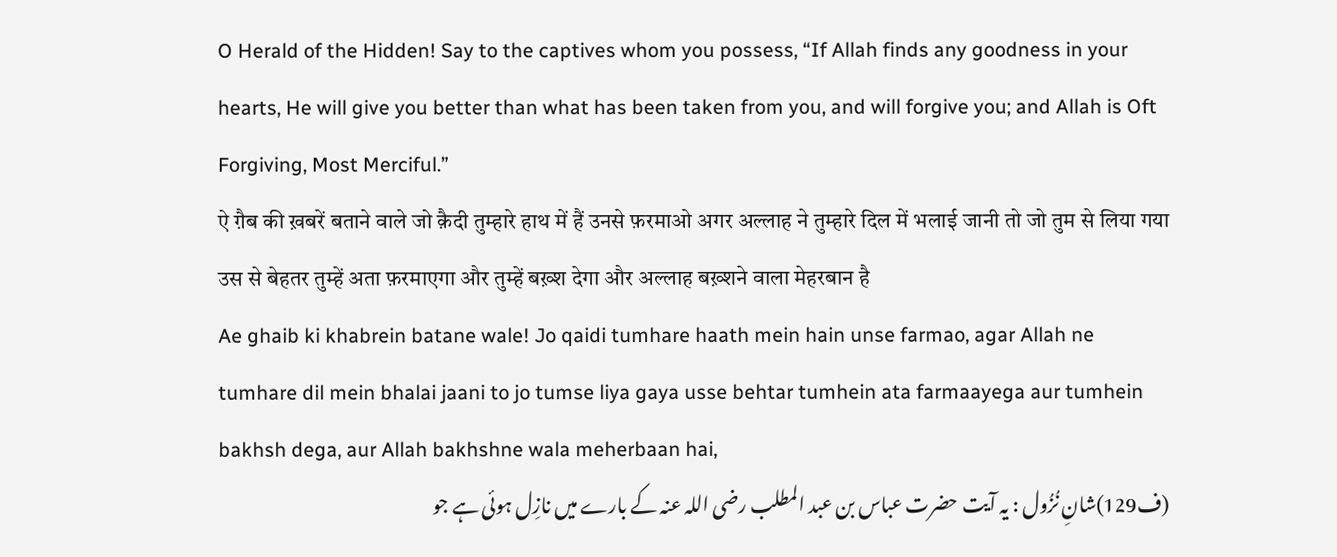O Herald of the Hidden! Say to the captives whom you possess, “If Allah finds any goodness in your hearts, He will give you better than what has been taken from you, and will forgive you; and Allah is Oft Forgiving, Most Merciful.”
ऐ ग़ैब की ख़बरें बताने वाले जो क़ैदी तुम्हारे हाथ में हैं उनसे फ़रमाओ अगर अल्लाह ने तुम्हारे दिल में भलाई जानी तो जो तुम से लिया गया उस से बेहतर तुम्हें अता फ़रमाएगा और तुम्हें बख़्श देगा और अल्लाह बख़्शने वाला मेहरबान है
Ae ghaib ki khabrein batane wale! Jo qaidi tumhare haath mein hain unse farmao, agar Allah ne tumhare dil mein bhalai jaani to jo tumse liya gaya usse behtar tumhein ata farmaayega aur tumhein bakhsh dega, aur Allah bakhshne wala meherbaan hai,
(ف129)شانِ نُزُول : یہ آیت حضرت عباس بن عبد المطلب رضی اللہ عنہ کے بارے میں نازِل ہوئی ہے جو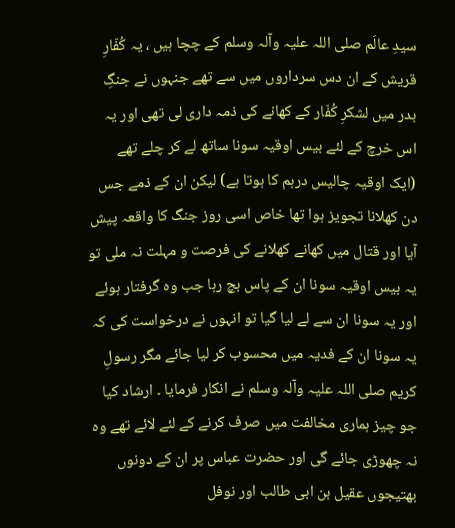سیدِ عالَم صلی اللہ علیہ وآلہ وسلم کے چچا ہیں ، یہ کُفّارِ قریش کے ان دس سرداروں میں سے تھے جنہوں نے جنگِ بدر میں لشکرِ کُفّار کے کھانے کی ذمہ داری لی تھی اور یہ اس خرچ کے لئے بیس اوقیہ سونا ساتھ لے کر چلے تھے (ایک اوقیہ چالیس درہم کا ہوتا ہے) لیکن ان کے ذمے جس دن کھلانا تجویز ہوا تھا خاص اسی روز جنگ کا واقعہ پیش آیا اور قتال میں کھانے کھلانے کی فرصت و مہلت نہ ملی تو یہ بیس اوقیہ سونا ان کے پاس بچ رہا جب وہ گرفتار ہوئے اور یہ سونا ان سے لے لیا گیا تو انہوں نے درخواست کی کہ یہ سونا ان کے فدیہ میں محسوب کر لیا جائے مگر رسولِ کریم صلی اللہ علیہ وآلہ وسلم نے انکار فرمایا ۔ ارشاد کیا جو چیز ہماری مخالفت میں صرف کرنے کے لئے لائے تھے وہ نہ چھوڑی جائے گی اور حضرت عباس پر ان کے دونوں بھتیجوں عقیل بن ابی طالب اور نوفل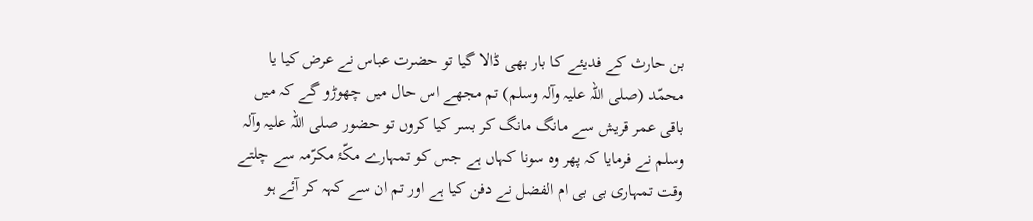بن حارث کے فدیئے کا بار بھی ڈالا گیا تو حضرت عباس نے عرض کیا یا محمّد (صلی اللہ علیہ وآلہ وسلم) تم مجھے اس حال میں چھوڑو گے کہ میں باقی عمر قریش سے مانگ مانگ کر بسر کیا کروں تو حضور صلی اللہ علیہ وآلہ وسلم نے فرمایا کہ پھر وہ سونا کہاں ہے جس کو تمہارے مکّۂ مکرّمہ سے چلتے وقت تمہاری بی بی ام الفضل نے دفن کیا ہے اور تم ان سے کہہ کر آئے ہو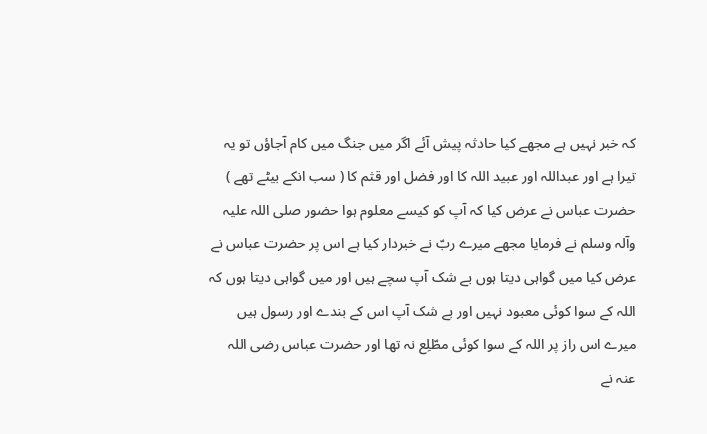کہ خبر نہیں ہے مجھے کیا حادثہ پیش آئے اگر میں جنگ میں کام آجاؤں تو یہ تیرا ہے اور عبداللہ اور عبید اللہ کا اور فضل اور قثم کا ( سب انکے بیٹے تھے ) حضرت عباس نے عرض کیا کہ آپ کو کیسے معلوم ہوا حضور صلی اللہ علیہ وآلہ وسلم نے فرمایا مجھے میرے ربّ نے خبردار کیا ہے اس پر حضرت عباس نے عرض کیا میں گواہی دیتا ہوں بے شک آپ سچے ہیں اور میں گواہی دیتا ہوں کہ اللہ کے سوا کوئی معبود نہیں اور بے شک آپ اس کے بندے اور رسول ہیں میرے اس راز پر اللہ کے سوا کوئی مطّلِع نہ تھا اور حضرت عباس رضی اللہ عنہ نے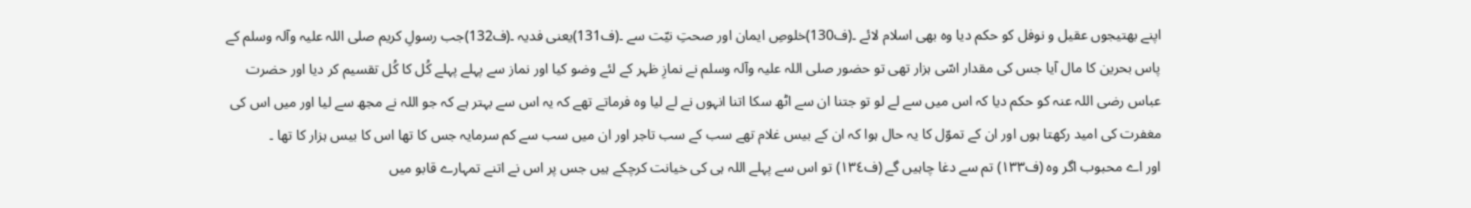اپنے بھتیجوں عقیل و نوفل کو حکم دیا وہ بھی اسلام لائے ۔(ف130)خلوصِ ایمان اور صحتِ نیّت سے ۔(ف131)یعنی فدیہ ۔(ف132)جب رسولِ کریم صلی اللہ علیہ وآلہ وسلم کے پاس بحرین کا مال آیا جس کی مقدار اسّی ہزار تھی تو حضور صلی اللہ علیہ وآلہ وسلم نے نمازِ ظہر کے لئے وضو کیا اور نماز سے پہلے پہلے کُل کا کُل تقسیم کر دیا اور حضرت عباس رضی اللہ عنہ کو حکم دیا کہ اس میں سے لے لو تو جتنا ان سے اٹھ سکا اتنا انہوں نے لے لیا وہ فرماتے تھے کہ یہ اس سے بہتر ہے کہ جو اللہ نے مجھ سے لیا اور میں اس کی مغفرت کی امید رکھتا ہوں اور ان کے تموّل کا یہ حال ہوا کہ ان کے بیس غلام تھے سب کے سب تاجر اور ان میں سب سے کم سرمایہ جس کا تھا اس کا بیس ہزار کا تھا ۔
اور اے محبوب اگر وہ (ف۱۳۳) تم سے دغا چاہیں گے (ف۱۳٤) تو اس سے پہلے اللہ ہی کی خیانت کرچکے ہیں جس پر اس نے اتنے تمہارے قابو میں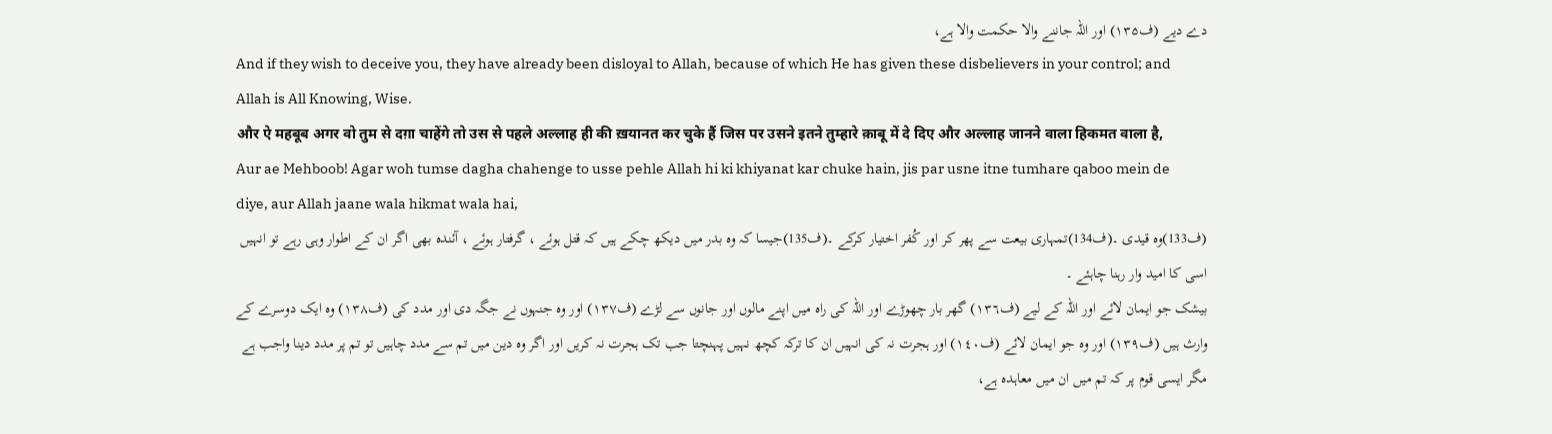دے دیے (ف۱۳۵) اور اللہ جاننے والا حکمت والا ہے،
And if they wish to deceive you, they have already been disloyal to Allah, because of which He has given these disbelievers in your control; and Allah is All Knowing, Wise.
और ऐ महबूब अगर वो तुम से दग़ा चाहेंगे तो उस से पहले अल्लाह ही की ख़यानत कर चुके हैं जिस पर उसने इतने तुम्हारे क़ाबू में दे दिए और अल्लाह जानने वाला हिकमत वाला है,
Aur ae Mehboob! Agar woh tumse dagha chahenge to usse pehle Allah hi ki khiyanat kar chuke hain, jis par usne itne tumhare qaboo mein de diye, aur Allah jaane wala hikmat wala hai,
(ف133)وہ قیدی ۔(ف134)تمہاری بیعت سے پھر کر اور کُفر اختیار کرکے ۔(ف135)جیسا کہ وہ بدر میں دیکھ چکے ہیں کہ قتل ہوئے ، گرفتار ہوئے ، آئندہ بھی اگر ان کے اطوار وہی رہے تو انہیں اسی کا امید وار رہنا چاہئے ۔
بیشک جو ایمان لائے اور اللہ کے لیے (ف۱۳٦) گھر بار چھوڑے اور اللہ کی راہ میں اپنے مالوں اور جانوں سے لڑے (ف۱۳۷) اور وہ جنہوں نے جگہ دی اور مدد کی (ف۱۳۸) وہ ایک دوسرے کے وارث ہیں (ف۱۳۹) اور وہ جو ایمان لائے (ف۱٤۰) اور ہجرت نہ کی انہیں ان کا ترکہ کچھ نہیں پہنچتا جب تک ہجرت نہ کریں اور اگر وہ دین میں تم سے مدد چاہیں تو تم پر مدد دینا واجب ہے مگر ایسی قوم پر کہ تم میں ان میں معاہدہ ہے،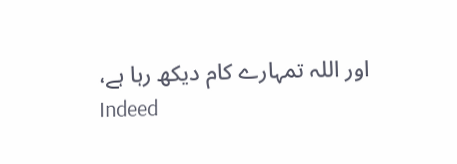اور اللہ تمہارے کام دیکھ رہا ہے،
Indeed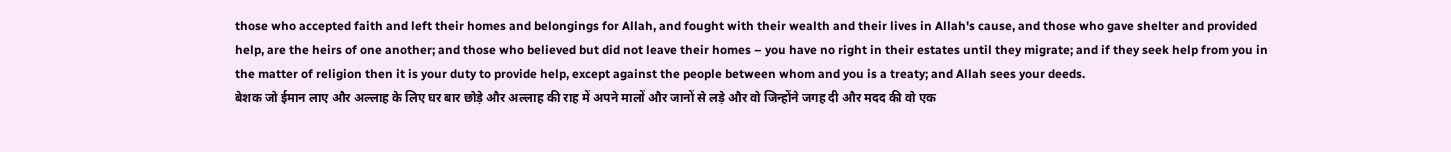those who accepted faith and left their homes and belongings for Allah, and fought with their wealth and their lives in Allah's cause, and those who gave shelter and provided help, are the heirs of one another; and those who believed but did not leave their homes – you have no right in their estates until they migrate; and if they seek help from you in the matter of religion then it is your duty to provide help, except against the people between whom and you is a treaty; and Allah sees your deeds.
बेशक जो ईमान लाए और अल्लाह के लिए घर बार छोड़े और अल्लाह की राह में अपने मालों और जानों से लड़े और वो जिन्होंने जगह दी और मदद की वो एक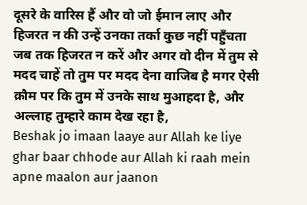दूसरे के वारिस हैं और वो जो ईमान लाए और हिजरत न की उन्हें उनका तर्का कुछ नहीं पहुँचता जब तक हिजरत न करें और अगर वो दीन में तुम से मदद चाहें तो तुम पर मदद देना वाजिब है मगर ऐसी क़ौम पर कि तुम में उनके साथ मुआहदा है, और अल्लाह तुम्हारे काम देख रहा है,
Beshak jo imaan laaye aur Allah ke liye ghar baar chhode aur Allah ki raah mein apne maalon aur jaanon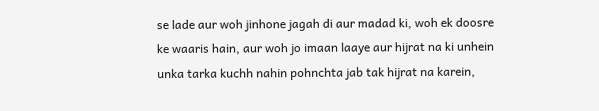se lade aur woh jinhone jagah di aur madad ki, woh ek doosre ke waaris hain, aur woh jo imaan laaye aur hijrat na ki unhein unka tarka kuchh nahin pohnchta jab tak hijrat na karein,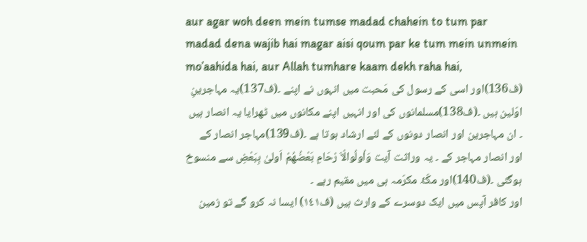aur agar woh deen mein tumse madad chahein to tum par madad dena wajib hai magar aisi qoum par ke tum mein unmein mo’aahida hai, aur Allah tumhare kaam dekh raha hai,
(ف136)اور اسی کے رسول کی مَحبت میں انہوں نے اپنے ۔(ف137)یہ مہاجرینِ اوّلین ہیں ۔(ف138)مسلمانوں کی اور انہیں اپنے مکانوں میں ٹھرایا یہ انصار ہیں ۔ ان مہاجرین اور انصار دونوں کے لئے ارشاد ہوتا ہے ۔(ف139)مہاجر انصار کے اور انصار مہاجر کے ۔ یہ وراثت آیت وَاُولُوالْاَ رْحَامِ بَعْضُھُمْ اَولیٰ بِبَعْضِ سے منسوخ ہوگئی ۔(ف140)اور مکّۂ مکرّمہ ہی میں مقیم رہے ۔
اور کافر آپس میں ایک دوسرے کے وارث ہیں (ف۱٤۱) ایسا نہ کرو گے تو زمین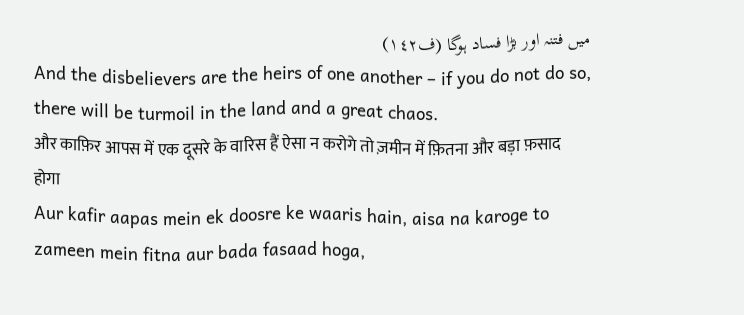میں فتنہ اور بڑا فساد ہوگا (ف۱٤۲)
And the disbelievers are the heirs of one another – if you do not do so, there will be turmoil in the land and a great chaos.
और काफ़िर आपस में एक दूसरे के वारिस हैं ऐसा न करोगे तो ज़मीन में फ़ितना और बड़ा फ़साद होगा
Aur kafir aapas mein ek doosre ke waaris hain, aisa na karoge to zameen mein fitna aur bada fasaad hoga,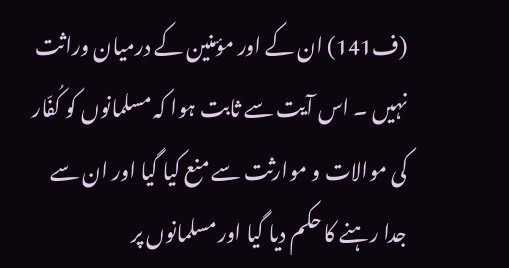(ف141) ان کے اور مؤمنین کے درمیان وراثت نہیں ۔ اس آیت سے ثابت ہوا کہ مسلمانوں کو کُفّار کی موالات و موارثت سے منع کیا گیا اور ان سے جدا رہنے کا حکم دیا گیا اور مسلمانوں پر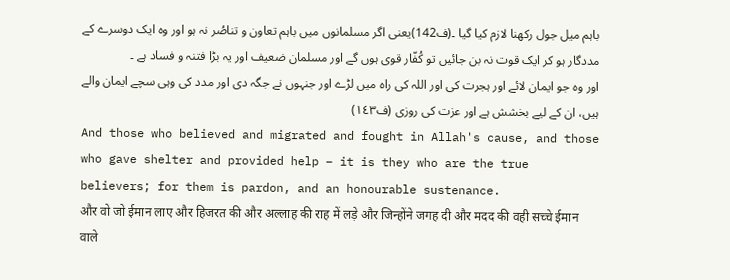باہم میل جول رکھنا لازم کیا گیا ۔(ف142)یعنی اگر مسلمانوں میں باہم تعاون و تناصُر نہ ہو اور وہ ایک دوسرے کے مددگار ہو کر ایک قوت نہ بن جائیں تو کُفّار قوی ہوں گے اور مسلمان ضعیف اور یہ بڑا فتنہ و فساد ہے ۔
اور وہ جو ایمان لائے اور ہجرت کی اور اللہ کی راہ میں لڑے اور جنہوں نے جگہ دی اور مدد کی وہی سچے ایمان والے ہیں، ان کے لیے بخشش ہے اور عزت کی روزی (ف۱٤۳)
And those who believed and migrated and fought in Allah's cause, and those who gave shelter and provided help – it is they who are the true believers; for them is pardon, and an honourable sustenance.
और वो जो ईमान लाए और हिजरत की और अल्लाह की राह में लड़े और जिन्होंने जगह दी और मदद की वही सच्चे ईमान वाले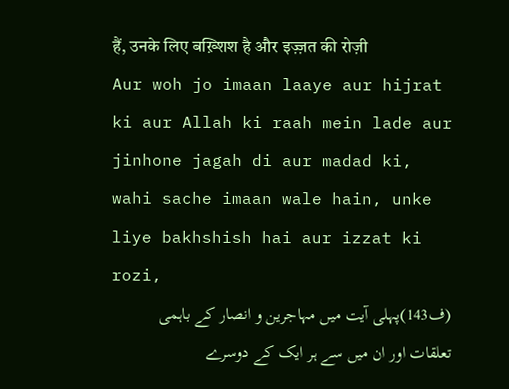हैं, उनके लिए बख़्शिश है और इज़्ज़त की रोज़ी
Aur woh jo imaan laaye aur hijrat ki aur Allah ki raah mein lade aur jinhone jagah di aur madad ki, wahi sache imaan wale hain, unke liye bakhshish hai aur izzat ki rozi,
(ف143)پہلی آیت میں مہاجرین و انصار کے باہمی تعلقات اور ان میں سے ہر ایک کے دوسرے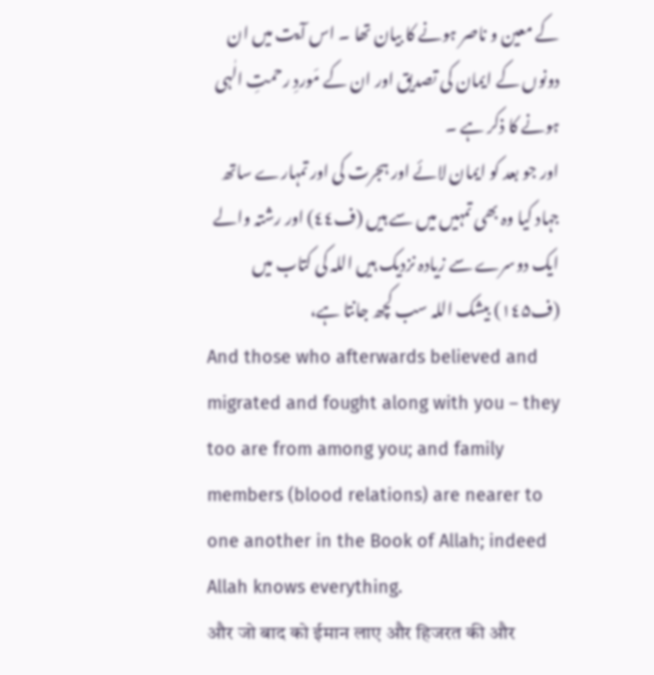کے معین و ناصر ہونے کا بیان تھا ۔ اس آیت میں ان دونوں کے ایمان کی تصدیق اور ان کے مَوردِ رحمتِ الٰہی ہونے کا ذکر ہے ۔
اور جو بعد کو ایمان لائے اور ہجرت کی اور تمہارے ساتھ جہاد کیا وہ بھی تمہیں میں سے ہیں (ف٤٤) اور رشتہ والے ایک دوسرے سے زیادہ نزدیک ہیں اللہ کی کتاب میں (ف۱٤۵) بیشک اللہ سب کچھ جانتا ہے،
And those who afterwards believed and migrated and fought along with you – they too are from among you; and family members (blood relations) are nearer to one another in the Book of Allah; indeed Allah knows everything.
और जो बाद को ईमान लाए और हिजरत की और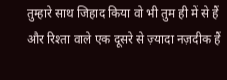तुम्हारे साथ जिहाद किया वो भी तुम ही में से हैं और रिश्ता वाले एक दूसरे से ज़्यादा नज़दीक हैं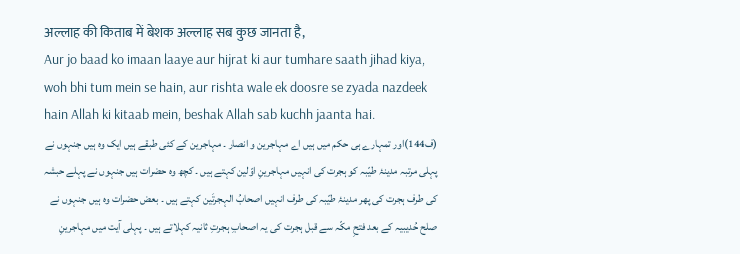अल्लाह की किताब में बेशक अल्लाह सब कुछ जानता है,
Aur jo baad ko imaan laaye aur hijrat ki aur tumhare saath jihad kiya, woh bhi tum mein se hain, aur rishta wale ek doosre se zyada nazdeek hain Allah ki kitaab mein, beshak Allah sab kuchh jaanta hai.
(ف144)اور تمہارے ہی حکم میں ہیں اے مہاجرین و انصار ۔ مہاجرین کے کئی طبقے ہیں ایک وہ ہیں جنہوں نے پہلی مرتبہ مدینۂ طیّبہ کو ہجرت کی انہیں مہاجرینِ اوّلین کہتے ہیں ۔ کچھ وہ حضرات ہیں جنہوں نے پہلے حبشہ کی طرف ہجرت کی پھر مدینۂ طیّبہ کی طرف انہیں اصحابُ الہجرتَین کہتے ہیں ۔ بعض حضرات وہ ہیں جنہوں نے صلح حُدیبیہ کے بعد فتحِ مکّہ سے قبل ہجرت کی یہ اصحابِ ہجرتِ ثانیہ کہلاتے ہیں ۔ پہلی آیت میں مہاجرینِ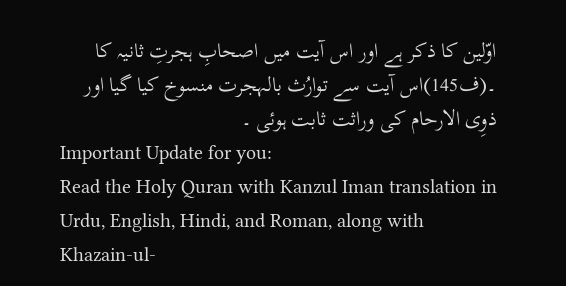اوّلین کا ذکر ہے اور اس آیت میں اصحابِ ہجرتِ ثانیہ کا ۔(ف145)اس آیت سے توارُث بالہجرت منسوخ کیا گیا اور ذوِی الارحام کی وراثت ثابت ہوئی ۔
Important Update for you:
Read the Holy Quran with Kanzul Iman translation in
Urdu, English, Hindi, and Roman, along with
Khazain-ul-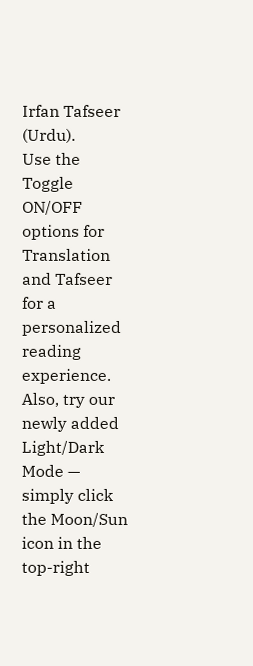Irfan Tafseer (Urdu).
Use the Toggle ON/OFF options for Translation and Tafseer
for a personalized reading experience.
Also, try our newly added Light/Dark Mode —
simply click the Moon/Sun icon in the top-right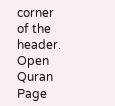corner of the header.
Open Quran Page